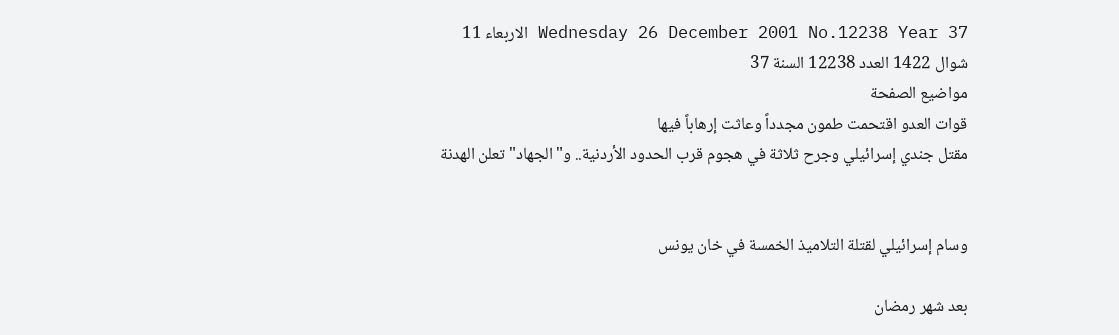Wednesday 26 December 2001 No.12238 Year 37 الاربعاء 11 شوال 1422 العدد 12238 السنة 37
مواضيع الصفحة
قوات العدو اقتحمت طمون مجدداً وعاثت إرهاباً فيها
مقتل جندي إسرائيلي وجرح ثلاثة في هجوم قرب الحدود الأردنية.. و"الجهاد" تعلن الهدنة


وسام إسرائيلي لقتلة التلاميذ الخمسة في خان يونس

بعد شهر رمضان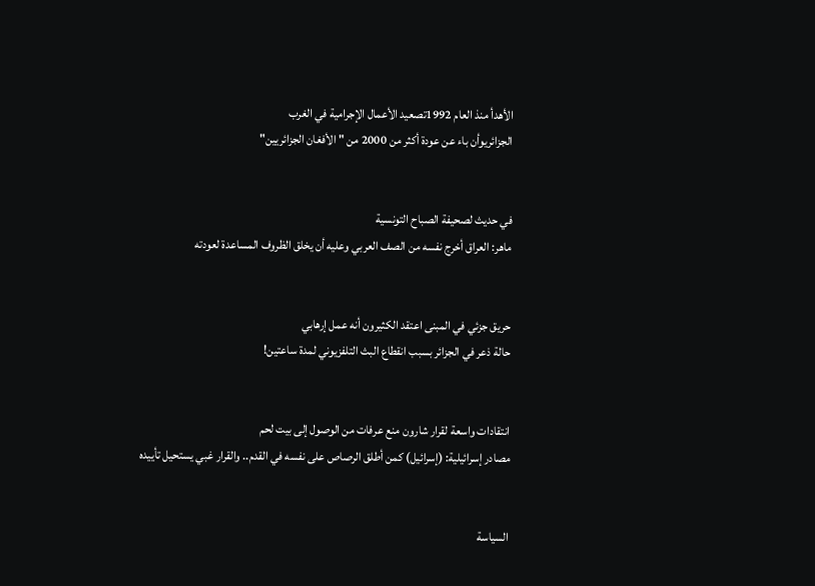الأهدأ منذ العام 1992تصعيد الأعمال الإجرامية في الغرب
الجزائريوأن باء عن عودة أكثر من 2000 من "الأفغان الجزائريين"


في حديث لصحيفة الصباح التونسية
ماهر: العراق أخرج نفسه من الصف العربي وعليه أن يخلق الظروف المساعدة لعودته


حريق جزئي في المبنى اعتقد الكثيرون أنه عمل إرهابي
حالة ذعر في الجزائر بسبب انقطاع البث التلفزيوني لمدة ساعتين!


انتقادات واسعة لقرار شارون منع عرفات من الوصول إلى بيت لحم
مصادر إسرائيلية: (إسرائيل) كمن أطلق الرصاص على نفسه في القدم.. والقرار غبي يستحيل تأييده


السياسة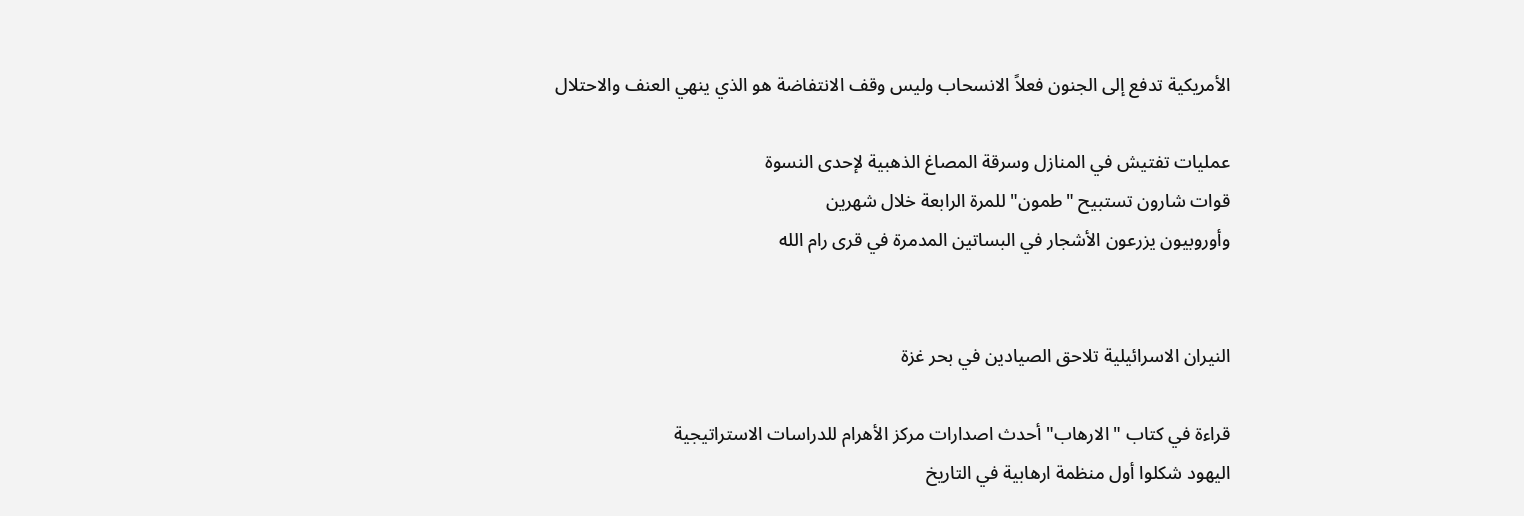الأمريكية تدفع إلى الجنون فعلاً الانسحاب وليس وقف الانتفاضة هو الذي ينهي العنف والاحتلال

عمليات تفتيش في المنازل وسرقة المصاغ الذهبية لإحدى النسوة
قوات شارون تستبيح "طمون" للمرة الرابعة خلال شهرين
وأوروبيون يزرعون الأشجار في البساتين المدمرة في قرى رام الله


النيران الاسرائيلية تلاحق الصيادين في بحر غزة

قراءة في كتاب "الارهاب" أحدث اصدارات مركز الأهرام للدراسات الاستراتيجية
اليهود شكلوا أول منظمة ارهابية في التاريخ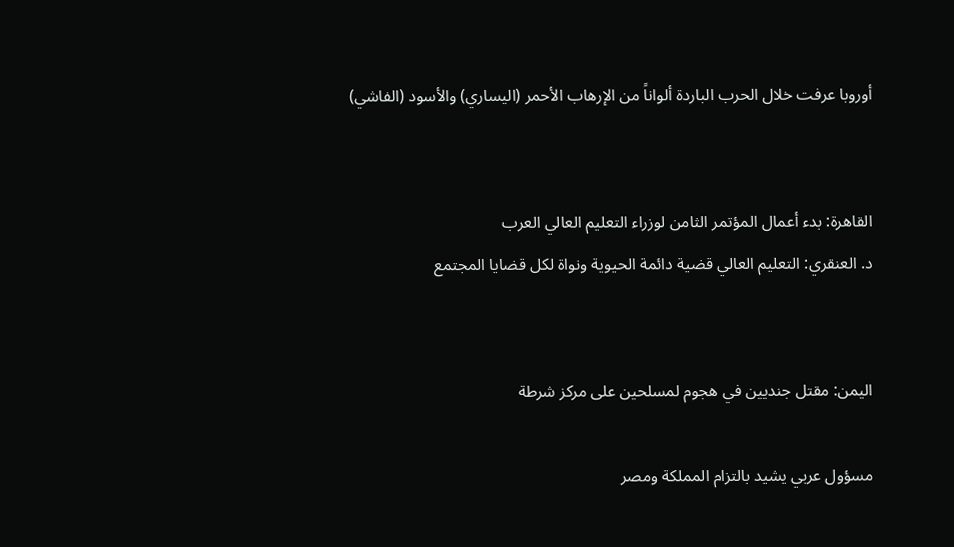أوروبا عرفت خلال الحرب الباردة ألواناً من الإرهاب الأحمر (اليساري) والأسود (الفاشي)


القاهرة: بدء أعمال المؤتمر الثامن لوزراء التعليم العالي العرب
د. العنقري: التعليم العالي قضية دائمة الحيوية ونواة لكل قضايا المجتمع


اليمن: مقتل جنديين في هجوم لمسلحين على مركز شرطة

مسؤول عربي يشيد بالتزام المملكة ومصر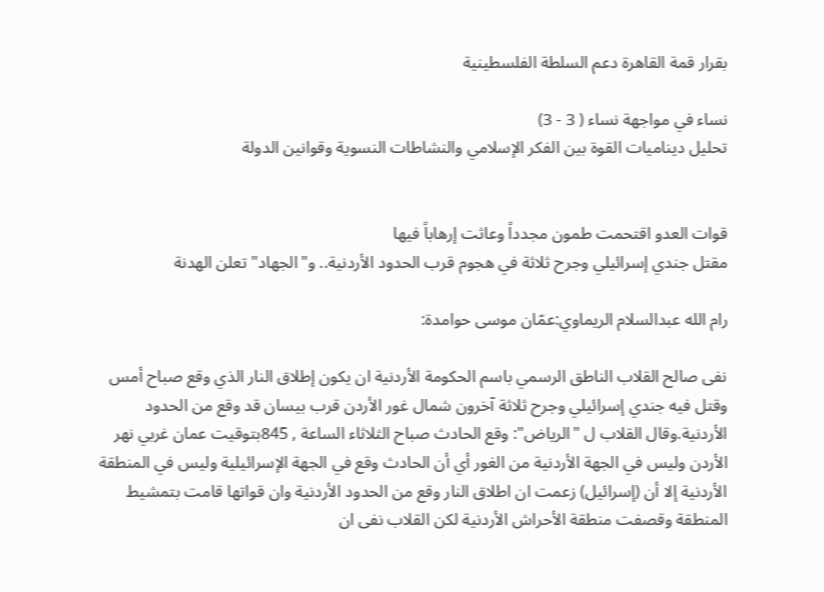بقرار قمة القاهرة دعم السلطة الفلسطينية

نساء في مواجهة نساء ( 3 - 3)
تحليل ديناميات القوة بين الفكر الإسلامي والنشاطات النسوية وقوانين الدولة


قوات العدو اقتحمت طمون مجدداً وعاثت إرهاباً فيها
مقتل جندي إسرائيلي وجرح ثلاثة في هجوم قرب الحدود الأردنية.. و"الجهاد" تعلن الهدنة

رام الله عبدالسلام الريماوي:عمّان موسى حوامدة:

نفى صالح القلاب الناطق الرسمي باسم الحكومة الأردنية ان يكون إطلاق النار الذي وقع صباح أمس وقتل فيه جندي إسرائيلي وجرح ثلاثة آخرون شمال غور الأردن قرب بيسان قد وقع من الحدود الأردنية.وقال القلاب ل "الرياض": وقع الحادث صباح الثلاثاء الساعة , 845بتوقيت عمان غربي نهر الأردن وليس في الجهة الأردنية من الغور أي أن الحادث وقع في الجهة الإسرائيلية وليس في المنطقة الأردنية إلا أن (إسرائيل) زعمت ان اطلاق النار وقع من الحدود الأردنية وان قواتها قامت بتمشيط المنطقة وقصفت منطقة الأحراش الأردنية لكن القلاب نفى ان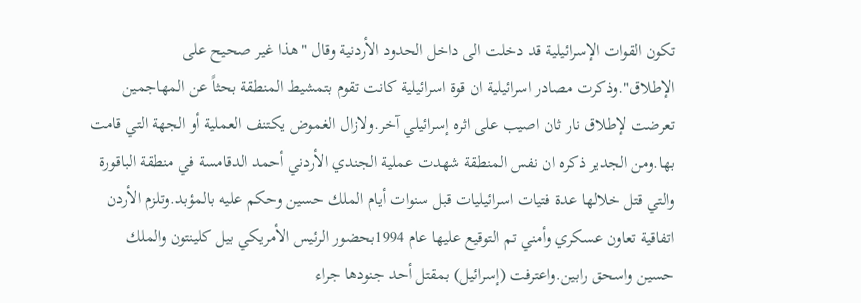تكون القوات الإسرائيلية قد دخلت الى داخل الحدود الأردنية وقال "هذا غير صحيح على الإطلاق".وذكرت مصادر اسرائيلية ان قوة اسرائيلية كانت تقوم بتمشيط المنطقة بحثاً عن المهاجمين تعرضت لإطلاق نار ثان اصيب على اثره إسرائيلي آخر.ولازال الغموض يكتنف العملية أو الجهة التي قامت بها.ومن الجدير ذكره ان نفس المنطقة شهدت عملية الجندي الأردني أحمد الدقامسة في منطقة الباقورة والتي قتل خلالها عدة فتيات اسرائيليات قبل سنوات أيام الملك حسين وحكم عليه بالمؤبد.وتلزم الأردن اتفاقية تعاون عسكري وأمني تم التوقيع عليها عام 1994بحضور الرئيس الأمريكي بيل كلينتون والملك حسين واسحق رابين.واعترفت (إسرائيل) بمقتل أحد جنودها جراء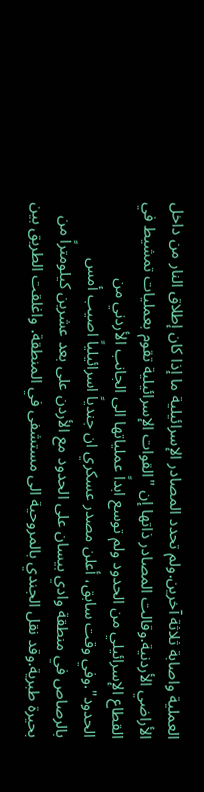العملية واصابة ثلاثة آخرين.ولم تحدد المصادر الإسرائيلية ما إذا كان إطلاق النار من داخل الأراضي الأردنية.وقالت المصادر ذاتها إن "القوات الإسرائيلية تقوم بعمليات تمشيط في القطاع الإسرائيلي من الحدود ولم توسع ابداً عملياتها الى الجانب الأردني من الحدود".وفي وقت سابق، أعلن مصدر عسكري ان جندياً اسرائيلياً اصيب أمس بالرصاص في منطقة وادي بيسان على الحدود مع الأردن على بعد عشرين كيلومتراً من بحيرة طبرية.وقد نقل الجندي بالمروحية الى مستشفى في المنطقة. واغلقت الطريق بين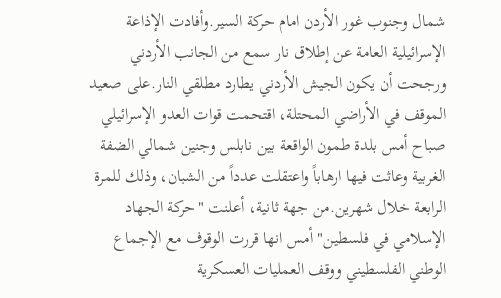شمال وجنوب غور الأردن امام حركة السير.وأفادت الإذاعة الإسرائيلية العامة عن إطلاق نار سمع من الجانب الأردني ورجحت أن يكون الجيش الأردني يطارد مطلقي النار.على صعيد الموقف في الأراضي المحتلة، اقتحمت قوات العدو الإسرائيلي صباح أمس بلدة طمون الواقعة بين نابلس وجنين شمالي الضفة الغربية وعاثت فيها ارهاباً واعتقلت عدداً من الشبان، وذلك للمرة الرابعة خلال شهرين.من جهة ثانية، أعلنت "حركة الجهاد الإسلامي في فلسطين" أمس انها قررت الوقوف مع الإجماع الوطني الفلسطيني ووقف العمليات العسكرية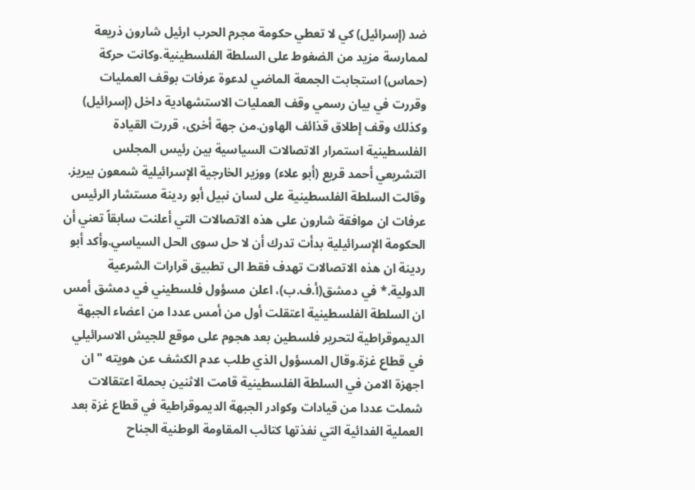ضد (إسرائيل) كي لا تعطي حكومة مجرم الحرب ارئيل شارون ذريعة لممارسة مزيد من الضغوط على السلطة الفلسطينية.وكانت حركة (حماس) استجابت الجمعة الماضي لدعوة عرفات بوقف العمليات وقررت في بيان رسمي وقف العمليات الاستشهادية داخل (إسرائيل) وكذلك وقف إطلاق قذائف الهاون.من جهة أخرى، قررت القيادة الفلسطينية استمرار الاتصالات السياسية بين رئيس المجلس التشريعي أحمد قريع (أبو علاء) ووزير الخارجية الإسرائيلية شمعون بيريز. وقالت السلطة الفلسطينية على لسان نبيل أبو ردينة مستشار الرئيس عرفات ان موافقة شارون على هذه الاتصالات التي أعلنت سابقاً تعني أن الحكومة الإسرائيلية بدأت تدرك أن لا حل سوى الحل السياسي.وأكد أبو ردينة ان هذه الاتصالات تهدف فقط الى تطبيق قرارات الشرعية الدولية.* في دمشق(أ.ف.ب)، اعلن مسؤول فلسطيني في دمشق أمس ان السلطة الفلسطينية اعتقلت أول من أمس عددا من اعضاء الجبهة الديموقراطية لتحرير فلسطين بعد هجوم على موقع للجيش الاسرائيلي في قطاع غزة.وقال المسؤول الذي طلب عدم الكشف عن هويته "ان اجهزة الامن في السلطة الفلسطينية قامت الاثنين بحملة اعتقالات شملت عددا من قيادات وكوادر الجبهة الديموقراطية في قطاع غزة بعد العملية الفدائية التي نفذتها كتائب المقاومة الوطنية الجناح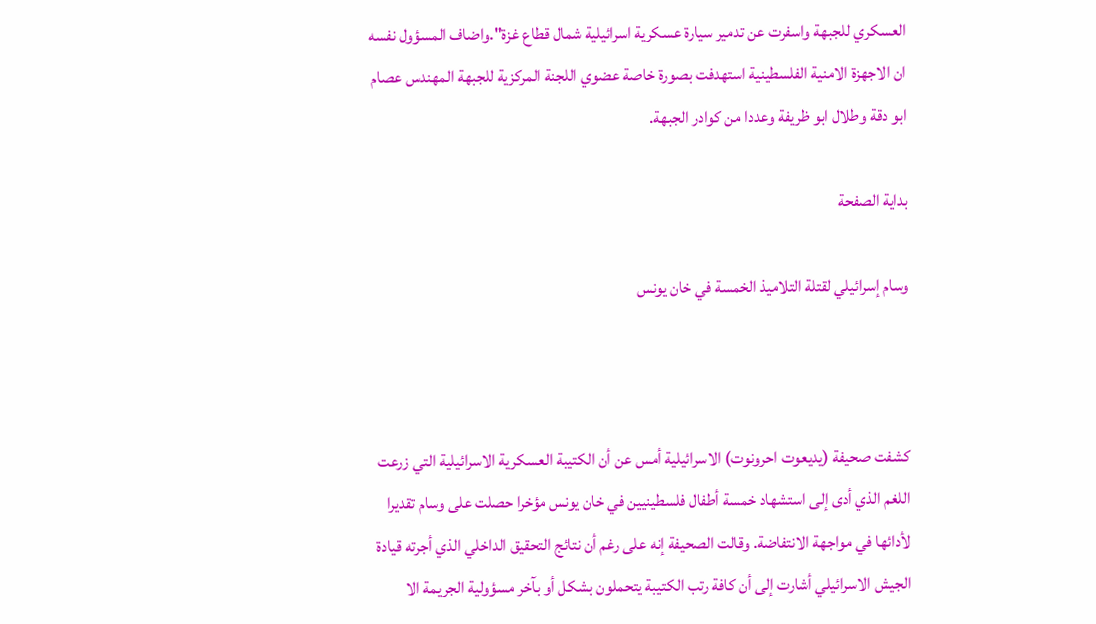العسكري للجبهة واسفرت عن تدمير سيارة عسكرية اسرائيلية شمال قطاع غزة".واضاف المسؤول نفسه ان الاجهزة الامنية الفلسطينية استهدفت بصورة خاصة عضوي اللجنة المركزية للجبهة المهندس عصام ابو دقة وطلال ابو ظريفة وعددا من كوادر الجبهة.

بداية الصفحة

وسام إسرائيلي لقتلة التلاميذ الخمسة في خان يونس



كشفت صحيفة (يديعوت احرونوت) الاسرائيلية أمس عن أن الكتيبة العسكرية الاسرائيلية التي زرعت اللغم الذي أدى إلى استشهاد خمسة أطفال فلسطينيين في خان يونس مؤخرا حصلت على وسام تقديرا لأدائها في مواجهة الانتفاضة. وقالت الصحيفة إنه على رغم أن نتائج التحقيق الداخلي الذي أجرته قيادة الجيش الاسرائيلي أشارت إلى أن كافة رتب الكتيبة يتحملون بشكل أو بآخر مسؤولية الجريمة الا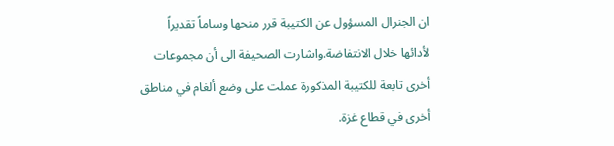ان الجنرال المسؤول عن الكتيبة قرر منحها وساماً تقديراً لأدائها خلال الانتفاضة.واشارت الصحيفة الى أن مجموعات أخرى تابعة للكتيبة المذكورة عملت على وضع ألغام في مناطق أخرى في قطاع غزة.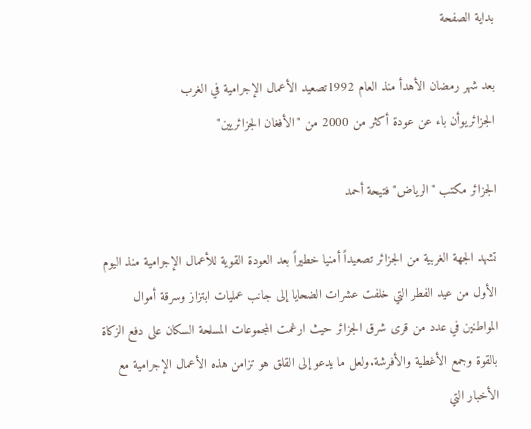بداية الصفحة

بعد شهر رمضان الأهدأ منذ العام 1992تصعيد الأعمال الإجرامية في الغرب
الجزائريوأن باء عن عودة أكثر من 2000 من "الأفغان الجزائريين"

الجزائر مكتب "الرياض" فتيحة أحمد

تشهد الجهة الغربية من الجزائر تصعيداً أمنيا خطيراً بعد العودة القوية للأعمال الإجرامية منذ اليوم الأول من عيد الفطر التي خلفت عشرات الضحايا إلى جانب عمليات ابتزاز وسرقة أموال المواطنين في عدد من قرى شرق الجزائر حيث ارغمت المجموعات المسلحة السكان على دفع الزكاة بالقوة وجمع الأغطية والأفرشة.ولعل ما يدعو إلى القلق هو تزامن هذه الأعمال الإجرامية مع الأخبار التي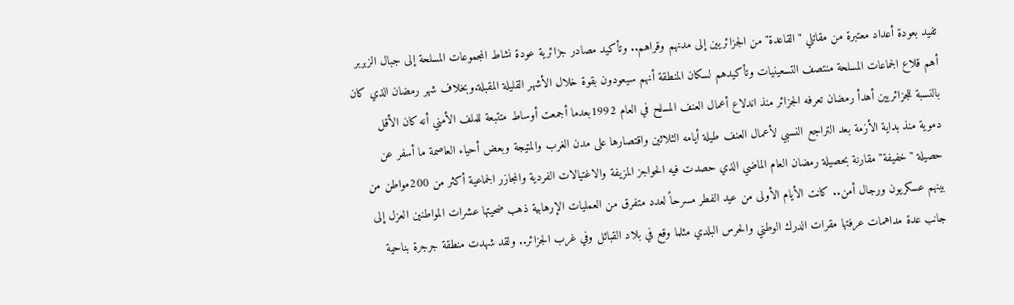تفيد بعودة أعداد معتبرة من مقاتلي "القاعدة" من الجزائريين إلى مدنهم وقراهم.. وتأكيد مصادر جزائرية عودة نشاط المجموعات المسلحة إلى جبال الزبربر أهم قلاع الجماعات المسلحة منتصف التسعينيات وتأكيدهم لسكان المنطقة أنهم سيعودون بقوة خلال الأشهر القليلة المقبلة.وبخلاف شهر رمضان الذي كان بالنسبة للجزائريين أهدأ رمضان تعرفه الجزائر منذ اندلاع أعمال العنف المسلح في العام 1992بعدما أجمعت أوساط متتبعة للملف الأمني أنه كان الأقل دموية منذ بداية الأزمة بعد التراجع النسبي لأعمال العنف طيلة أيامه الثلاثين واقتصارها على مدن الغرب والمتيجة وبعض أحياء العاصمة ما أسفر عن حصيلة "خفيفة" مقارنة بحصيلة رمضان العام الماضي الذي حصدت فيه الحواجز المزيفة والاغتيالات الفردية والمجازر الجماعية أكثر من 200مواطن من بينهم عسكريون ورجال أمن.. كانت الأيام الأولى من عيد الفطر مسرحاً لعدد متفرق من العمليات الإرهابية ذهب ضحيتها عشرات المواطنين العزل إلى جانب عدة مداهمات عرفتها مقرات الدرك الوطني والحرس البلدي مثلما وقع في بلاد القبائل وفي غرب الجزائر.. ولقد شهدت منطقة جرجرة بناحية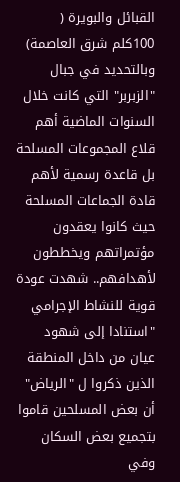القبائل والبويرة ( 100كلم شرق العاصمة) وبالتحديد في جبال "الزبربر" التي كانت خلال السنوات الماضية أهم قلاع المجموعات المسلحة بل قاعدة رسمية لأهم قادة الجماعات المسلحة حيث كانوا يعقدون مؤتمراتهم ويخططون لأهدافهم.. شهدت عودة قوية للنشاط الإجرامي "استنادا إلى شهود عيان من داخل المنطقة الذين ذكروا ل "الرياض" أن بعض المسلحين قاموا بتجميع بعض السكان وفي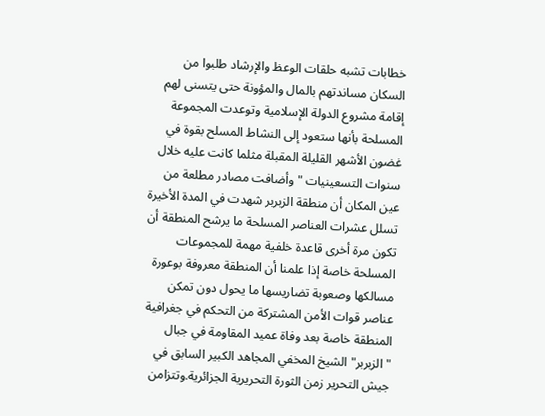خطابات تشبه حلقات الوعظ والإرشاد طلبوا من السكان مساندتهم بالمال والمؤونة حتى يتسنى لهم إقامة مشروع الدولة الإسلامية وتوعدت المجموعة المسلحة بأنها ستعود إلى النشاط المسلح بقوة في غضون الأشهر القليلة المقبلة مثلما كانت عليه خلال سنوات التسعينيات " وأضافت مصادر مطلعة من عين المكان أن منطقة الزبربر شهدت في المدة الأخيرة تسلل عشرات العناصر المسلحة ما يرشح المنطقة أن تكون مرة أخرى قاعدة خلفية مهمة للمجموعات المسلحة خاصة إذا علمنا أن المنطقة معروفة بوعورة مسالكها وصعوبة تضاريسها ما يحول دون تمكن عناصر قوات الأمن المشتركة من التحكم في جغرافية المنطقة خاصة بعد وفاة عميد المقاومة في جبال "الزبربر" الشيخ المخفي المجاهد الكبير السابق في جيش التحرير زمن الثورة التحريرية الجزائرية.وتتزامن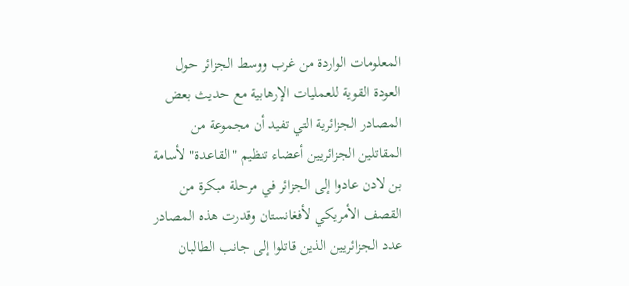المعلومات الواردة من غرب ووسط الجزائر حول العودة القوية للعمليات الإرهابية مع حديث بعض المصادر الجزائرية التي تفيد أن مجموعة من المقاتلين الجزائريين أعضاء تنظيم "القاعدة" لأسامة بن لادن عادوا إلى الجزائر في مرحلة مبكرة من القصف الأمريكي لأفغانستان وقدرت هذه المصادر عدد الجزائريين الذين قاتلوا إلى جانب الطالبان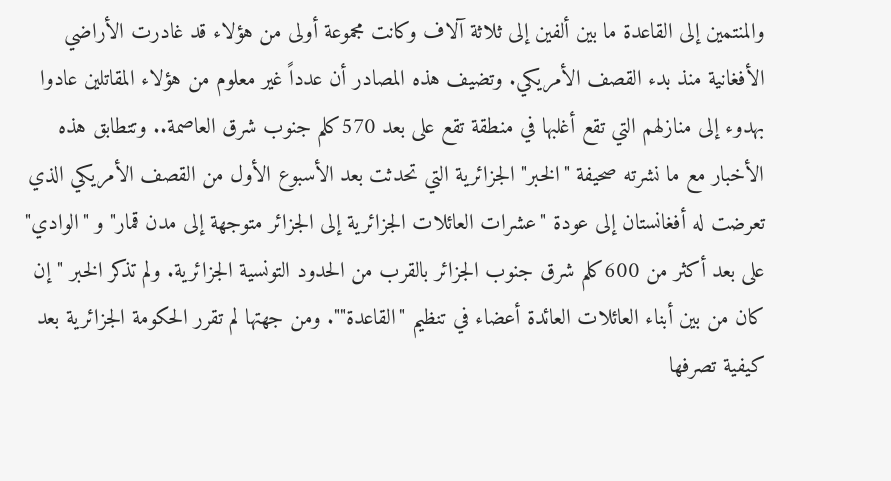والمنتمين إلى القاعدة ما بين ألفين إلى ثلاثة آلاف وكانت مجموعة أولى من هؤلاء قد غادرت الأراضي الأفغانية منذ بدء القصف الأمريكي. وتضيف هذه المصادر أن عدداً غير معلوم من هؤلاء المقاتلين عادوا بهدوء إلى منازلهم التي تقع أغلبها في منطقة تقع على بعد 570كلم جنوب شرق العاصمة.. وتتطابق هذه الأخبار مع ما نشرته صحيفة "الخبر" الجزائرية التي تحدثت بعد الأسبوع الأول من القصف الأمريكي الذي تعرضت له أفغانستان إلى عودة "عشرات العائلات الجزائرية إلى الجزائر متوجهة إلى مدن قمار" و "الوادي" على بعد أكثر من 600كلم شرق جنوب الجزائر بالقرب من الحدود التونسية الجزائرية. ولم تذكر الخبر "إن كان من بين أبناء العائلات العائدة أعضاء في تنظيم "القاعدة"". ومن جهتها لم تقرر الحكومة الجزائرية بعد كيفية تصرفها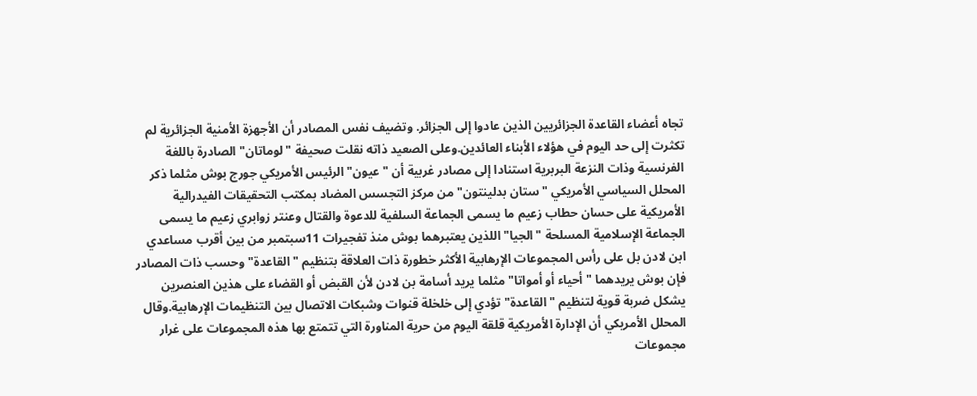تجاه أعضاء القاعدة الجزائريين الذين عادوا إلى الجزائر. وتضيف نفس المصادر أن الأجهزة الأمنية الجزائرية لم تكثرت إلى حد اليوم في هؤلاء الأبناء العائدين.وعلى الصعيد ذاته نقلت صحيفة "لوماتان" الصادرة باللغة الفرنسية وذات النزعة البربرية استنادا إلى مصادر غربية أن "عيون" الرئيس الأمريكي جورج بوش مثلما ذكر المحلل السياسي الأمريكي "ستان بدلينتون" من مركز التجسس المضاد بمكتب التحقيقات الفيدرالية الأمريكية على حسان حطاب زعيم ما يسمى الجماعة السلفية للدعوة والقتال وعنتر زوابري زعيم ما يسمى الجماعة الإسلامية المسلحة "الجيا" اللذين يعتبرهما بوش منذ تفجيرات 11سبتمبر من بين أقرب مساعدي ابن لادن بل على رأس المجموعات الإرهابية الأكثر خطورة ذات العلاقة بتنظيم "القاعدة" وحسب ذات المصادر فإن بوش يريدهما "أحياء أو أمواتا" مثلما يريد أسامة بن لادن لأن القبض أو القضاء على هذين العنصرين يشكل ضربة قوية لتنظيم "القاعدة" تؤدي إلى خلخلة قنوات وشبكات الاتصال بين التنظيمات الإرهابية.وقال المحلل الأمريكي أن الإدارة الأمريكية قلقة اليوم من حرية المناورة التي تتمتع بها هذه المجموعات على غرار مجموعات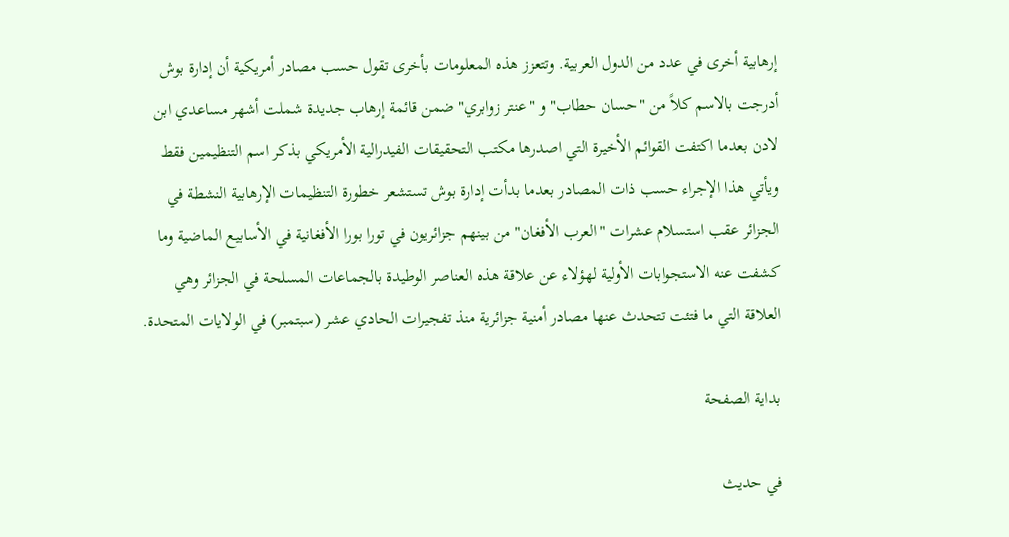إرهابية أخرى في عدد من الدول العربية. وتتعزز هذه المعلومات بأخرى تقول حسب مصادر أمريكية أن إدارة بوش أدرجت بالاسم كلاً من "حسان حطاب" و "عنتر زوابري" ضمن قائمة إرهاب جديدة شملت أشهر مساعدي ابن لادن بعدما اكتفت القوائم الأخيرة التي اصدرها مكتب التحقيقات الفيدرالية الأمريكي بذكر اسم التنظيمين فقط ويأتي هذا الإجراء حسب ذات المصادر بعدما بدأت إدارة بوش تستشعر خطورة التنظيمات الإرهابية النشطة في الجزائر عقب استسلام عشرات "العرب الأفغان" من بينهم جزائريون في تورا بورا الأفغانية في الأسابيع الماضية وما كشفت عنه الاستجوابات الأولية لهؤلاء عن علاقة هذه العناصر الوطيدة بالجماعات المسلحة في الجزائر وهي العلاقة التي ما فتئت تتحدث عنها مصادر أمنية جزائرية منذ تفجيرات الحادي عشر (سبتمبر) في الولايات المتحدة.

بداية الصفحة

في حديث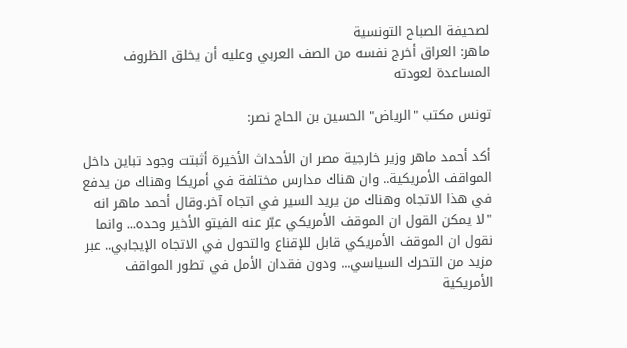لصحيفة الصباح التونسية
ماهر: العراق أخرج نفسه من الصف العربي وعليه أن يخلق الظروف المساعدة لعودته

تونس مكتب "الرياض" الحسين بن الحاج نصر:

أكد أحمد ماهر وزير خارجية مصر ان الأحداث الأخيرة أثبتت وجود تباين داخل المواقف الأمريكية.. وان هناك مدارس مختلفة في أمريكا وهناك من يدفع في هذا الاتجاه وهناك من يريد السير في اتجاه آخر.وقال أحمد ماهر انه "لا يمكن القول ان الموقف الأمريكي عبّر عنه الفيتو الأخير وحده... وانما نقول ان الموقف الأمريكي قابل للإقناع والتحول في الاتجاه الإيجابي.. عبر مزيد من التحرك السياسي... ودون فقدان الأمل في تطور المواقف الأمريكية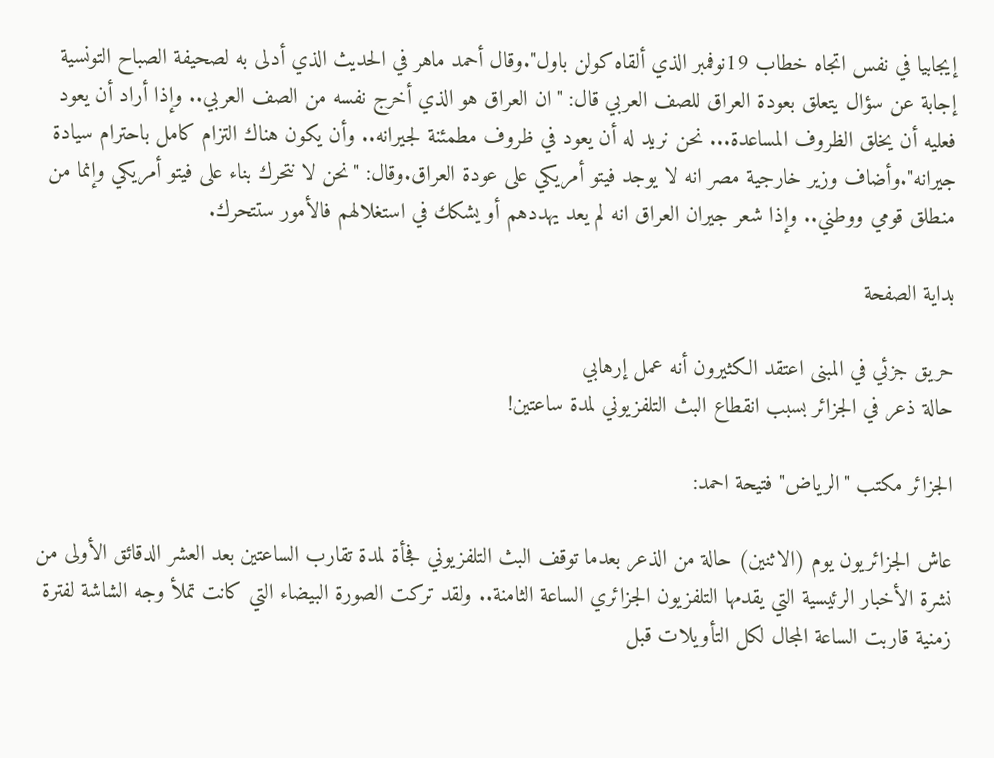إيجابيا في نفس اتجاه خطاب 19نوفمبر الذي ألقاه كولن باول".وقال أحمد ماهر في الحديث الذي أدلى به لصحيفة الصباح التونسية إجابة عن سؤال يتعلق بعودة العراق للصف العربي قال: "ان العراق هو الذي أخرج نفسه من الصف العربي.. وإذا أراد أن يعود فعليه أن يخلق الظروف المساعدة... نحن نريد له أن يعود في ظروف مطمئنة لجيرانه.. وأن يكون هناك التزام كامل باحترام سيادة جيرانه".وأضاف وزير خارجية مصر انه لا يوجد فيتو أمريكي على عودة العراق.وقال: "نحن لا نتحرك بناء على فيتو أمريكي وإنما من منطلق قومي ووطني.. وإذا شعر جيران العراق انه لم يعد يهددهم أو يشكك في استغلالهم فالأمور ستتحرك.

بداية الصفحة

حريق جزئي في المبنى اعتقد الكثيرون أنه عمل إرهابي
حالة ذعر في الجزائر بسبب انقطاع البث التلفزيوني لمدة ساعتين!

الجزائر مكتب "الرياض" فتيحة احمد:

عاش الجزائريون يوم (الاثنين) حالة من الذعر بعدما توقف البث التلفزيوني فجأة لمدة تقارب الساعتين بعد العشر الدقائق الأولى من نشرة الأخبار الرئيسية التي يقدمها التلفزيون الجزائري الساعة الثامنة.. ولقد تركت الصورة البيضاء التي كانت تملأ وجه الشاشة لفترة زمنية قاربت الساعة المجال لكل التأويلات قبل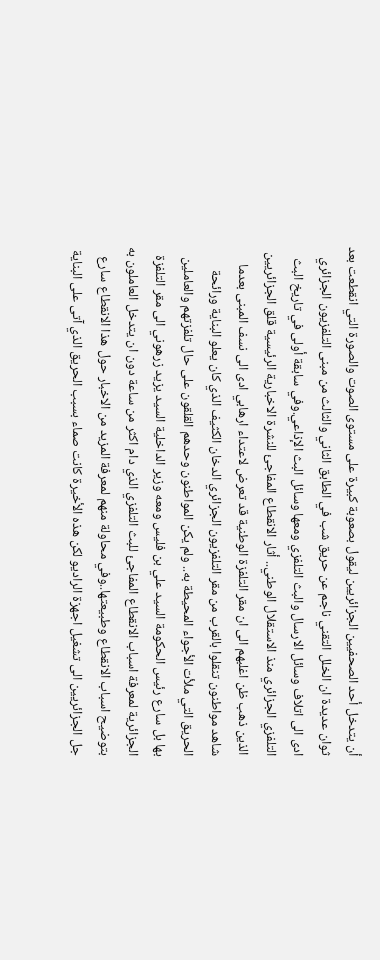أن يتدخل أحد الصحفيين الجزائريين ليقول بصعوبة كبيرة على مستوى الصوت والصورة التي انقطعت بعد ثوان عديدة ان الخلل التقني ناجم عن حريق شب في الطابق الثاني والثالث من مبنى التلفزيون الجزائري ادى الى اتلاف وسائل الارسال والبث التلفزي ومعها وسائل البث الإذاعي.وفي سابقة أولى في تاريخ البث التلفزي الجزائري منذ الاستقلال الوطني.. أثار الانقطاع المفاجئ للنشرة الاخبارية الرئيسية قلق الجزائريين الذين ذهب ظن اغلبهم الى ان مقر التلفزة الوطنية قد تعرض لاعتداء ارهابي ادى الى نسف المبنى بعدما شاهد مواطنون تنقلوا بالقرب من مقر التلفزيون الجزائري الدخان الكثيف الذي كان يعلو البناية ورائحة الحريق التي ملأت الأجواء المحيطة به.. ولم يكن المواطنون وحدهم القلقون على حال تلفزتهم والعاملين بها بل سارع رئيس الحكومة السيد علي بن فليس ومعه وزير الداخلية السيد يزيد زرهوني الى مقر التلفزة الجزائرية لمعرفة اسباب الانقطاع المفاجئ للبث التلفزي الذي دام اكثر من ساعة دون ان يتدخل العاملون به بتوضيح اسباب الانقطاع وطبيعتها..وفي محاولة منهم لمعرفة المزيد من الاخبار حول هذا الانقطاع سارع جل الجزائريين الى تشغيل اجهزة الراديو لكن هذه الأخيرة كانت صماء بسبب الحريق الذي آتى على البناية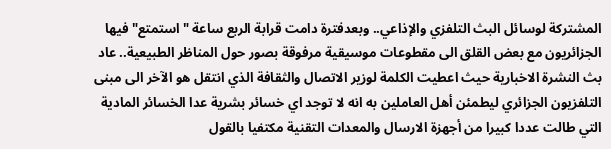المشتركة لوسائل البث التلفزي والإذاعي.. وبعدفترة دامت قرابة الربع ساعة "استمتع" فيها الجزائريون مع بعض القلق الى مقطوعات موسيقية مرفوقة بصور حول المناظر الطبيعية.. عاد بث النشرة الاخبارية حيث اعطيت الكلمة لوزير الاتصال والثقافة الذي انتقل هو الآخر الى مبنى التلفزيون الجزائري ليطمئن أهل العاملين به انه لا توجد اي خسائر بشرية عدا الخسائر المادية التي طالت عددا كبيرا من أجهزة الارسال والمعدات التقنية مكتفيا بالقول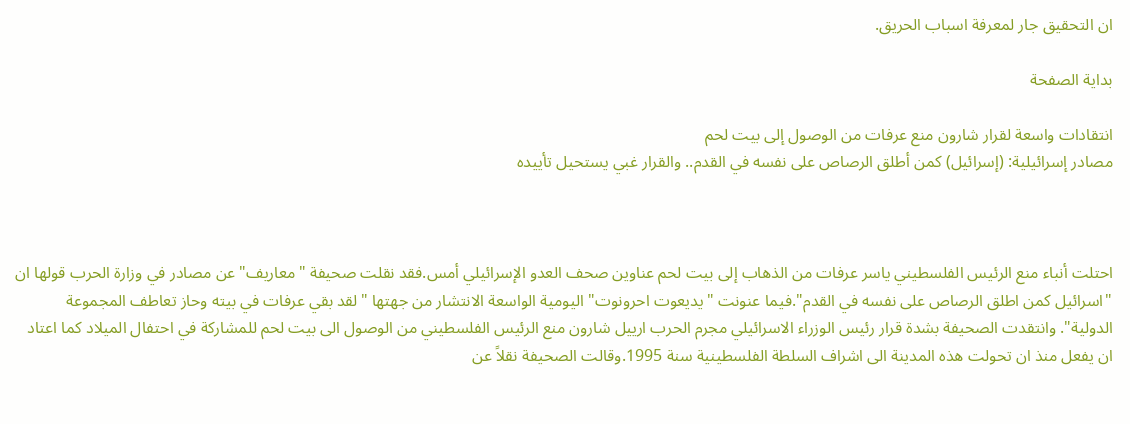ان التحقيق جار لمعرفة اسباب الحريق.

بداية الصفحة

انتقادات واسعة لقرار شارون منع عرفات من الوصول إلى بيت لحم
مصادر إسرائيلية: (إسرائيل) كمن أطلق الرصاص على نفسه في القدم.. والقرار غبي يستحيل تأييده



احتلت أنباء منع الرئيس الفلسطيني ياسر عرفات من الذهاب إلى بيت لحم عناوين صحف العدو الإسرائيلي أمس.فقد نقلت صحيفة "معاريف" عن مصادر في وزارة الحرب قولها ان "اسرائيل كمن اطلق الرصاص على نفسه في القدم".فيما عنونت "يديعوت احرونوت" اليومية الواسعة الانتشار من جهتها "لقد بقي عرفات في بيته وحاز تعاطف المجموعة الدولية". وانتقدت الصحيفة بشدة قرار رئيس الوزراء الاسرائيلي مجرم الحرب ارييل شارون منع الرئيس الفلسطيني من الوصول الى بيت لحم للمشاركة في احتفال الميلاد كما اعتاد ان يفعل منذ ان تحولت هذه المدينة الى اشراف السلطة الفلسطينية سنة 1995.وقالت الصحيفة نقلاً عن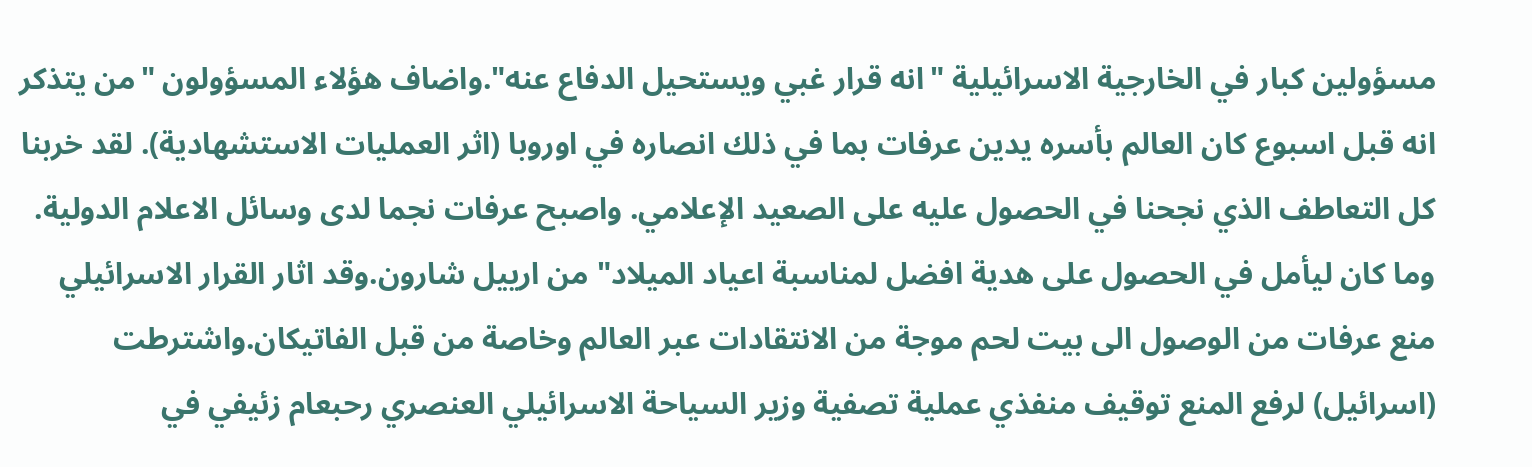مسؤولين كبار في الخارجية الاسرائيلية "انه قرار غبي ويستحيل الدفاع عنه".واضاف هؤلاء المسؤولون "من يتذكر انه قبل اسبوع كان العالم بأسره يدين عرفات بما في ذلك انصاره في اوروبا (اثر العمليات الاستشهادية). لقد خربنا كل التعاطف الذي نجحنا في الحصول عليه على الصعيد الإعلامي. واصبح عرفات نجما لدى وسائل الاعلام الدولية. وما كان ليأمل في الحصول على هدية افضل لمناسبة اعياد الميلاد" من ارييل شارون.وقد اثار القرار الاسرائيلي منع عرفات من الوصول الى بيت لحم موجة من الانتقادات عبر العالم وخاصة من قبل الفاتيكان.واشترطت (اسرائيل) لرفع المنع توقيف منفذي عملية تصفية وزير السياحة الاسرائيلي العنصري رحبعام زئيفي في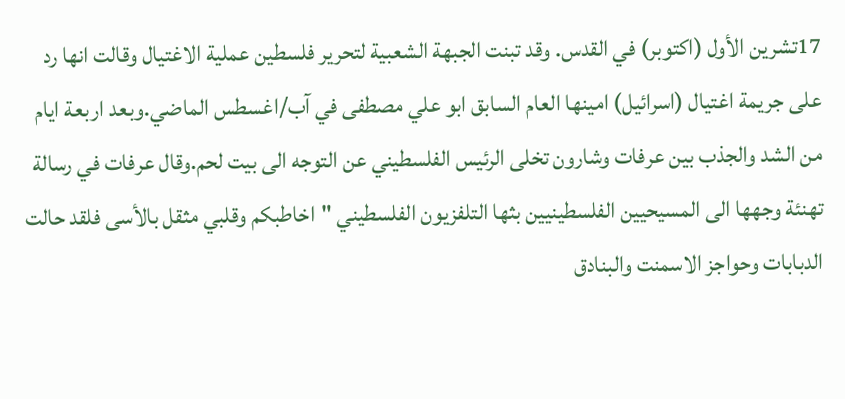17تشرين الأول (اكتوبر) في القدس. وقد تبنت الجبهة الشعبية لتحرير فلسطين عملية الاغتيال وقالت انها رد على جريمة اغتيال (اسرائيل) امينها العام السابق ابو علي مصطفى في آب/اغسطس الماضي.وبعد اربعة ايام من الشد والجذب بين عرفات وشارون تخلى الرئيس الفلسطيني عن التوجه الى بيت لحم.وقال عرفات في رسالة تهنئة وجهها الى المسيحيين الفلسطينيين بثها التلفزيون الفلسطيني "اخاطبكم وقلبي مثقل بالأسى فلقد حالت الدبابات وحواجز الاسمنت والبنادق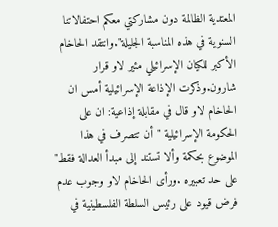المعتدية الظالمة دون مشاركتي معكم احتفالاتنا السنوية في هذه المناسبة الجليلة".وانتقد الحاخام الأكبر للكيان الإسرائيلي مئير لاو قرار شارون.وذكرت الإذاعة الإسرائيلية أمس ان الحاخام لاو قال في مقابلة إذاعية: ان على الحكومة الإسرائيلية "أن تتصرف في هذا الموضوع بحكمة وألا تستند إلى مبدأ العدالة فقط" على حد تعبيره .ورأى الحاخام لاو وجوب عدم فرض قيود على رئيس السلطة الفلسطينية في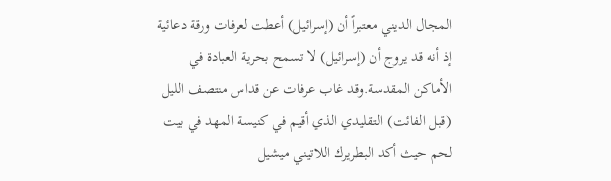المجال الديني معتبراً أن (إسرائيل) أعطت لعرفات ورقة دعائية إذ أنه قد يروج أن (إسرائيل) لا تسمح بحرية العبادة في الأماكن المقدسة.وقد غاب عرفات عن قداس منتصف الليل (قبل الفائت) التقليدي الذي أقيم في كنيسة المهد في بيت لحم حيث أكد البطريرك اللاتيني ميشيل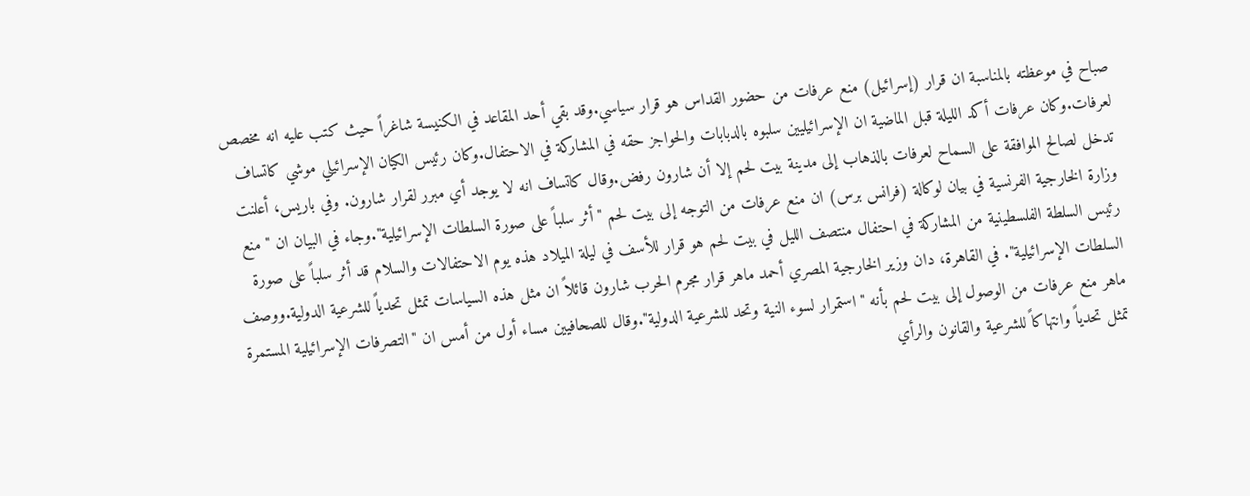صباح في موعظته بالمناسبة ان قرار (إسرائيل) منع عرفات من حضور القداس هو قرار سياسي.وقد بقي أحد المقاعد في الكنيسة شاغراً حيث كتب عليه انه مخصص لعرفات.وكان عرفات أكد الليلة قبل الماضية ان الإسرائيليين سلبوه بالدبابات والحواجز حقه في المشاركة في الاحتفال.وكان رئيس الكيان الإسرائيلي موشي كاتساف تدخل لصالح الموافقة على السماح لعرفات بالذهاب إلى مدينة بيت لحم إلا أن شارون رفض.وقال كاتساف انه لا يوجد أي مبرر لقرار شارون. وفي باريس، أعلنت وزارة الخارجية الفرنسية في بيان لوكالة (فرانس برس) ان منع عرفات من التوجه إلى بيت لحم "أثر سلباً على صورة السلطات الإسرائيلية".وجاء في البيان ان "منع رئيس السلطة الفلسطينية من المشاركة في احتفال منتصف الليل في بيت لحم هو قرار للأسف في ليلة الميلاد هذه يوم الاحتفالات والسلام قد أثر سلباً على صورة السلطات الإسرائيلية". في القاهرة، دان وزير الخارجية المصري أحمد ماهر قرار مجرم الحرب شارون قائلاً ان مثل هذه السياسات تمثل تحدياً للشرعية الدولية.ووصف ماهر منع عرفات من الوصول إلى بيت لحم بأنه "استمرار لسوء النية وتحد للشرعية الدولية".وقال للصحافيين مساء أول من أمس ان "التصرفات الإسرائيلية المستمرة تمثل تحدياً وانتهاكاً للشرعية والقانون والرأي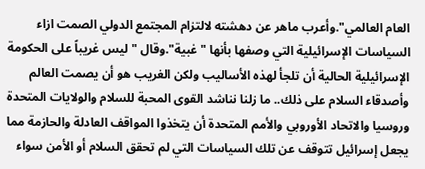العام العالمي".وأعرب ماهر عن دهشته لالتزام المجتمع الدولي الصمت ازاء السياسات الإسرائيلية التي وصفها بأنها "غبية".وقال "ليس غريباً على الحكومة الإسرائيلية الحالية أن تلجأ لهذه الأساليب ولكن الغريب هو أن يصمت العالم وأصدقاء السلام على ذلك.. ما زلنا نناشد القوى المحبة للسلام والولايات المتحدة وروسيا والاتحاد الأوروبي والأمم المتحدة أن يتخذوا المواقف العادلة والحازمة مما يجعل إسرائيل تتوقف عن تلك السياسات التي لم تحقق السلام أو الأمن سواء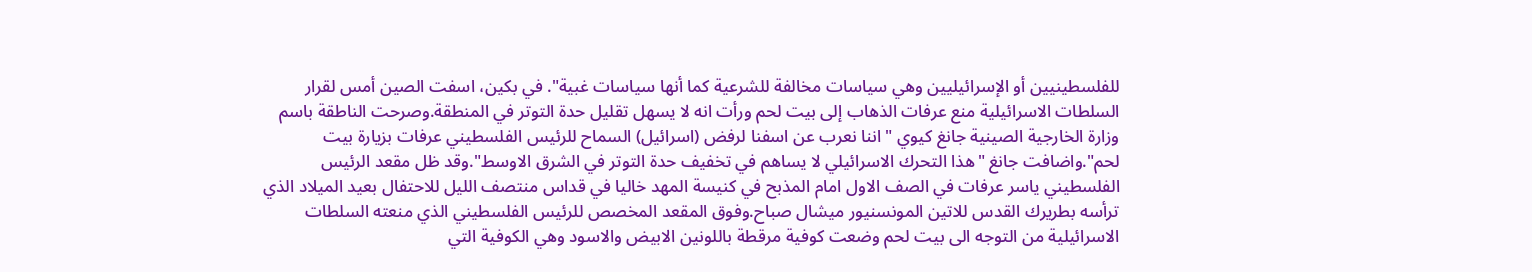للفلسطينيين أو الإسرائيليين وهي سياسات مخالفة للشرعية كما أنها سياسات غبية". في بكين، اسفت الصين أمس لقرار السلطات الاسرائيلية منع عرفات الذهاب إلى بيت لحم ورأت انه لا يسهل تقليل حدة التوتر في المنطقة.وصرحت الناطقة باسم وزارة الخارجية الصينية جانغ كيوي "اننا نعرب عن اسفنا لرفض (اسرائيل) السماح للرئيس الفلسطيني عرفات بزيارة بيت لحم".واضافت جانغ "هذا التحرك الاسرائيلي لا يساهم في تخفيف حدة التوتر في الشرق الاوسط".وقد ظل مقعد الرئيس الفلسطيني ياسر عرفات في الصف الاول امام المذبح في كنيسة المهد خاليا في قداس منتصف الليل للاحتفال بعيد الميلاد الذي ترأسه بطريرك القدس للاتين المونسنيور ميشال صباح.وفوق المقعد المخصص للرئيس الفلسطيني الذي منعته السلطات الاسرائيلية من التوجه الى بيت لحم وضعت كوفية مرقطة باللونين الابيض والاسود وهي الكوفية التي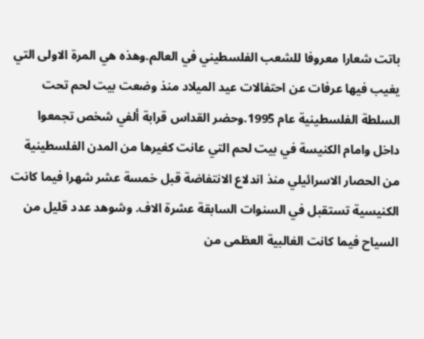باتت شعارا معروفا للشعب الفلسطيني في العالم.وهذه هي المرة الاولى التي يغيب فيها عرفات عن احتفالات عيد الميلاد منذ وضعت بيت لحم تحت السلطة الفلسطينية عام 1995.وحضر القداس قرابة ألفي شخص تجمعوا داخل وامام الكنيسة في بيت لحم التي عانت كغيرها من المدن الفلسطينية من الحصار الاسرائيلي منذ اندلاع الانتفاضة قبل خمسة عشر شهرا فيما كانت الكنيسية تستقبل في السنوات السابقة عشرة الاف. وشوهد عدد قليل من السياح فيما كانت الغالبية العظمى من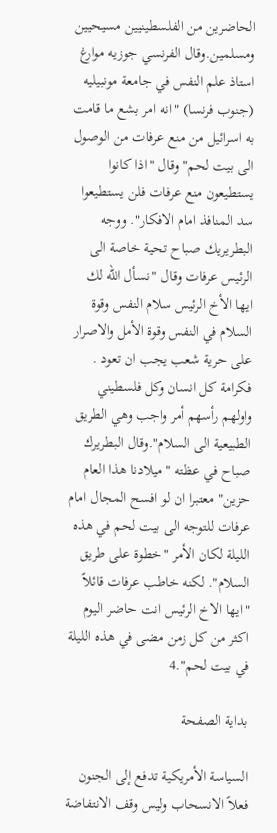الحاضرين من الفلسطينيين مسيحيين ومسلمين.وقال الفرنسي جوزيه موارغ استاذ علم النفس في جامعة مونبيليه (جنوب فرنسا) "انه امر بشع ما قامت به اسرائيل من منع عرفات من الوصول الى بيت لحم" وقال "اذا كانوا يستطيعون منع عرفات فلن يستطيعوا سد المنافذ امام الافكار". ووجه البطريريك صباح تحية خاصة الى الرئيس عرفات وقال "نسأل الله لك ايها الأخ الرئيس سلام النفس وقوة السلام في النفس وقوة الأمل والاصرار على حرية شعب يجب ان تعود . فكرامة كل انسان وكل فلسطيني واولهم رأسهم أمر واجب وهي الطريق الطبيعية الى السلام".وقال البطريرك صباح في عظته "ميلادنا هذا العام حزين" معتبرا ان لو افسح المجال امام عرفات للتوجه الى بيت لحم في هذه الليلة لكان الأمر "خطوة على طريق السلام". لكنه خاطب عرفات قائلاً "ايها الاخ الرئيس انت حاضر اليوم اكثر من كل زمن مضى في هذه الليلة في بيت لحم".4

بداية الصفحة

السياسة الأمريكية تدفع إلى الجنون فعلاً الانسحاب وليس وقف الانتفاضة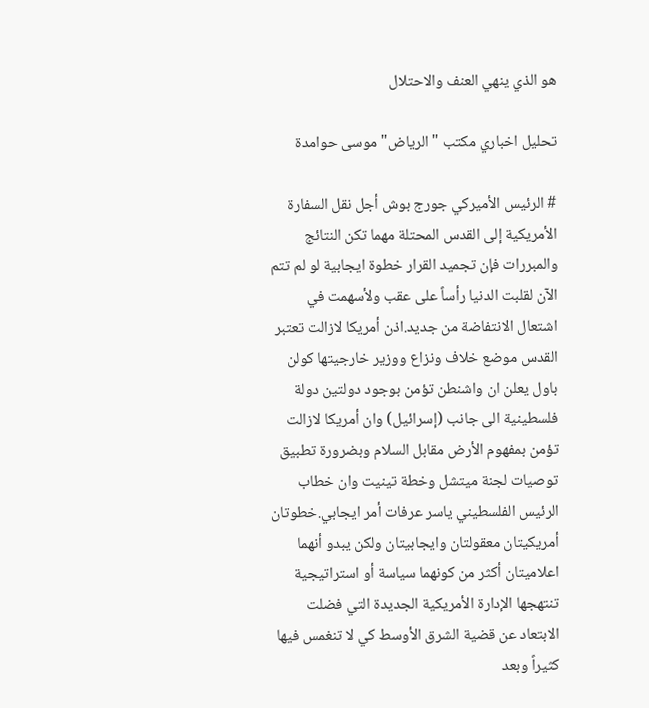هو الذي ينهي العنف والاحتلال

تحليل اخباري مكتب "الرياض" موسى حوامدة

# الرئيس الأميركي جورج بوش أجل نقل السفارة الأمريكية إلى القدس المحتلة مهما تكن النتائج والمبررات فإن تجميد القرار خطوة ايجابية لو لم تتم الآن لقلبت الدنيا رأساً على عقب ولأسهمت في اشتعال الانتفاضة من جديد.اذن أمريكا لازالت تعتبر القدس موضع خلاف ونزاع ووزير خارجيتها كولن باول يعلن ان واشنطن تؤمن بوجود دولتين دولة فلسطينية الى جانب (إسرائيل) وان أمريكا لازالت تؤمن بمفهوم الأرض مقابل السلام وبضرورة تطبيق توصيات لجنة ميتشل وخطة تينيت وان خطاب الرئيس الفلسطيني ياسر عرفات أمر ايجابي.خطوتان أمريكيتان معقولتان وايجابيتان ولكن يبدو أنهما اعلاميتان أكثر من كونهما سياسة أو استراتيجية تنتهجها الإدارة الأمريكية الجديدة التي فضلت الابتعاد عن قضية الشرق الأوسط كي لا تنغمس فيها كثيراً وبعد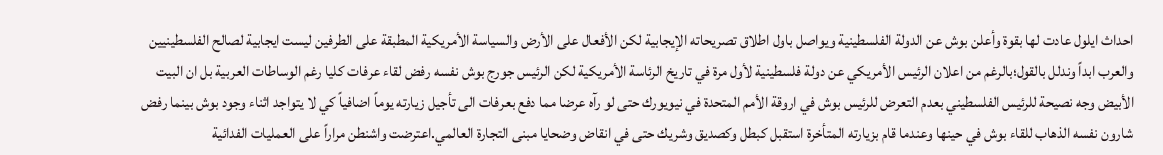احداث ايلول عادت لها بقوة وأعلن بوش عن الدولة الفلسطينية ويواصل باول اطلاق تصريحاته الإيجابية لكن الأفعال على الأرض والسياسة الأمريكية المطبقة على الطرفين ليست ايجابية لصالح الفلسطينيين والعرب ابداً وندلل بالقول؛بالرغم من اعلان الرئيس الأمريكي عن دولة فلسطينية لأول مرة في تاريخ الرئاسة الأمريكية لكن الرئيس جورج بوش نفسه رفض لقاء عرفات كليا رغم الوساطات العربية بل ان البيت الأبيض وجه نصيحة للرئيس الفلسطيني بعدم التعرض للرئيس بوش في اروقة الأمم المتحدة في نيويورك حتى لو رآه عرضا مما دفع بعرفات الى تأجيل زيارته يوماً اضافياً كي لا يتواجد اثناء وجود بوش بينما رفض شارون نفسه الذهاب للقاء بوش في حينها وعندما قام بزيارته المتأخرة استقبل كبطل وكصديق وشريك حتى في انقاض وضحايا مبنى التجارة العالمي.اعترضت واشنطن مراراً على العمليات الفدائية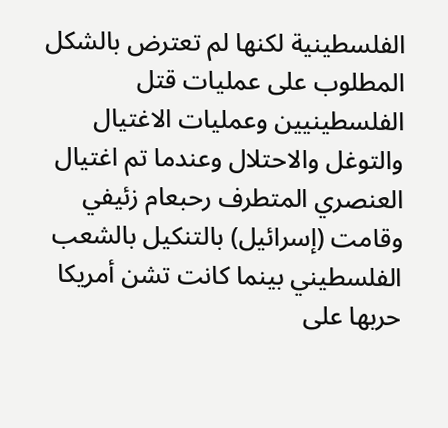الفلسطينية لكنها لم تعترض بالشكل المطلوب على عمليات قتل الفلسطينيين وعمليات الاغتيال والتوغل والاحتلال وعندما تم اغتيال العنصري المتطرف رحبعام زئيفي وقامت (إسرائيل) بالتنكيل بالشعب الفلسطيني بينما كانت تشن أمريكا حربها على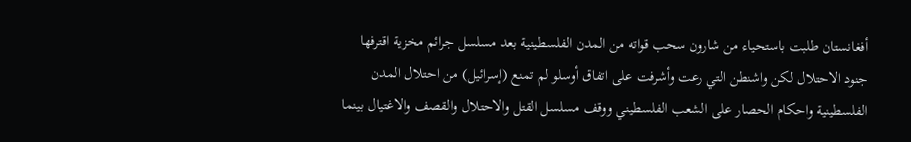أفغانستان طلبت باستحياء من شارون سحب قواته من المدن الفلسطينية بعد مسلسل جرائم مخزية اقترفها جنود الاحتلال لكن واشنطن التي رعت وأشرفت على اتفاق أوسلو لم تمنع (إسرائيل) من احتلال المدن الفلسطينية واحكام الحصار على الشعب الفلسطيني ووقف مسلسل القتل والاحتلال والقصف والاغتيال بينما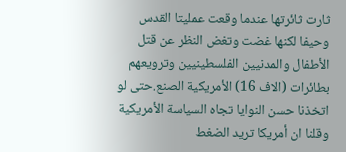ثارت ثائرتها عندما وقعت عمليتا القدس وحيفا لكنها غضت وتغض النظر عن قتل الأطفال والمدنيين الفلسطينيين وترويعهم بطائرات (الاف 16) الأمريكية الصنع.حتى لو اتخذنا حسن النوايا تجاه السياسة الأمريكية وقلنا ان أمريكا تريد الضغط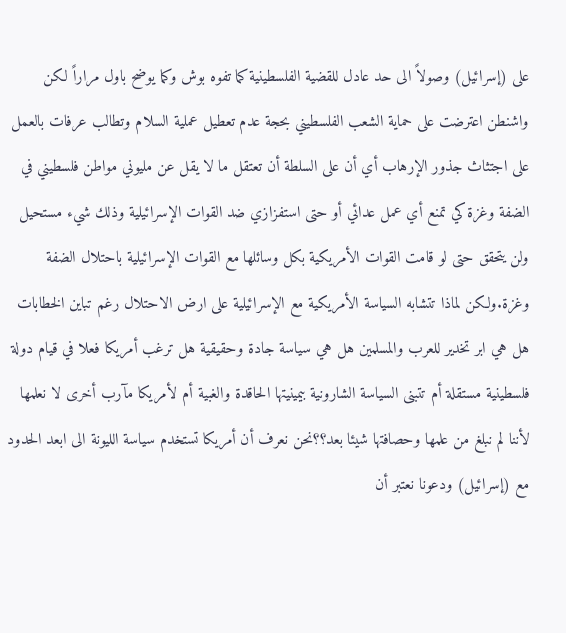على (إسرائيل) وصولاً الى حد عادل للقضية الفلسطينية كما تفوه بوش وكما يوضح باول مراراً لكن واشنطن اعترضت على حماية الشعب الفلسطيني بحجة عدم تعطيل عملية السلام وتطالب عرفات بالعمل على اجتثاث جذور الإرهاب أي أن على السلطة أن تعتقل ما لا يقل عن مليوني مواطن فلسطيني في الضفة وغزة كي تمنع أي عمل عدائي أو حتى استفزازي ضد القوات الإسرائيلية وذلك شيء مستحيل ولن يتحقق حتى لو قامت القوات الأمريكية بكل وسائلها مع القوات الإسرائيلية باحتلال الضفة وغزة.ولكن لماذا تتشابه السياسة الأمريكية مع الإسرائيلية على ارض الاحتلال رغم تباين الخطابات هل هي ابر تخدير للعرب والمسلمين هل هي سياسة جادة وحقيقية هل ترغب أمريكا فعلا في قيام دولة فلسطينية مستقلة أم تتبنى السياسة الشارونية بيمينيتها الحاقدة والغبية أم لأمريكا مآرب أخرى لا نعلمها لأننا لم نبلغ من علمها وحصافتها شيئا بعد؟؟نحن نعرف أن أمريكا تستخدم سياسة الليونة الى ابعد الحدود مع (إسرائيل) ودعونا نعتبر أن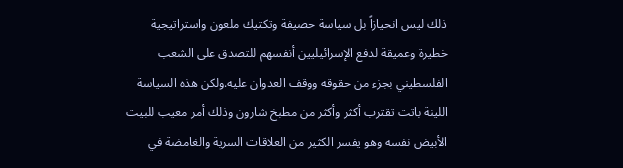ذلك ليس انحيازاً بل سياسة حصيفة وتكتيك ملعون واستراتيجية خطيرة وعميقة لدفع الإسرائيليين أنفسهم للتصدق على الشعب الفلسطيني بجزء من حقوقه ووقف العدوان عليه.ولكن هذه السياسة اللينة باتت تقترب أكثر وأكثر من مطبخ شارون وذلك أمر معيب للبيت الأبيض نفسه وهو يفسر الكثير من العلاقات السرية والغامضة في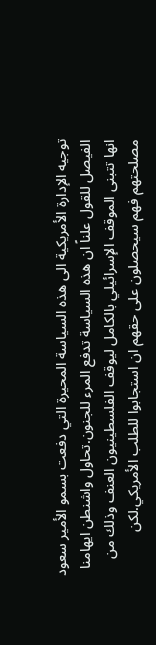توجيه الإدارة الأمريكية الى هذه السياسة المحيرة التي دفعت بسمو الأمير سعود الفيصل للقول علناً ان هذه السياسة تدفع المرء للجنون.تحاول واشنطن ايهامنا انها تتبنى الموقف الإسرائيلي بالكامل ليوقف الفلسطينيون العنف وذلك من مصلحتهم فهم سيحصلون على حقهم ان استجابوا للطلب الأمريكي.لكن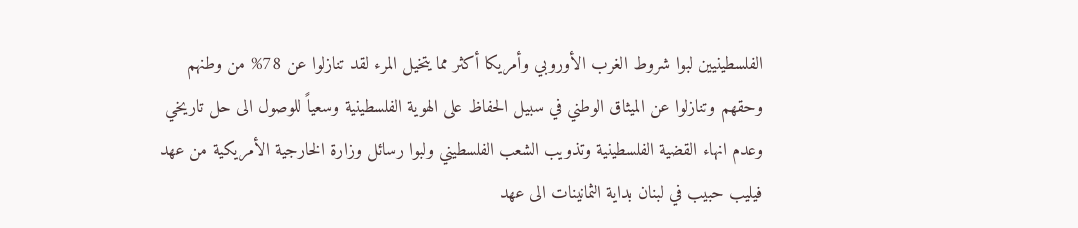الفلسطينيين لبوا شروط الغرب الأوروبي وأمريكا أكثر مما يتخيل المرء لقد تنازلوا عن 78% من وطنهم وحقهم وتنازلوا عن الميثاق الوطني في سبيل الحفاظ على الهوية الفلسطينية وسعياً للوصول الى حل تاريخي وعدم انهاء القضية الفلسطينية وتذويب الشعب الفلسطيني ولبوا رسائل وزارة الخارجية الأمريكية من عهد فيليب حبيب في لبنان بداية الثمانينات الى عهد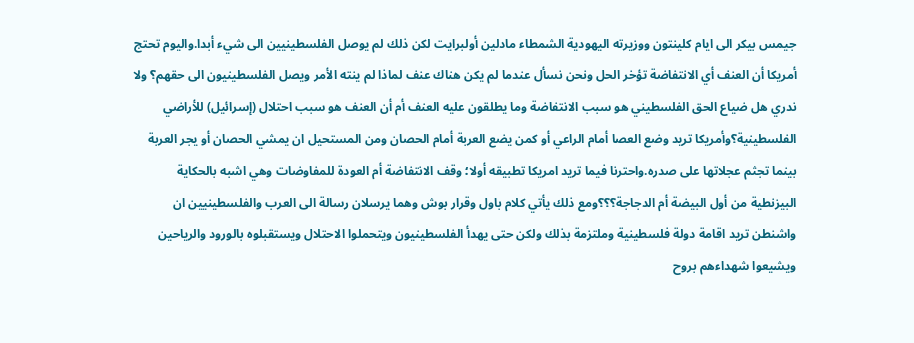جيمس بيكر الى ايام كلينتون ووزيرته اليهودية الشمطاء مادلين أولبرايت لكن ذلك لم يوصل الفلسطينيين الى شيء أبدا.واليوم تحتج أمريكا أن العنف أي الانتفاضة تؤخر الحل ونحن نسأل عندما لم يكن هناك عنف لماذا لم ينته الأمر ويصل الفلسطينيون الى حقهم؟ ولا ندري هل ضياع الحق الفلسطيني هو سبب الانتفاضة وما يطلقون عليه العنف أم أن العنف هو سبب احتلال (إسرائيل) للأراضي الفلسطينية؟وأمريكا تريد وضع العصا أمام الراعي أو كمن يضع العربة أمام الحصان ومن المستحيل ان يمشي الحصان أو يجر العربة بينما تجثم عجلاتها على صدره.واحترنا فيما تريد امريكا تطبيقه أولا؛ وقف الانتفاضة أم العودة للمفاوضات وهي اشبه بالحكاية البيزنطية من أول البيضة أم الدجاجة؟؟؟ومع ذلك يأتي كلام باول وقرار بوش وهما يرسلان رسالة الى العرب والفلسطينيين ان واشنطن تريد اقامة دولة فلسطينية وملتزمة بذلك ولكن حتى يهدأ الفلسطينيون ويتحملوا الاحتلال ويستقبلوه بالورود والرياحين ويشيعوا شهداءهم بروح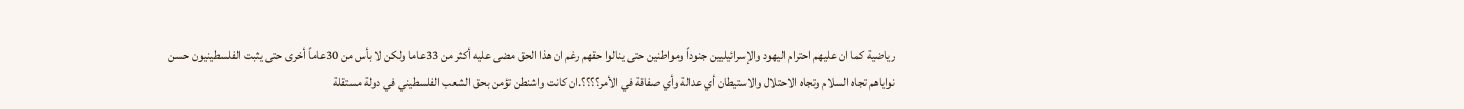رياضية كما ان عليهم احترام اليهود والإسرائيليين جنوداً ومواطنين حتى ينالوا حقهم رغم ان هذا الحق مضى عليه أكثر من 33عاما ولكن لا بأس من 30عاماً أخرى حتى يثبت الفلسطينيون حسن نواياهم تجاه السلام وتجاه الاحتلال والاستيطان أي عدالة وأي صفاقة في الأمر؟؟؟؟.ان كانت واشنطن تؤمن بحق الشعب الفلسطيني في دولة مستقلة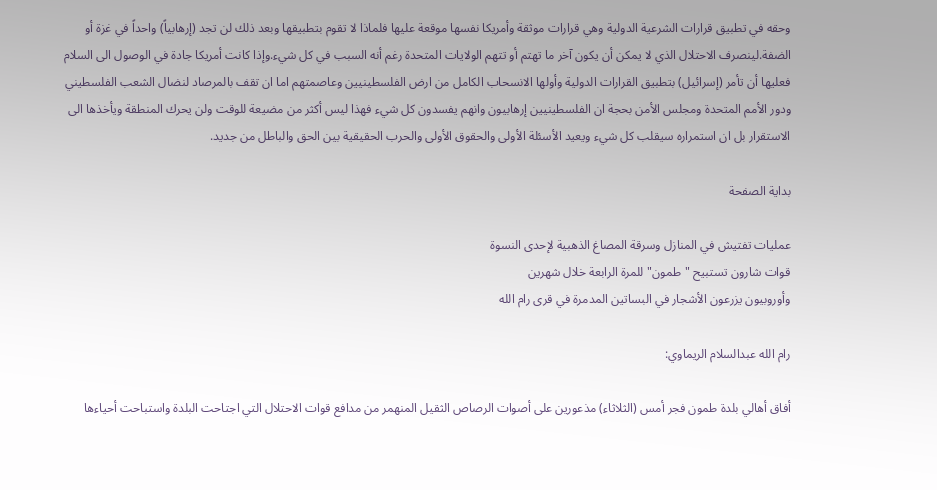وحقه في تطبيق قرارات الشرعية الدولية وهي قرارات موثقة وأمريكا نفسها موقعة عليها فلماذا لا تقوم بتطبيقها وبعد ذلك لن تجد (إرهابياً) واحداً في غزة أو الضفة.لينصرف الاحتلال الذي لا يمكن أن يكون آخر ما تهتم أو تتهم الولايات المتحدة رغم أنه السبب في كل شيء.وإذا كانت أمريكا جادة في الوصول الى السلام فعليها أن تأمر (إسرائيل) بتطبيق القرارات الدولية وأولها الانسحاب الكامل من ارض الفلسطينيين وعاصمتهم اما ان تقف بالمرصاد لنضال الشعب الفلسطيني ودور الأمم المتحدة ومجلس الأمن بحجة ان الفلسطينيين إرهابيون وانهم يفسدون كل شيء فهذا ليس أكثر من مضيعة للوقت ولن يحرك المنطقة ويأخذها الى الاستقرار بل ان استمراره سيقلب كل شيء ويعيد الأسئلة الأولى والحقوق الأولى والحرب الحقيقية بين الحق والباطل من جديد.

بداية الصفحة

عمليات تفتيش في المنازل وسرقة المصاغ الذهبية لإحدى النسوة
قوات شارون تستبيح "طمون" للمرة الرابعة خلال شهرين
وأوروبيون يزرعون الأشجار في البساتين المدمرة في قرى رام الله

رام الله عبدالسلام الريماوي:

أفاق أهالي بلدة طمون فجر أمس (الثلاثاء) مذعورين على أصوات الرصاص الثقيل المنهمر من مدافع قوات الاحتلال التي اجتاحت البلدة واستباحت أحياءها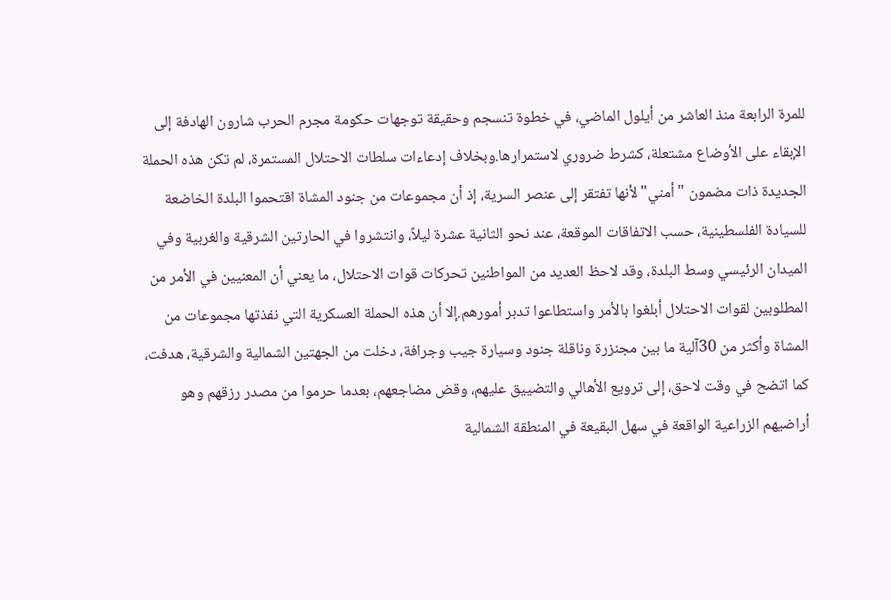للمرة الرابعة منذ العاشر من أيلول الماضي، في خطوة تنسجم وحقيقة توجهات حكومة مجرم الحرب شارون الهادفة إلى الإبقاء على الأوضاع مشتعلة، كشرط ضروري لاستمرارها.وبخلاف إدعاءات سلطات الاحتلال المستمرة، لم تكن هذه الحملة الجديدة ذات مضمون "أمني" لأنها تفتقر إلى عنصر السرية، إذ أن مجموعات من جنود المشاة اقتحموا البلدة الخاضعة للسيادة الفلسطينية، حسب الاتفاقات الموقعة، عند نحو الثانية عشرة ليلاً، وانتشروا في الحارتين الشرقية والغربية وفي الميدان الرئيسي وسط البلدة، وقد لاحظ العديد من المواطنين تحركات قوات الاحتلال، ما يعني أن المعنيين في الأمر من المطلوبين لقوات الاحتلال أبلغوا بالأمر واستطاعوا تدبر أمورهم.إلا أن هذه الحملة العسكرية التي نفذتها مجموعات من المشاة وأكثر من 30آلية ما بين مجنزرة وناقلة جنود وسيارة جيب وجرافة، دخلت من الجهتين الشمالية والشرقية، هدفت، كما اتضح في وقت لاحق، إلى ترويع الأهالي والتضييق عليهم، وقض مضاجعهم، بعدما حرموا من مصدر رزقهم وهو أراضيهم الزراعية الواقعة في سهل البقيعة في المنطقة الشمالية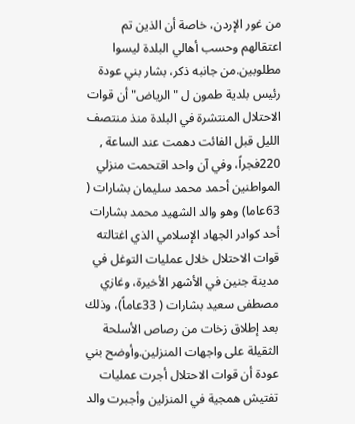من غور الإردن، خاصة أن الذين تم اعتقالهم وحسب أهالي البلدة ليسوا مطلوبين.من جانبه ذكر، بشار بني عودة رئيس بلدية طمون ل "الرياض" أن قوات الاحتلال المنتشرة في البلدة منذ منتصف الليل قبل الفائت دهمت عند الساعة , 220فجراً، وفي آن واحد اقتحمت منزلي المواطنين أحمد محمد سليمان بشارات ( 63عاما) وهو والد الشهيد محمد بشارات أحد كوادر الجهاد الإسلامي الذي اغتالته قوات الاحتلال خلال عمليات التوغل في مدينة جنين في الأشهر الأخيرة، وغازي مصطفى سعيد بشارات ( 33عاماً)، وذلك بعد إطلاق زخات من رصاص الأسلحة الثقيلة على واجهات المنزلين.وأوضح بني عودة أن قوات الاحتلال أجرت عمليات تفتيش همجية في المنزلين وأجبرت والد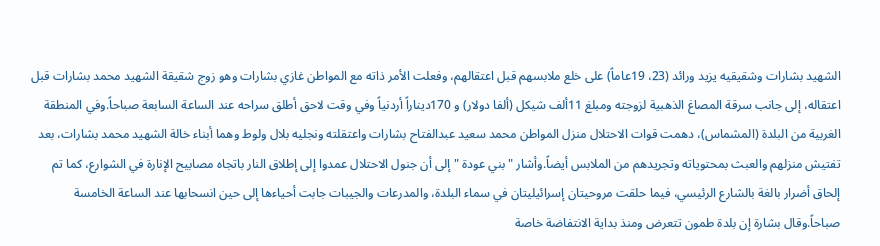الشهيد بشارات وشقيقيه يزيد ورائد (23، 19عاماً) على خلع ملابسهم قبل اعتقالهم، وفعلت الأمر ذاته مع المواطن غازي بشارات وهو زوج شقيقة الشهيد محمد بشارات قبل اعتقاله، إلى جانب سرقة المصاغ الذهبية لزوجته ومبلغ 11ألف شيكل (ألفا دولار) و 170ديناراً أردنياً وفي وقت لاحق أطلق سراحه عند الساعة السابعة صباحاً.وفي المنطقة الغربية من البلدة (المشماس)، دهمت قوات الاحتلال منزل المواطن محمد سعيد عبدالفتاح بشارات واعتقلته ونجليه بلال ولوط وهما أبناء خالة الشهيد محمد بشارات، بعد تفتيش منزلهم والعبث بمحتوياته وتجريدهم من الملابس أيضاً.وأشار "بني عودة "إلى أن جنول الاحتلال عمدوا إلى إطلاق النار باتجاه مصابيح الإنارة في الشوارع، كما تم إلحاق أضرار بالغة بالشارع الرئيسي، فيما حلقت مروحيتان إسرائيليتان في سماء البلدة، والمدرعات والجيبات جابت أحياءها إلى حين انسحابها عند الساعة الخامسة صباحاً.وقال بشارة إن بلدة طمون تتعرض ومنذ بداية الانتفاضة خاصة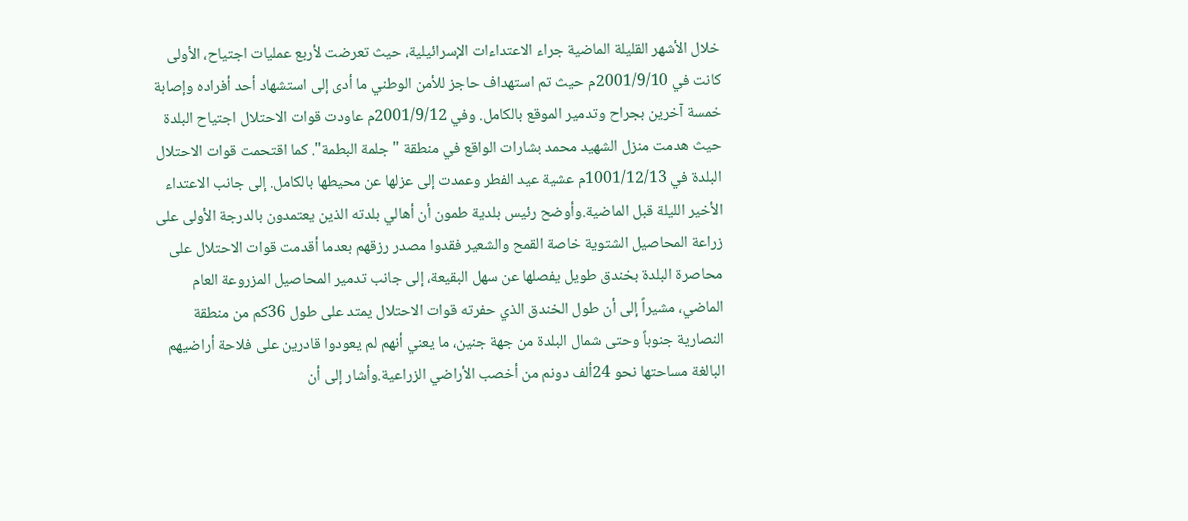خلال الأشهر القليلة الماضية جراء الاعتداءات الإسرائيلية، حيث تعرضت لأربع عمليات اجتياح، الأولى كانت في 2001/9/10م حيث تم استهداف حاجز للأمن الوطني ما أدى إلى استشهاد أحد أفراده وإصابة خمسة آخرين بجراح وتدمير الموقع بالكامل. وفي 2001/9/12م عاودت قوات الاحتلال اجتياح البلدة حيث هدمت منزل الشهيد محمد بشارات الواقع في منطقة "جلمة البطمة". كما اقتحمت قوات الاحتلال البلدة في 1001/12/13م عشية عيد الفطر وعمدت إلى عزلها عن محيطها بالكامل. إلى جانب الاعتداء الأخير الليلة قبل الماضية.وأوضح رئيس بلدية طمون أن أهالي بلدته الذين يعتمدون بالدرجة الأولى على زراعة المحاصيل الشتوية خاصة القمح والشعير فقدوا مصدر رزقهم بعدما أقدمت قوات الاحتلال على محاصرة البلدة بخندق طويل يفصلها عن سهل البقيعة، إلى جانب تدمير المحاصيل المزروعة العام الماضي، مشيراً إلى أن طول الخندق الذي حفرته قوات الاحتلال يمتد على طول 36كم من منطقة النصارية جنوباً وحتى شمال البلدة من جهة جنين، ما يعني أنهم لم يعودوا قادرين على فلاحة أراضيهم البالغة مساحتها نحو 24ألف دونم من أخصب الأراضي الزراعية.وأشار إلى أن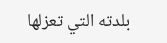بلدته التي تعزلها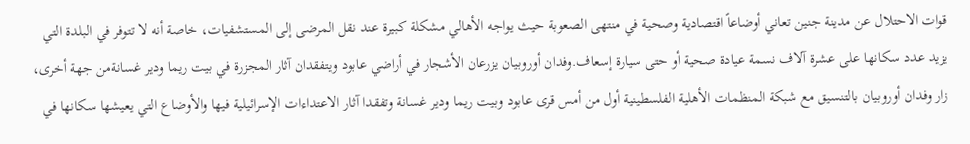قوات الاحتلال عن مدينة جنين تعاني أوضاعاً اقتصادية وصحية في منتهى الصعوبة حيث يواجه الأهالي مشكلة كبيرة عند نقل المرضى إلى المستشفيات، خاصة أنه لا تتوفر في البلدة التي يزيد عدد سكانها على عشرة آلاف نسمة عيادة صحية أو حتى سيارة إسعاف.وفدان أوروبيان يزرعان الأشجار في أراضي عابود ويتفقدان آثار المجزرة في بيت ريما ودير غسانةمن جهة أخرى، زار وفدان أوروبيان بالتنسيق مع شبكة المنظمات الأهلية الفلسطينية أول من أمس قرى عابود وبيت ريما ودير غسانة وتفقدا آثار الاعتداءات الإسرائيلية فيها والأوضاع التي يعيشها سكانها في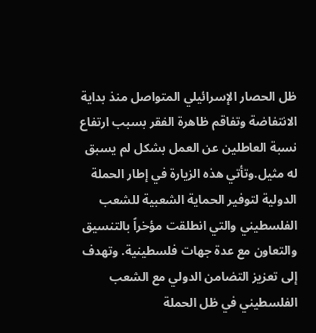ظل الحصار الإسرائيلي المتواصل منذ بداية الانتفاضة وتفاقم ظاهرة الفقر بسبب ارتفاع نسبة العاطلين عن العمل بشكل لم يسبق له مثيل.وتأتي هذه الزيارة في إطار الحملة الدولية لتوفير الحماية الشعبية للشعب الفلسطيني والتي انطلقت مؤخراً بالتنسيق والتعاون مع عدة جهات فلسطينية. وتهدف إلى تعزيز التضامن الدولي مع الشعب الفلسطيني في ظل الحملة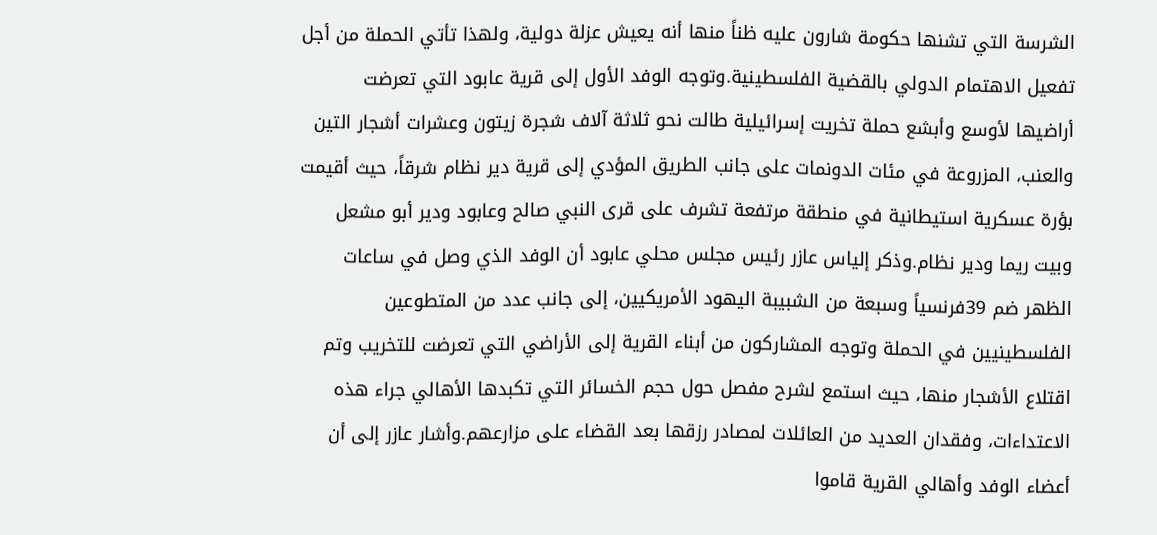الشرسة التي تشنها حكومة شارون عليه ظناً منها أنه يعيش عزلة دولية، ولهذا تأتي الحملة من أجل تفعيل الاهتمام الدولي بالقضية الفلسطينية.وتوجه الوفد الأول إلى قرية عابود التي تعرضت أراضيها لأوسع وأبشع حملة تخريت إسرائيلية طالت نحو ثلاثة آلاف شجرة زيتون وعشرات أشجار التين والعنب، المزروعة في مئات الدونمات على جانب الطريق المؤدي إلى قرية دير نظام شرقاً، حيث أقيمت بؤرة عسكرية استيطانية في منطقة مرتفعة تشرف على قرى النبي صالح وعابود ودير أبو مشعل وبيت ريما ودير نظام.وذكر إلياس عازر رئيس مجلس محلي عابود أن الوفد الذي وصل في ساعات الظهر ضم 39فرنسياً وسبعة من الشبيبة اليهود الأمريكيين، إلى جانب عدد من المتطوعين الفلسطينيين في الحملة وتوجه المشاركون من أبناء القرية إلى الأراضي التي تعرضت للتخريب وتم اقتلاع الأشجار منها، حيث استمع لشرح مفصل حول حجم الخسائر التي تكبدها الأهالي جراء هذه الاعتداءات، وفقدان العديد من العائلات لمصادر رزقها بعد القضاء على مزارعهم.وأشار عازر إلى أن أعضاء الوفد وأهالي القرية قاموا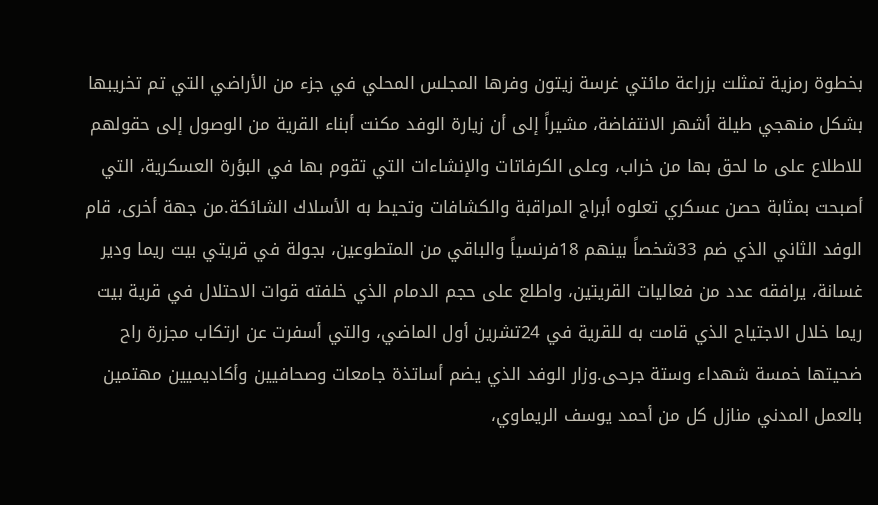بخطوة رمزية تمثلت بزراعة مائتي غرسة زيتون وفرها المجلس المحلي في جزء من الأراضي التي تم تخريبها بشكل منهجي طيلة أشهر الانتفاضة، مشيراً إلى أن زيارة الوفد مكنت أبناء القرية من الوصول إلى حقولهم للاطلاع على ما لحق بها من خراب، وعلى الكرفاتات والإنشاءات التي تقوم بها في البؤرة العسكرية، التي أصبحت بمثابة حصن عسكري تعلوه أبراج المراقبة والكشافات وتحيط به الأسلاك الشائكة.من جهة أخرى، قام الوفد الثاني الذي ضم 33شخصاً بينهم 18فرنسياً والباقي من المتطوعين، بجولة في قريتي بيت ريما ودير غسانة، يرافقه عدد من فعاليات القريتين، واطلع على حجم الدمام الذي خلفته قوات الاحتلال في قرية بيت ريما خلال الاجتياح الذي قامت به للقرية في 24تشرين أول الماضي، والتي أسفرت عن ارتكاب مجزرة راح ضحيتها خمسة شهداء وستة جرحى.وزار الوفد الذي يضم أساتذة جامعات وصحافيين وأكاديميين مهتمين بالعمل المدني منازل كل من أحمد يوسف الريماوي،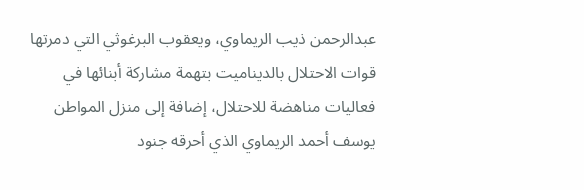عبدالرحمن ذيب الريماوي، ويعقوب البرغوثي التي دمرتها قوات الاحتلال بالديناميت بتهمة مشاركة أبنائها في فعاليات مناهضة للاحتلال، إضافة إلى منزل المواطن يوسف أحمد الريماوي الذي أحرقه جنود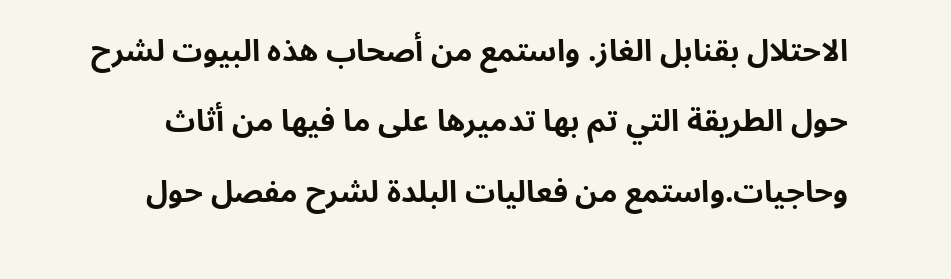الاحتلال بقنابل الغاز. واستمع من أصحاب هذه البيوت لشرح حول الطريقة التي تم بها تدميرها على ما فيها من أثاث وحاجيات.واستمع من فعاليات البلدة لشرح مفصل حول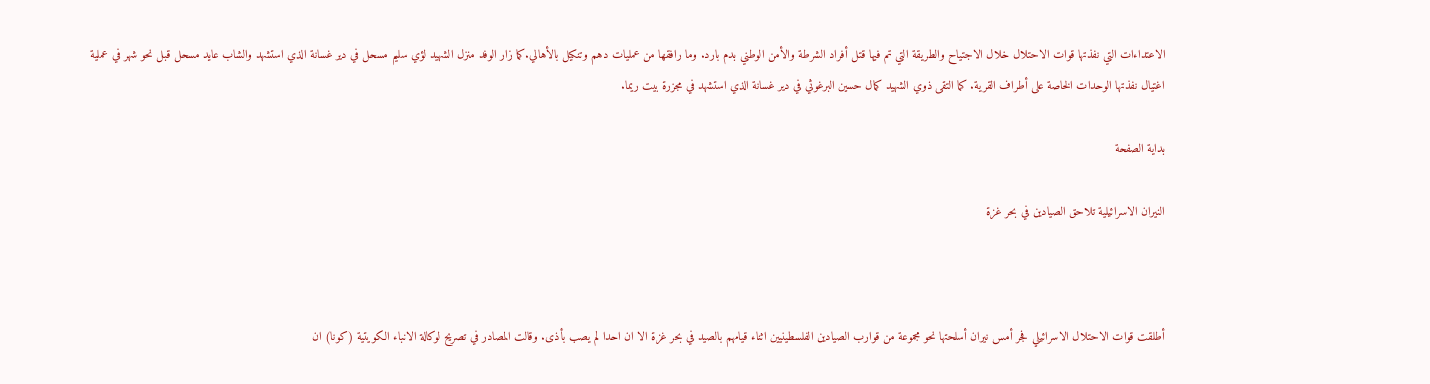الاعتداءات التي نفذتها قوات الاحتلال خلال الاجتياح والطريقة التي تم فيها قتل أفراد الشرطة والأمن الوطني بدم بارد. وما رافقها من عمليات دهم وتنكيل بالأهالي.كما زار الوفد منزل الشهيد لؤي سليم مسحل في دير غسانة الذي استشهد والشاب عايد مسحل قبل نحو شهر في عملية اغتيال نفذتها الوحدات الخاصة على أطراف القرية. كما التقى ذوي الشهيد كمال حسين البرغوثي في دير غسانة الذي استشهد في مجزرة بيت ريما.

بداية الصفحة

النيران الاسرائيلية تلاحق الصيادين في بحر غزة



أطلقت قوات الاحتلال الاسرائيلي فجر أمس نيران أسلحتها نحو مجموعة من قوارب الصيادين الفلسطينيين اثناء قيامهم بالصيد في بحر غزة الا ان احدا لم يصب بأذى. وقالت المصادر في تصريح لوكالة الانباء الكويتية (كونا) ان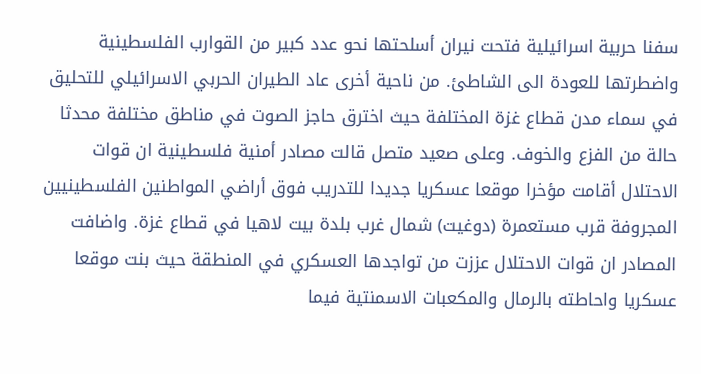سفنا حربية اسرائيلية فتحت نيران أسلحتها نحو عدد كبير من القوارب الفلسطينية واضطرتها للعودة الى الشاطئ. من ناحية أخرى عاد الطيران الحربي الاسرائيلي للتحليق في سماء مدن قطاع غزة المختلفة حيث اخترق حاجز الصوت في مناطق مختلفة محدثا حالة من الفزع والخوف. وعلى صعيد متصل قالت مصادر أمنية فلسطينية ان قوات الاحتلال أقامت مؤخرا موقعا عسكريا جديدا للتدريب فوق أراضي المواطنين الفلسطينيين المجروفة قرب مستعمرة (دوغيت) شمال غرب بلدة بيت لاهيا في قطاع غزة. واضافت المصادر ان قوات الاحتلال عززت من تواجدها العسكري في المنطقة حيث بنت موقعا عسكريا واحاطته بالرمال والمكعبات الاسمنتية فيما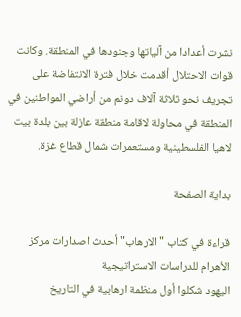نشرت أعدادا من آلياتها وجنودها في المنطقة. وكانت قوات الاحتلال أقدمت خلال فترة الانتفاضة على تجريف نحو ثلاثة آلاف دونم من أراضي المواطنين في المنطقة في محاولة لاقامة منطقة عازلة بين بلدة بيت لاهيا الفلسطينية ومستعمرات شمال قطاع غزة.

بداية الصفحة

قراءة في كتاب "الارهاب" أحدث اصدارات مركز الأهرام للدراسات الاستراتيجية
اليهود شكلوا أول منظمة ارهابية في التاريخ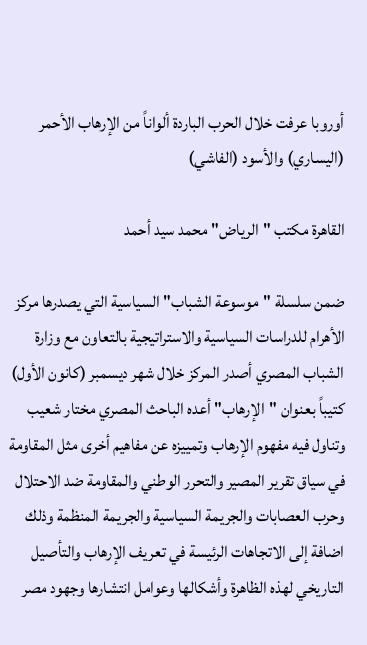أوروبا عرفت خلال الحرب الباردة ألواناً من الإرهاب الأحمر (اليساري) والأسود (الفاشي)

القاهرة مكتب "الرياض" محمد سيد أحمد

ضمن سلسلة "موسوعة الشباب" السياسية التي يصدرها مركز الأهرام للدراسات السياسية والاستراتيجية بالتعاون مع وزارة الشباب المصري أصدر المركز خلال شهر ديسمبر (كانون الأول) كتيباً بعنوان "الإرهاب" أعده الباحث المصري مختار شعيب وتناول فيه مفهوم الإرهاب وتمييزه عن مفاهيم أخرى مثل المقاومة في سياق تقرير المصير والتحرر الوطني والمقاومة ضد الاحتلال وحرب العصابات والجريمة السياسية والجريمة المنظمة وذلك اضافة إلى الاتجاهات الرئيسة في تعريف الإرهاب والتأصيل التاريخي لهذه الظاهرة وأشكالها وعوامل انتشارها وجهود مصر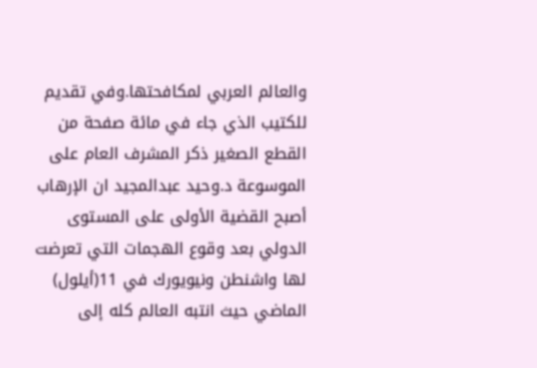والعالم العربي لمكافحتها.وفي تقديم للكتيب الذي جاء في مائة صفحة من القطع الصغير ذكر المشرف العام على الموسوعة د.وحيد عبدالمجيد ان الإرهاب أصبح القضية الأولى على المستوى الدولي بعد وقوع الهجمات التي تعرضت لها واشنطن ونيويورك في 11(أيلول) الماضي حيث انتبه العالم كله إلى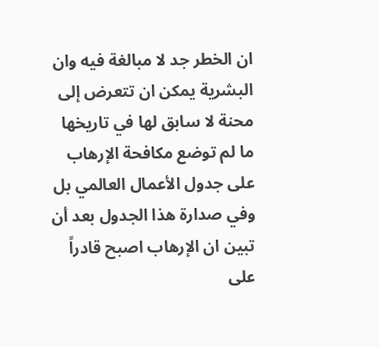ان الخطر جد لا مبالغة فيه وان البشرية يمكن ان تتعرض إلى محنة لا سابق لها في تاريخها ما لم توضع مكافحة الإرهاب على جدول الأعمال العالمي بل وفي صدارة هذا الجدول بعد أن تبين ان الإرهاب اصبح قادراً على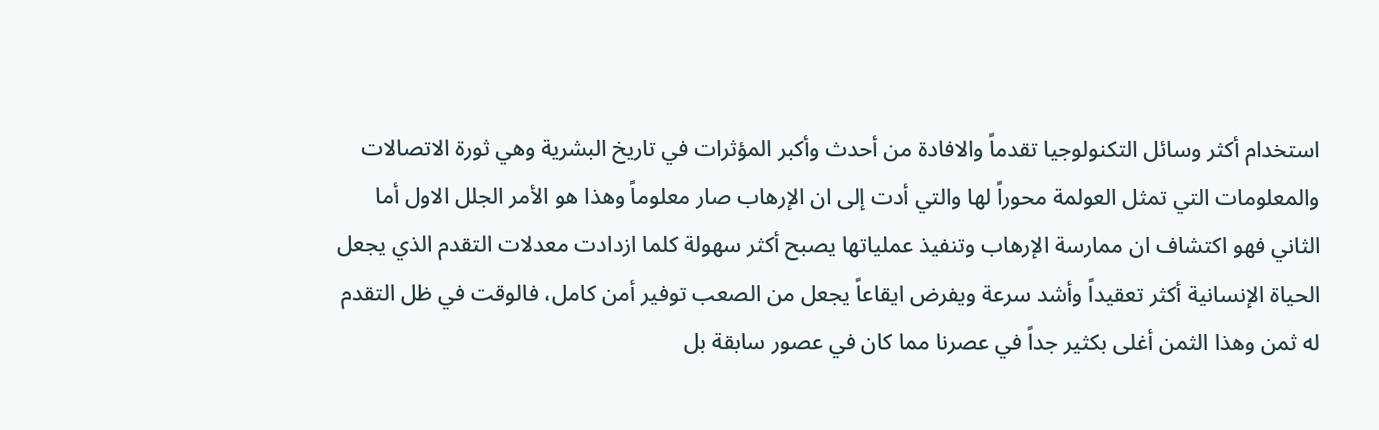استخدام أكثر وسائل التكنولوجيا تقدماً والافادة من أحدث وأكبر المؤثرات في تاريخ البشرية وهي ثورة الاتصالات والمعلومات التي تمثل العولمة محوراً لها والتي أدت إلى ان الإرهاب صار معلوماً وهذا هو الأمر الجلل الاول أما الثاني فهو اكتشاف ان ممارسة الإرهاب وتنفيذ عملياتها يصبح أكثر سهولة كلما ازدادت معدلات التقدم الذي يجعل الحياة الإنسانية أكثر تعقيداً وأشد سرعة ويفرض ايقاعاً يجعل من الصعب توفير أمن كامل، فالوقت في ظل التقدم له ثمن وهذا الثمن أغلى بكثير جداً في عصرنا مما كان في عصور سابقة بل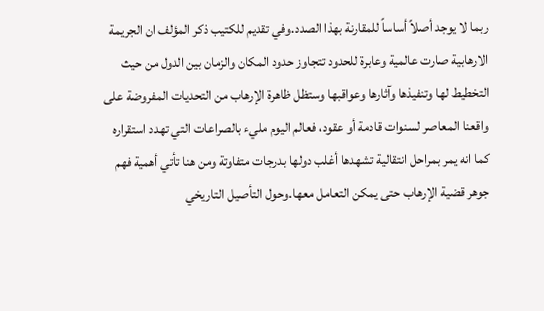ربما لا يوجد أصلاً أساساً للمقارنة بهذا الصدد.وفي تقديم للكتيب ذكر المؤلف ان الجريمة الارهابية صارت عالمية وعابرة للحدود تتجاوز حدود المكان والزمان بين الدول من حيث التخطيط لها وتنفيذها وآثارها وعواقبها وستظل ظاهرة الإرهاب من التحديات المفروضة على واقعنا المعاصر لسنوات قادمة أو عقود، فعالم اليوم مليء بالصراعات التي تهدد استقراره كما انه يمر بمراحل انتقالية تشهدها أغلب دولها بدرجات متفاوتة ومن هنا تأتي أهمية فهم جوهر قضية الإرهاب حتى يمكن التعامل معها.وحول التأصيل التاريخي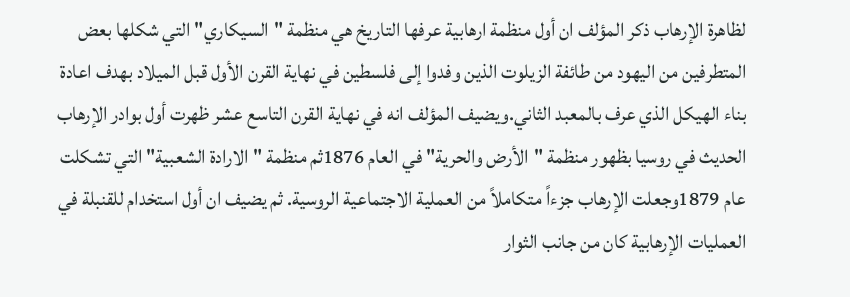لظاهرة الإرهاب ذكر المؤلف ان أول منظمة ارهابية عرفها التاريخ هي منظمة "السيكاري" التي شكلها بعض المتطرفين من اليهود من طائفة الزيلوت الذين وفدوا إلى فلسطين في نهاية القرن الأول قبل الميلاد بهدف اعادة بناء الهيكل الذي عرف بالمعبد الثاني.ويضيف المؤلف انه في نهاية القرن التاسع عشر ظهرت أول بوادر الإرهاب الحديث في روسيا بظهور منظمة "الأرض والحرية" في العام 1876ثم منظمة "الارادة الشعبية" التي تشكلت عام 1879وجعلت الإرهاب جزءاً متكاملاً من العملية الاجتماعية الروسية. ثم يضيف ان أول استخدام للقنبلة في العمليات الإرهابية كان من جانب الثوار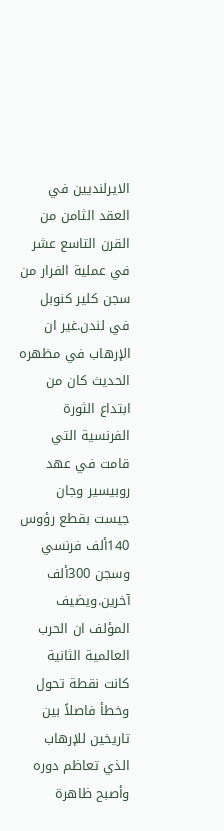الايرلنديين في العقد الثامن من القرن التاسع عشر في عملية الفرار من سجن كلير كنوبل في لندن.غير ان الإرهاب في مظهره الحديث كان من ابتداع الثورة الفرنسية التي قامت في عهد روبيسير وجان جيست بقطع رؤوس 140ألف فرنسي وسجن 300ألف آخرين.ويضيف المؤلف ان الحرب العالمية الثانية كانت نقطة تحول وخطأ فاصلاً بين تاريخين للإرهاب الذي تعاظم دوره وأصبح ظاهرة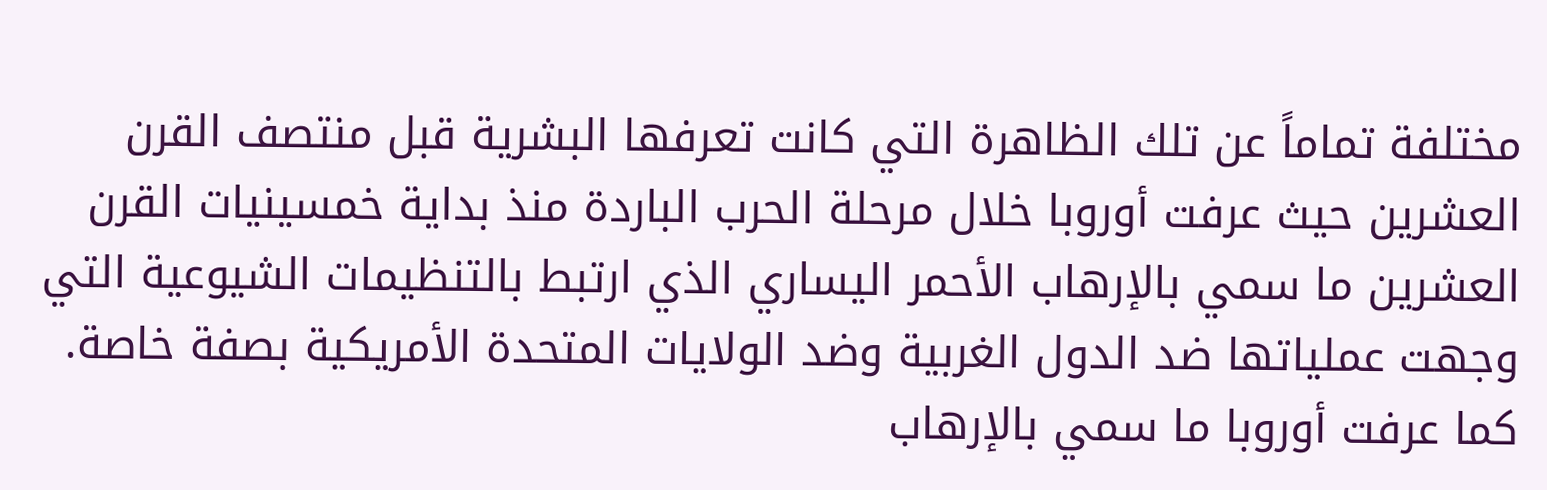مختلفة تماماً عن تلك الظاهرة التي كانت تعرفها البشرية قبل منتصف القرن العشرين حيث عرفت أوروبا خلال مرحلة الحرب الباردة منذ بداية خمسينيات القرن العشرين ما سمي بالإرهاب الأحمر اليساري الذي ارتبط بالتنظيمات الشيوعية التي وجهت عملياتها ضد الدول الغربية وضد الولايات المتحدة الأمريكية بصفة خاصة. كما عرفت أوروبا ما سمي بالإرهاب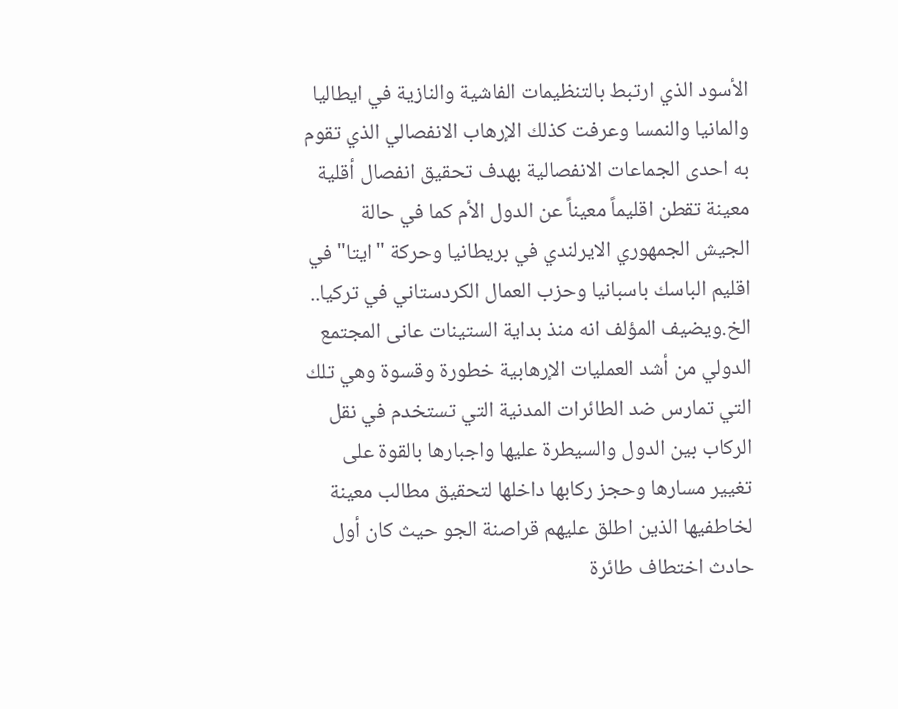الأسود الذي ارتبط بالتنظيمات الفاشية والنازية في ايطاليا والمانيا والنمسا وعرفت كذلك الإرهاب الانفصالي الذي تقوم به احدى الجماعات الانفصالية بهدف تحقيق انفصال أقلية معينة تقطن اقليماً معيناً عن الدول الأم كما في حالة الجيش الجمهوري الايرلندي في بريطانيا وحركة "ايتا" في اقليم الباسك باسبانيا وحزب العمال الكردستاني في تركيا.. الخ.ويضيف المؤلف انه منذ بداية الستينات عانى المجتمع الدولي من أشد العمليات الإرهابية خطورة وقسوة وهي تلك التي تمارس ضد الطائرات المدنية التي تستخدم في نقل الركاب بين الدول والسيطرة عليها واجبارها بالقوة على تغيير مسارها وحجز ركابها داخلها لتحقيق مطالب معينة لخاطفيها الذين اطلق عليهم قراصنة الجو حيث كان أول حادث اختطاف طائرة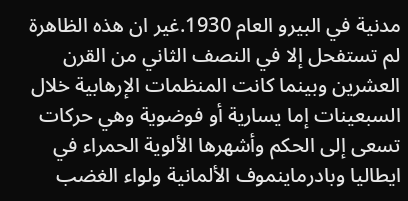مدنية في البيرو العام 1930.غير ان هذه الظاهرة لم تستفحل إلا في النصف الثاني من القرن العشرين وبينما كانت المنظمات الإرهابية خلال السبعينات إما يسارية أو فوضوية وهي حركات تسعى إلى الحكم وأشهرها الألوية الحمراء في ايطاليا وبادرماينموف الألمانية ولواء الغضب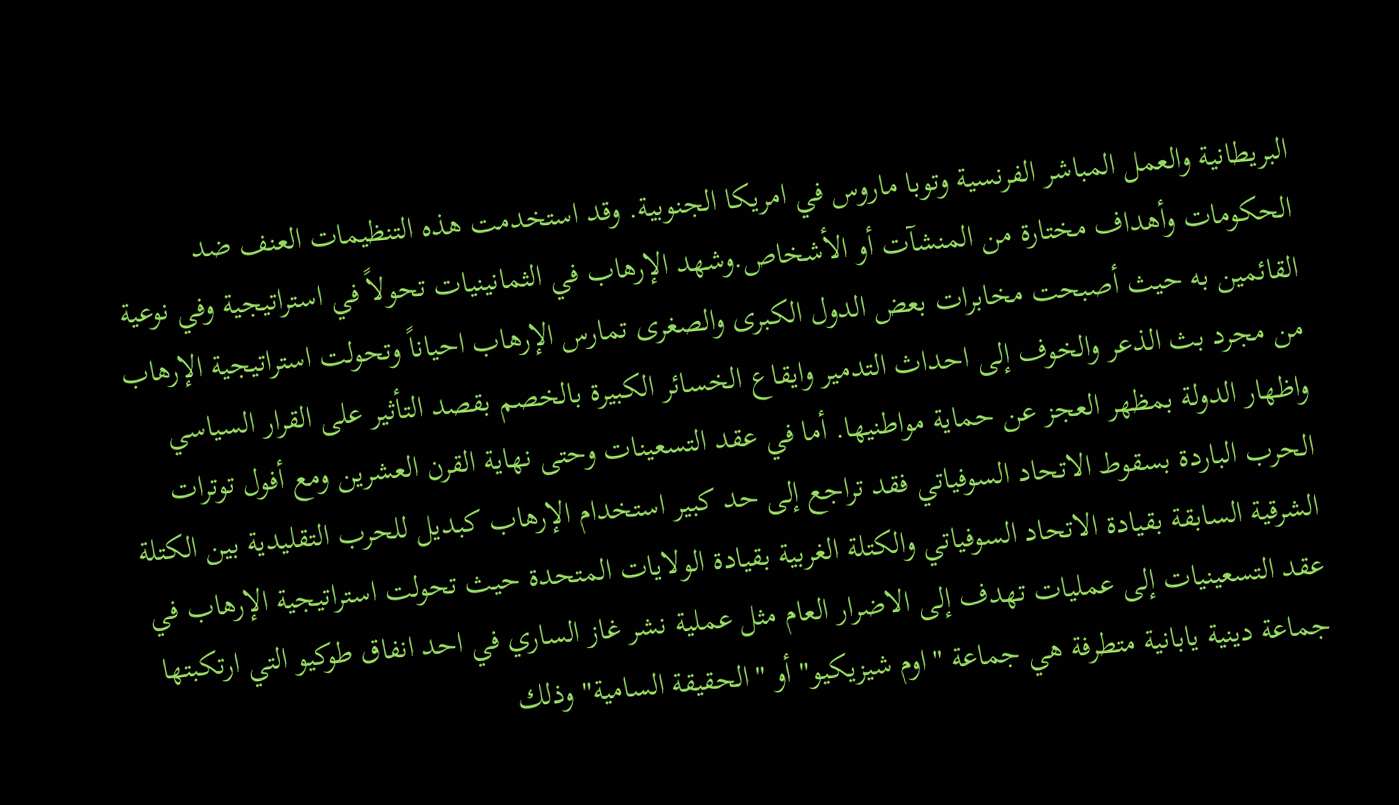البريطانية والعمل المباشر الفرنسية وتوبا ماروس في امريكا الجنوبية. وقد استخدمت هذه التنظيمات العنف ضد الحكومات وأهداف مختارة من المنشآت أو الأشخاص.وشهد الإرهاب في الثمانينيات تحولاً في استراتيجية وفي نوعية القائمين به حيث أصبحت مخابرات بعض الدول الكبرى والصغرى تمارس الإرهاب احياناً وتحولت استراتيجية الإرهاب من مجرد بث الذعر والخوف إلى احداث التدمير وايقاع الخسائر الكبيرة بالخصم بقصد التأثير على القرار السياسي واظهار الدولة بمظهر العجز عن حماية مواطنيها. أما في عقد التسعينات وحتى نهاية القرن العشرين ومع أفول توترات الحرب الباردة بسقوط الاتحاد السوفياتي فقد تراجع إلى حد كبير استخدام الإرهاب كبديل للحرب التقليدية بين الكتلة الشرقية السابقة بقيادة الاتحاد السوفياتي والكتلة الغربية بقيادة الولايات المتحدة حيث تحولت استراتيجية الإرهاب في عقد التسعينيات إلى عمليات تهدف إلى الاضرار العام مثل عملية نشر غاز الساري في احد انفاق طوكيو التي ارتكبتها جماعة دينية يابانية متطرفة هي جماعة "اوم شيزيكيو" أو "الحقيقة السامية" وذلك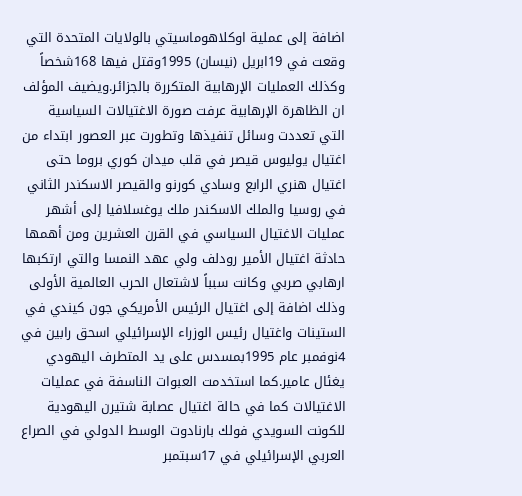اضافة إلى عملية اوكلاهوماسيتي بالولايات المتحدة التي وقعت في 19ابريل (نيسان) 1995وقتل فيها 168شخصاً وكذلك العمليات الإرهابية المتكررة بالجزائر.ويضيف المؤلف ان الظاهرة الإرهابية عرفت صورة الاغتيالات السياسية التي تعددت وسائل تنفيذها وتطورت عبر العصور ابتداء من اغتيال يوليوس قيصر في قلب ميدان كوري بروما حتى اغتيال هنري الرابع وسادي كورنو والقيصر الاسكندر الثاني في روسيا والملك الاسكندر ملك يوغسلافيا إلى أشهر عمليات الاغتيال السياسي في القرن العشرين ومن أهمها حادثة اغتيال الأمير رودلف ولي عهد النمسا والتي ارتكبها ارهابي صربي وكانت سبباً لاشتعال الحرب العالمية الأولى وذلك اضافة إلى اغتيال الرئيس الأمريكي جون كيندي في الستينات واغتيال رئيس الوزراء الإسرائيلي اسحق رابين في 4نوفمبر عام 1995بمسدس على يد المتطرف اليهودي يغئال عامير.كما استخدمت العبوات الناسفة في عمليات الاغتيالات كما في حالة اغتيال عصابة شتيرن اليهودية للكونت السويدي فولك بارنادوت الوسط الدولي في الصراع العربي الإسرائيلي في 17سبتمبر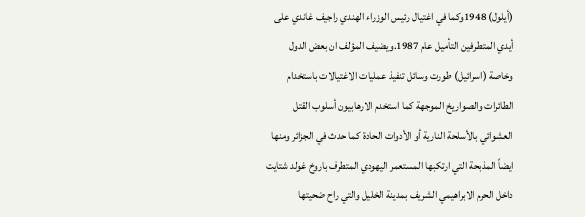(أيلول) 1948وكما في اغتيال رئيس الوزراء الهندي راجيف غاندي على أيدي المتطرفين التأميل عام 1987.ويضيف المؤلف ان بعض الدول وخاصة (اسرائيل) طورت وسائل تنفيذ عمليات الاغتيالات باستخدام الطائرات والصواريخ الموجهة كما استخدم الارهابيون أسلوب القتل العشوائي بالأسلحة النارية أو الأدوات الحادة كما حدث في الجزائر ومنها ايضاً المذبحة التي ارتكبها المستعمر اليهودي المتطرف باروخ غولد شتايت داخل الحرم الابراهيمي الشريف بمدينة الخليل والتي راح ضحيتها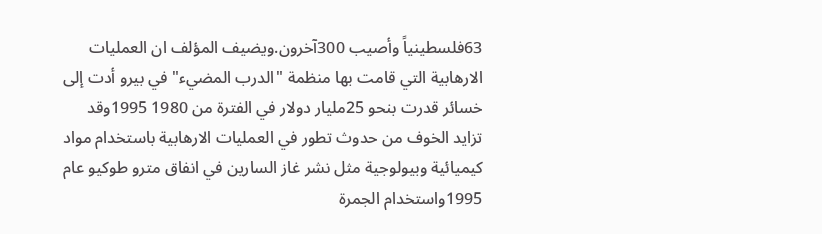63فلسطينياً وأصيب 300آخرون.ويضيف المؤلف ان العمليات الارهابية التي قامت بها منظمة "الدرب المضيء" في بيرو أدت إلى خسائر قدرت بنحو 25مليار دولار في الفترة من 1980 1995وقد تزايد الخوف من حدوث تطور في العمليات الارهابية باستخدام مواد كيميائية وبيولوجية مثل نشر غاز السارين في انفاق مترو طوكيو عام 1995واستخدام الجمرة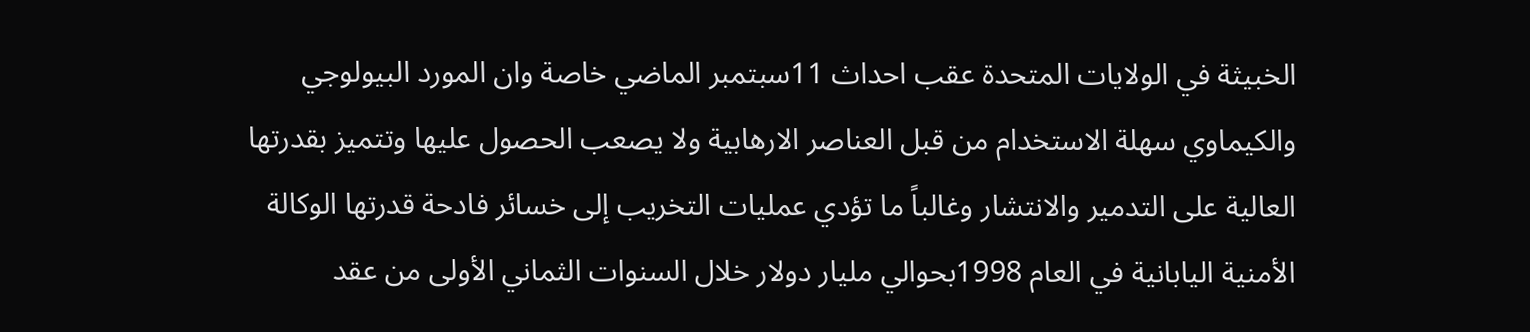الخبيثة في الولايات المتحدة عقب احداث 11سبتمبر الماضي خاصة وان المورد البيولوجي والكيماوي سهلة الاستخدام من قبل العناصر الارهابية ولا يصعب الحصول عليها وتتميز بقدرتها العالية على التدمير والانتشار وغالباً ما تؤدي عمليات التخريب إلى خسائر فادحة قدرتها الوكالة الأمنية اليابانية في العام 1998بحوالي مليار دولار خلال السنوات الثماني الأولى من عقد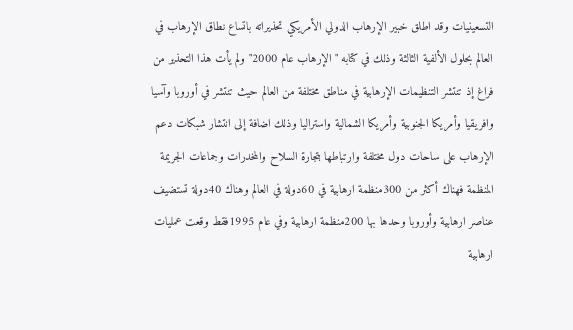التسعينيات وقد اطلق خبير الإرهاب الدولي الأمريكي تحذيراته باتساع نطاق الإرهاب في العالم بحلول الألفية الثالثة وذلك في كتابه "الإرهاب عام 2000" ولم يأت هذا التحذير من فراغ إذ تنتشر التنظيمات الإرهابية في مناطق مختلفة من العالم حيث تنتشر في أوروبا وآسيا وافريقيا وأمريكا الجنوبية وأمريكا الشمالية واستراليا وذلك اضافة إلى انتشار شبكات دعم الإرهاب على ساحات دول مختلفة وارتباطها بتجارة السلاح والمخدرات وجماعات الجريمة المنظمة فهناك أكثر من 300منظمة ارهابية في 60دولة في العالم وهناك 40دولة تستضيف عناصر ارهابية وأوروبا وحدها بها 200منظمة ارهابية وفي عام 1995فقط وقعت عمليات ارهابية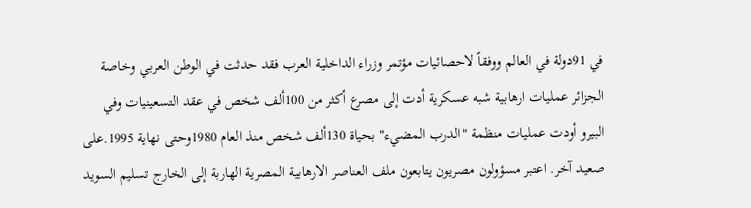في 91دولة في العالم ووفقاً لاحصائيات مؤتمر وزراء الداخلية العرب فقد حدثت في الوطن العربي وخاصة الجزائر عمليات ارهابية شبه عسكرية أدت إلى مصرع أكثر من 100ألف شخص في عقد التسعينيات وفي البيرو أودت عمليات منظمة "الدرب المضيء" بحياة 130ألف شخص منذ العام 1980وحتى نهاية 1995.على صعيد آخر. اعتبر مسؤولون مصريون يتابعون ملف العناصر الارهابية المصرية الهاربة إلى الخارج تسليم السويد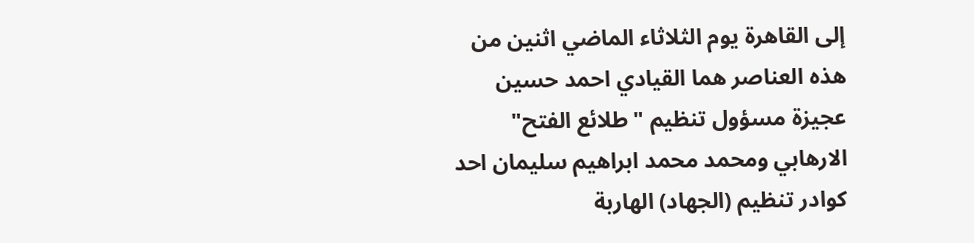إلى القاهرة يوم الثلاثاء الماضي اثنين من هذه العناصر هما القيادي احمد حسين عجيزة مسؤول تنظيم "طلائع الفتح" الارهابي ومحمد محمد ابراهيم سليمان احد كوادر تنظيم (الجهاد) الهاربة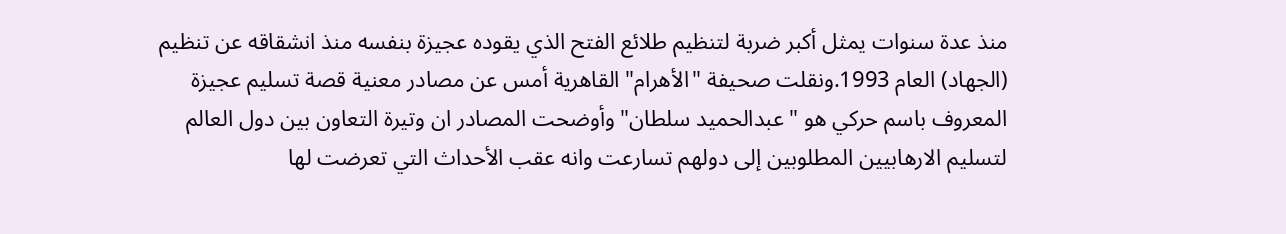منذ عدة سنوات يمثل أكبر ضربة لتنظيم طلائع الفتح الذي يقوده عجيزة بنفسه منذ انشقاقه عن تنظيم (الجهاد) العام 1993.ونقلت صحيفة "الأهرام" القاهرية أمس عن مصادر معنية قصة تسليم عجيزة المعروف باسم حركي هو "عبدالحميد سلطان" وأوضحت المصادر ان وتيرة التعاون بين دول العالم لتسليم الارهابيين المطلوبين إلى دولهم تسارعت وانه عقب الأحداث التي تعرضت لها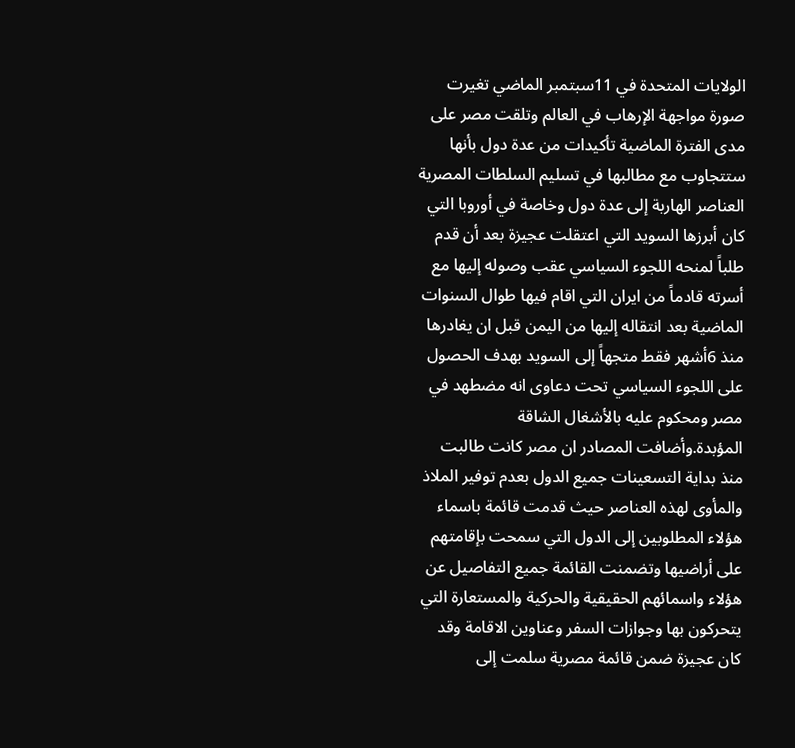الولايات المتحدة في 11سبتمبر الماضي تغيرت صورة مواجهة الإرهاب في العالم وتلقت مصر على مدى الفترة الماضية تأكيدات من عدة دول بأنها ستتجاوب مع مطالبها في تسليم السلطات المصرية العناصر الهاربة إلى عدة دول وخاصة في أوروبا التي كان أبرزها السويد التي اعتقلت عجيزة بعد أن قدم طلباً لمنحه اللجوء السياسي عقب وصوله إليها مع أسرته قادماً من ايران التي اقام فيها طوال السنوات الماضية بعد انتقاله إليها من اليمن قبل ان يغادرها منذ 6أشهر فقط متجهاً إلى السويد بهدف الحصول على اللجوء السياسي تحت دعاوى انه مضطهد في مصر ومحكوم عليه بالأشغال الشاقة المؤبدة.وأضافت المصادر ان مصر كانت طالبت منذ بداية التسعينات جميع الدول بعدم توفير الملاذ والمأوى لهذه العناصر حيث قدمت قائمة باسماء هؤلاء المطلوبين إلى الدول التي سمحت بإقامتهم على أراضيها وتضمنت القائمة جميع التفاصيل عن هؤلاء واسمائهم الحقيقية والحركية والمستعارة التي يتحركون بها وجوازات السفر وعناوين الاقامة وقد كان عجيزة ضمن قائمة مصرية سلمت إلى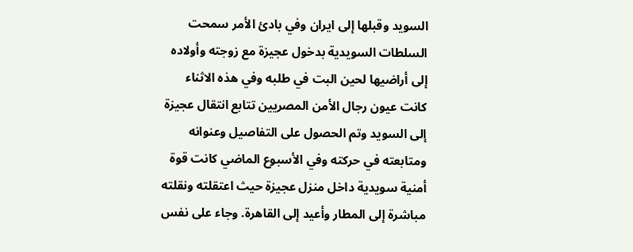السويد وقبلها إلى ايران وفي بادئ الأمر سمحت السلطات السويدية بدخول عجيزة مع زوجته وأولاده إلى أراضيها لحين البت في طلبه وفي هذه الاثناء كانت عيون رجال الأمن المصريين تتابع انتقال عجيزة إلى السويد وتم الحصول على التفاصيل وعنوانه ومتابعته في حركته وفي الأسبوع الماضي كانت قوة أمنية سويدية داخل منزل عجيزة حيث اعتقلته ونقلته مباشرة إلى المطار وأعيد إلى القاهرة. وجاء على نفس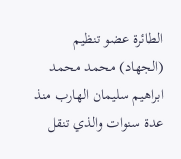الطائرة عضو تنظيم (الجهاد) محمد محمد ابراهيم سليمان الهارب منذ عدة سنوات والذي تنقل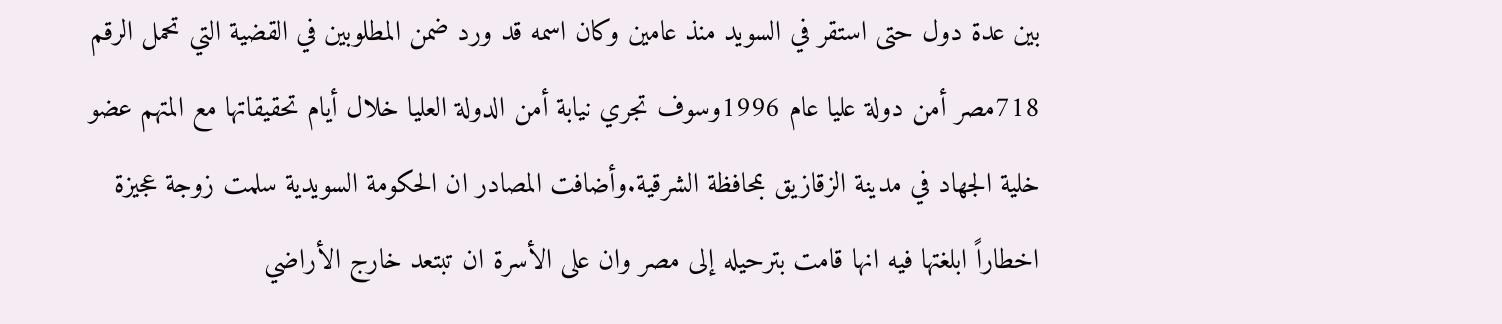بين عدة دول حتى استقر في السويد منذ عامين وكان اسمه قد ورد ضمن المطلوبين في القضية التي تحمل الرقم 718مصر أمن دولة عليا عام 1996وسوف تجري نيابة أمن الدولة العليا خلال أيام تحقيقاتها مع المتهم عضو خلية الجهاد في مدينة الزقازيق بمحافظة الشرقية.وأضافت المصادر ان الحكومة السويدية سلمت زوجة عجيزة اخطاراً ابلغتها فيه انها قامت بترحيله إلى مصر وان على الأسرة ان تبتعد خارج الأراضي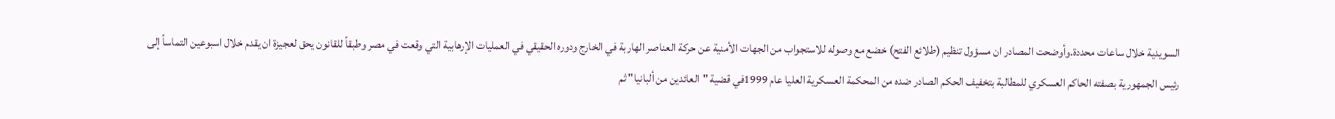السويدية خلال ساعات محددة.وأوضحت المصادر ان مسؤول تنظيم (طلائع الفتح) خضع مع وصوله للاستجواب من الجهات الأمنية عن حركة العناصر الهاربة في الخارج ودوره الحقيقي في العمليات الإرهابية التي وقعت في مصر وطبقاً للقانون يحق لعجيزة ان يقدم خلال اسبوعين التماساً إلى رئيس الجمهورية بصفته الحاكم العسكري للمطالبة بتخفيف الحكم الصادر ضده من المحكمة العسكرية العليا عام 1999في قضية "العائدين من ألبانيا" ثم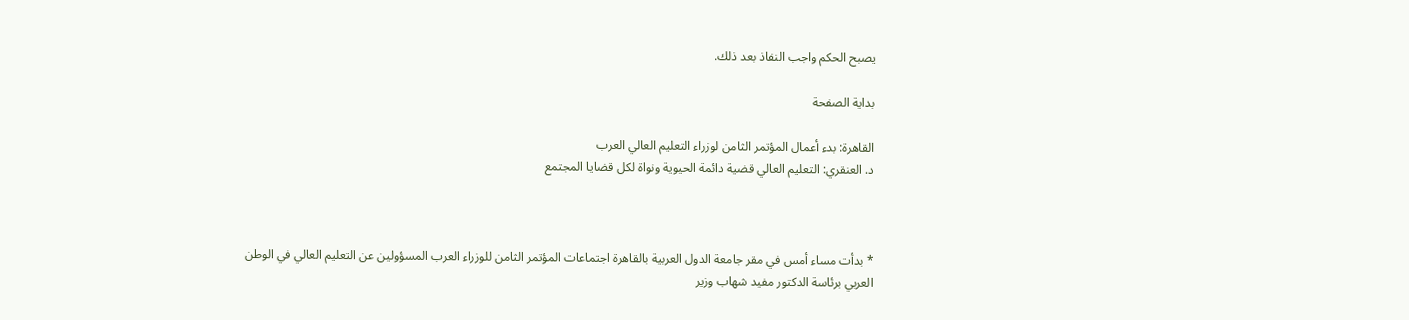يصبح الحكم واجب النفاذ بعد ذلك.

بداية الصفحة

القاهرة: بدء أعمال المؤتمر الثامن لوزراء التعليم العالي العرب
د. العنقري: التعليم العالي قضية دائمة الحيوية ونواة لكل قضايا المجتمع



* بدأت مساء أمس في مقر جامعة الدول العربية بالقاهرة اجتماعات المؤتمر الثامن للوزراء العرب المسؤولين عن التعليم العالي في الوطن العربي برئاسة الدكتور مفيد شهاب وزير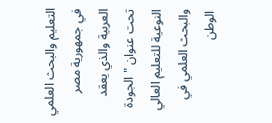التعليم والبحث العلمي في جمهورية مصر العربية والذي يعقد تحت عنوان "الجودة النوعية للتعليم العالي والبحث العلمي في الوطن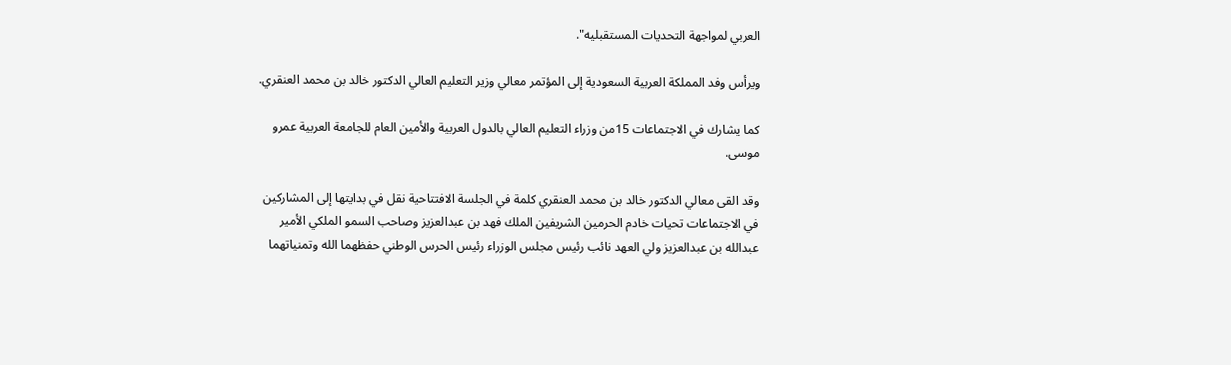العربي لمواجهة التحديات المستقبليه".

ويرأس وفد المملكة العربية السعودية إلى المؤتمر معالي وزير التعليم العالي الدكتور خالد بن محمد العنقري.

كما يشارك في الاجتماعات 15من وزراء التعليم العالي بالدول العربية والأمين العام للجامعة العربية عمرو موسى.

وقد القى معالي الدكتور خالد بن محمد العنقري كلمة في الجلسة الافتتاحية نقل في بدايتها إلى المشاركين في الاجتماعات تحيات خادم الحرمين الشريفين الملك فهد بن عبدالعزيز وصاحب السمو الملكي الأمير عبدالله بن عبدالعزيز ولي العهد نائب رئيس مجلس الوزراء رئيس الحرس الوطني حفظهما الله وتمنياتهما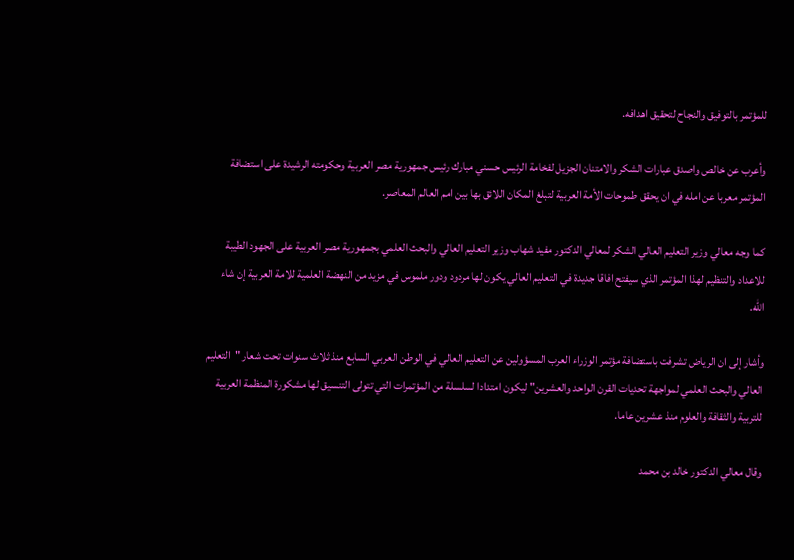للمؤتمر بالتوفيق والنجاح لتحقيق اهدافه.

وأعرب عن خالص واصدق عبارات الشكر والامتنان الجزيل لفخامة الرئيس حسني مبارك رئيس جمهورية مصر العربية وحكومته الرشيدة على استضافة المؤتمر معربا عن امله في ان يحقق طموحات الأمة العربية لتبلغ المكان اللائق بها بين امم العالم المعاصر.

كما وجه معالي وزير التعليم العالي الشكر لمعالي الدكتور مفيد شهاب وزير التعليم العالي والبحث العلمي بجمهورية مصر العربية على الجهود الطيبة للاعداد والتنظيم لهذا المؤتمر الذي سيفتح افاقا جديدة في التعليم العالي يكون لها مردود ودور ملموس في مزيد من النهضة العلمية للامة العربية إن شاء الله.

وأشار إلى ان الرياض تشرفت باستضافة مؤتمر الوزراء العرب المسؤولين عن التعليم العالي في الوطن العربي السابع منذ ثلاث سنوات تحت شعار "التعليم العالي والبحث العلمي لمواجهة تحديات القرن الواحد والعشرين" ليكون امتدادا لسلسلة من المؤتمرات التي تتولى التنسيق لها مشكورة المنظمة العربية للتربية والثقافة والعلوم منذ عشرين عاما.

وقال معالي الدكتور خالد بن محمد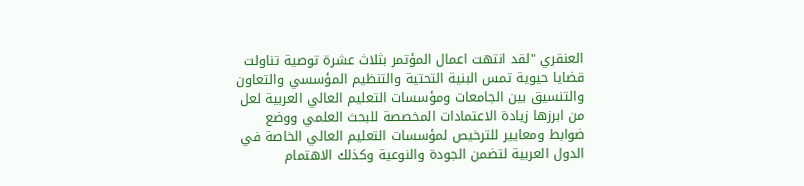العنقري "لقد انتهت اعمال المؤتمر بثلاث عشرة توصية تناولت قضايا حيوية تمس البنية التحتية والتنظيم المؤسسي والتعاون والتنسيق بين الجامعات ومؤسسات التعليم العالي العربية لعل من ابرزها زيادة الاعتمادات المخصصة للبحث العلمي ووضع ضوابط ومعايير للترخيص لمؤسسات التعليم العالي الخاصة في الدول العربية لتضمن الجودة والنوعية وكذلك الاهتمام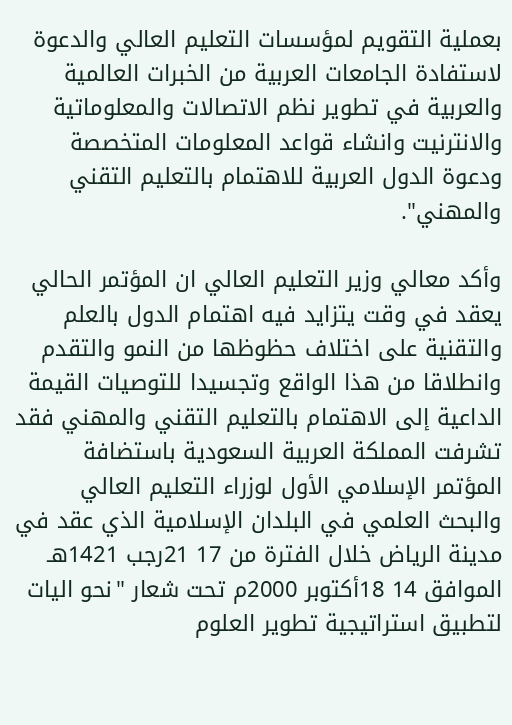بعملية التقويم لمؤسسات التعليم العالي والدعوة لاستفادة الجامعات العربية من الخبرات العالمية والعربية في تطوير نظم الاتصالات والمعلوماتية والانترنيت وانشاء قواعد المعلومات المتخصصة ودعوة الدول العربية للاهتمام بالتعليم التقني والمهني".

وأكد معالي وزير التعليم العالي ان المؤتمر الحالي يعقد في وقت يتزايد فيه اهتمام الدول بالعلم والتقنية على اختلاف حظوظها من النمو والتقدم وانطلاقا من هذا الواقع وتجسيدا للتوصيات القيمة الداعية إلى الاهتمام بالتعليم التقني والمهني فقد تشرفت المملكة العربية السعودية باستضافة المؤتمر الإسلامي الأول لوزراء التعليم العالي والبحث العلمي في البلدان الإسلامية الذي عقد في مدينة الرياض خلال الفترة من 17 21رجب 1421هـ الموافق 14 18أكتوبر 2000م تحت شعار "نحو اليات لتطبيق استراتيجية تطوير العلوم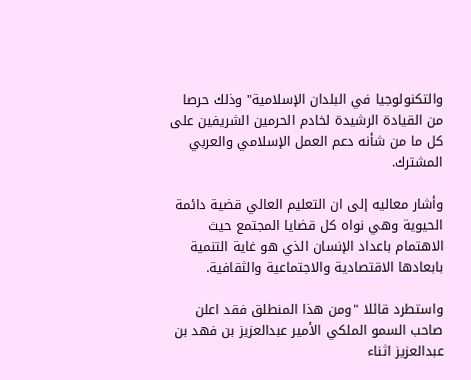والتكنولوجيا في البلدان الإسلامية" وذلك حرصا من القيادة الرشيدة لخادم الحرمين الشريفين على كل ما من شأنه دعم العمل الإسلامي والعربي المشترك.

وأشار معاليه إلى ان التعليم العالي قضية دائمة الحيوية وهي نواه كل قضايا المجتمع حيث الاهتمام باعداد الإنسان الذي هو غاية التنمية بابعادها الاقتصادية والاجتماعية والثقافية.

واستطرد قائلا "ومن هذا المنطلق فقد اعلن صاحب السمو الملكي الأمير عبدالعزيز بن فهد بن عبدالعزيز اثناء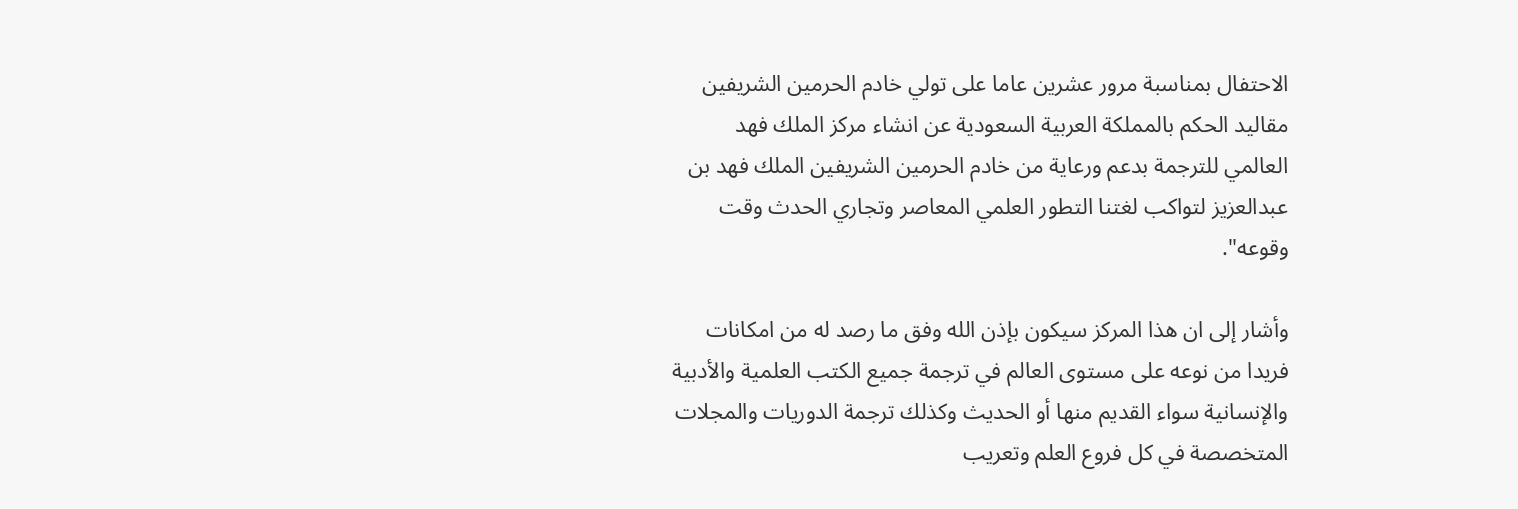الاحتفال بمناسبة مرور عشرين عاما على تولي خادم الحرمين الشريفين مقاليد الحكم بالمملكة العربية السعودية عن انشاء مركز الملك فهد العالمي للترجمة بدعم ورعاية من خادم الحرمين الشريفين الملك فهد بن عبدالعزيز لتواكب لغتنا التطور العلمي المعاصر وتجاري الحدث وقت وقوعه".

وأشار إلى ان هذا المركز سيكون بإذن الله وفق ما رصد له من امكانات فريدا من نوعه على مستوى العالم في ترجمة جميع الكتب العلمية والأدبية والإنسانية سواء القديم منها أو الحديث وكذلك ترجمة الدوريات والمجلات المتخصصة في كل فروع العلم وتعريب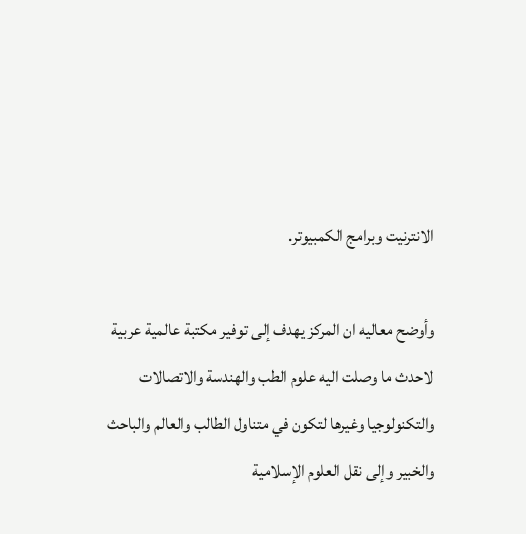الانترنيت وبرامج الكمبيوتر.

وأوضح معاليه ان المركز يهدف إلى توفير مكتبة عالمية عربية لاحدث ما وصلت اليه علوم الطب والهندسة والاتصالات والتكنولوجيا وغيرها لتكون في متناول الطالب والعالم والباحث والخبير وإلى نقل العلوم الإسلامية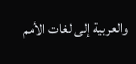والعربية إلى لغات الأمم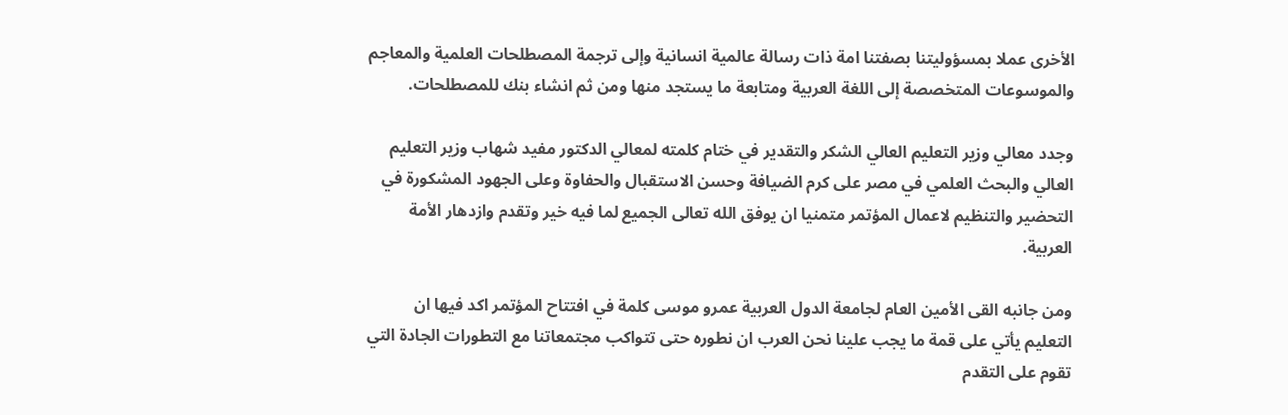الأخرى عملا بمسؤوليتنا بصفتنا امة ذات رسالة عالمية انسانية وإلى ترجمة المصطلحات العلمية والمعاجم والموسوعات المتخصصة إلى اللغة العربية ومتابعة ما يستجد منها ومن ثم انشاء بنك للمصطلحات.

وجدد معالي وزير التعليم العالي الشكر والتقدير في ختام كلمته لمعالي الدكتور مفيد شهاب وزير التعليم العالي والبحث العلمي في مصر على كرم الضيافة وحسن الاستقبال والحفاوة وعلى الجهود المشكورة في التحضير والتنظيم لاعمال المؤتمر متمنيا ان يوفق الله تعالى الجميع لما فيه خير وتقدم وازدهار الأمة العربية.

ومن جانبه القى الأمين العام لجامعة الدول العربية عمرو موسى كلمة في افتتاح المؤتمر اكد فيها ان التعليم يأتي على قمة ما يجب علينا نحن العرب ان نطوره حتى تتواكب مجتمعاتنا مع التطورات الجادة التي تقوم على التقدم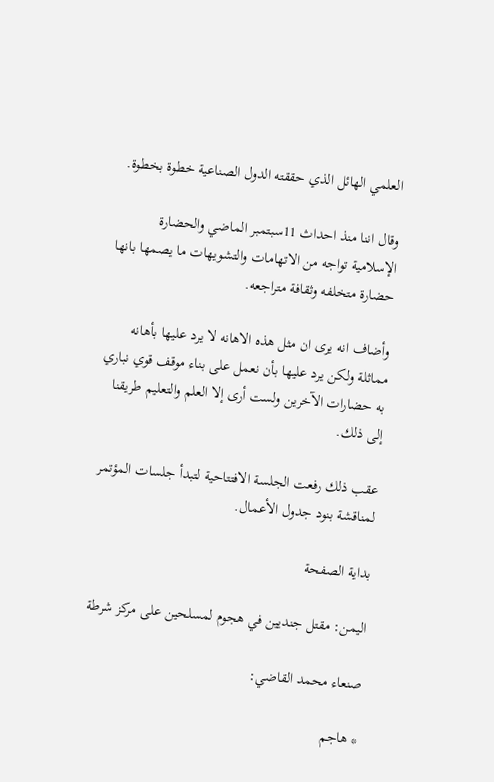العلمي الهائل الذي حققته الدول الصناعية خطوة بخطوة.

وقال اننا منذ احداث 11سبتمبر الماضي والحضارة الإسلامية تواجه من الاتهامات والتشويهات ما يصمها بانها حضارة متخلفه وثقافة متراجعه.

وأضاف انه يرى ان مثل هذه الاهانه لا يرد عليها بأهانه مماثلة ولكن يرد عليها بأن نعمل على بناء موقف قوي نباري به حضارات الآخرين ولست أرى إلا العلم والتعليم طريقنا إلى ذلك.

عقب ذلك رفعت الجلسة الافتتاحية لتبدأ جلسات المؤتمر لمناقشة بنود جدول الأعمال.

بداية الصفحة

اليمن: مقتل جنديين في هجوم لمسلحين على مركز شرطة

صنعاء محمد القاضي:

* هاجم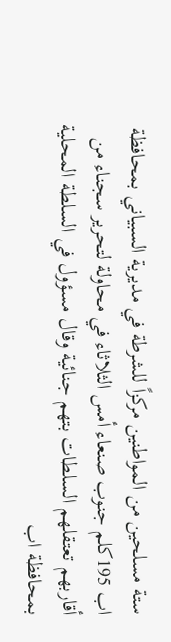ستة مسلحين من المواطنين مركزاً للشرطة في مديرية السبياني بمحافظة اب 195كلم جنوب صنعاء أمس الثلاثاء في محاولة لتحرير سجناء من أقاربهم تعتقلهم السلطات بتهم جنائية وقال مسؤول في السلطة المحلية بمحافظة اب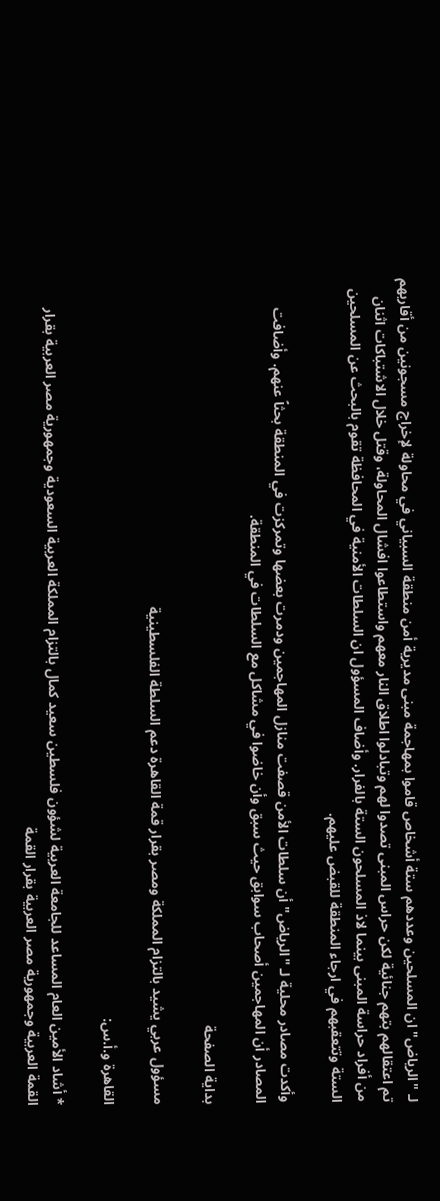لـ "الرياض" ان المسلحين وعددهم ستة أشخاص قاموا بمهاجمة مبنى مديرية أمن منطقة السبياني في محاولة لإخراج مسجونين من أقاربهم تم اعتقالهم بتهم جنائية لكن حراس المبنى تصدوا لهم وتبادلوا اطلاق النار معهم واستطاعوا افشال المحاولة، وقتل خلال الاشتباكات اثنان من أفراد حراسة المبنى بينما لاذ المسلحون الستة بالفرار. وأضاف المسؤول ان السلطات الأمنية في المحافظة تقوم بالبحث عن المسلحين الستة وتتعقبهم في ارجاء المنطقة للقبض عليهم.

وأكدت مصادر محلية لـ "الرياض" أن سلطات الأمن قصفت منازل المهاجمين ودمرت بعضها وتمركزت في المنطقة بحثاً عنهم. وأضافت المصادر أن المهاجمين أصحاب سوابق حيث سبق وأن خاضوا في مشاكل مع السلطات في المنطقة.

بداية الصفحة

مسؤول عربي يشيد بالتزام المملكة ومصر بقرار قمة القاهرة دعم السلطة الفلسطينية

القاهرة و.أ.س:

* أشاد الأمين العام المساعد للجامعة العربية لشؤون فلسطين سعيد كمال بالتزام المملكة العربية السعودية وجمهورية مصر العربية بقرار القمة العربية وجمهورية مصر العربية بقرار القمة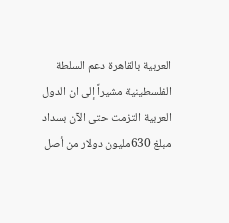العربية بالقاهرة دعم السلطة الفلسطينية مشيراً إلى ان الدول العربية التزمت حتى الآن بسداد مبلغ 630مليون دولار من أصل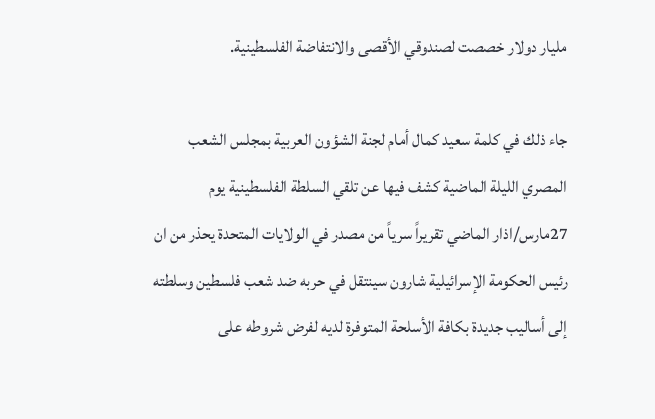مليار دولار خصصت لصندوقي الأقصى والانتفاضة الفلسطينية.

جاء ذلك في كلمة سعيد كمال أمام لجنة الشؤون العربية بمجلس الشعب المصري الليلة الماضية كشف فيها عن تلقي السلطة الفلسطينية يوم 27مارس/اذار الماضي تقريراً سرياً من مصدر في الولايات المتحدة يحذر من ان رئيس الحكومة الإسرائيلية شارون سينتقل في حربه ضد شعب فلسطين وسلطته إلى أساليب جديدة بكافة الأسلحة المتوفرة لديه لفرض شروطه على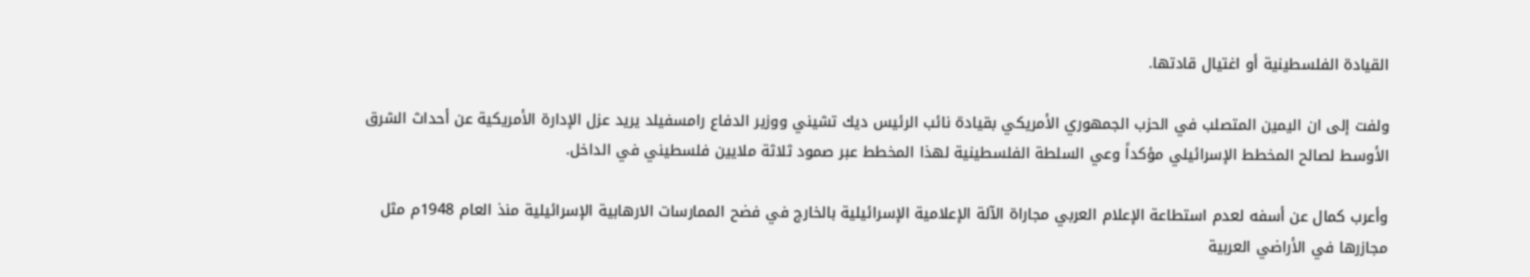القيادة الفلسطينية أو اغتيال قادتها.

ولفت إلى ان اليمين المتصلب في الحزب الجمهوري الأمريكي بقيادة نائب الرئيس ديك تشيني ووزير الدفاع رامسفيلد يريد عزل الإدارة الأمريكية عن أحداث الشرق الأوسط لصالح المخطط الإسرائيلي مؤكداً وعي السلطة الفلسطينية لهذا المخطط عبر صمود ثلاثة ملايين فلسطيني في الداخل.

وأعرب كمال عن أسفه لعدم استطاعة الإعلام العربي مجاراة الآلة الإعلامية الإسرائيلية بالخارج في فضح الممارسات الارهابية الإسرائيلية منذ العام 1948م مثل مجازرها في الأراضي العربية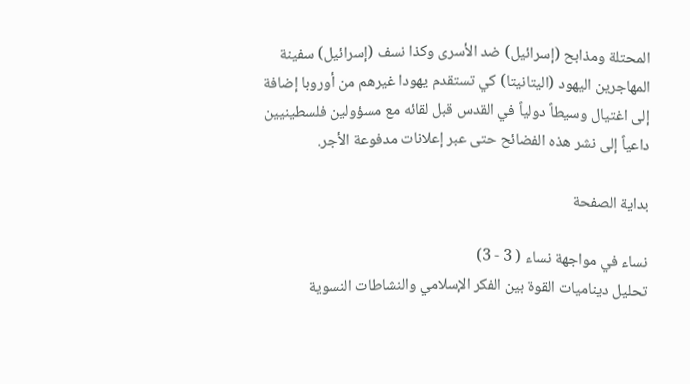المحتلة ومذابح (إسرائيل) ضد الأسرى وكذا نسف (إسرائيل) سفينة المهاجرين اليهود (اليتانيتا) كي تستقدم يهودا غيرهم من أوروبا إضافة إلى اغتيال وسيطاً دولياً في القدس قبل لقائه مع مسؤولين فلسطينيين داعياً إلى نشر هذه الفضائح حتى عبر إعلانات مدفوعة الأجر.

بداية الصفحة

نساء في مواجهة نساء ( 3 - 3)
تحليل ديناميات القوة بين الفكر الإسلامي والنشاطات النسوية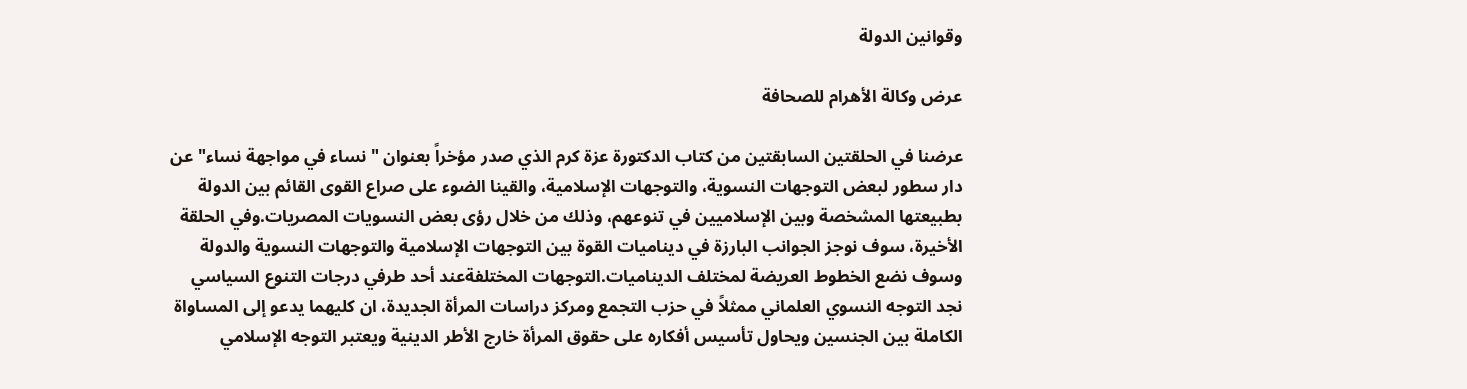وقوانين الدولة

عرض وكالة الأهرام للصحافة

عرضنا في الحلقتين السابقتين من كتاب الدكتورة عزة كرم الذي صدر مؤخراً بعنوان "نساء في مواجهة نساء" عن دار سطور لبعض التوجهات النسوية، والتوجهات الإسلامية، والقينا الضوء على صراع القوى القائم بين الدولة بطبيعتها المشخصة وبين الإسلاميين في تنوعهم، وذلك من خلال رؤى بعض النسويات المصريات.وفي الحلقة الأخيرة، سوف نوجز الجوانب البارزة في ديناميات القوة بين التوجهات الإسلامية والتوجهات النسوية والدولة وسوف نضع الخطوط العريضة لمختلف الديناميات.التوجهات المختلفةعند أحد طرفي درجات التنوع السياسي نجد التوجه النسوي العلماني ممثلاً في حزب التجمع ومركز دراسات المرأة الجديدة، ان كليهما يدعو إلى المساواة الكاملة بين الجنسين ويحاول تأسيس أفكاره على حقوق المرأة خارج الأطر الدينية ويعتبر التوجه الإسلامي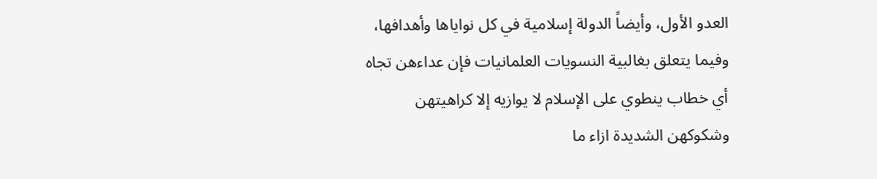العدو الأول، وأيضاً الدولة إسلامية في كل نواياها وأهدافها، وفيما يتعلق بغالبية النسويات العلمانيات فإن عداءهن تجاه أي خطاب ينطوي على الإسلام لا يوازيه إلا كراهيتهن وشكوكهن الشديدة ازاء ما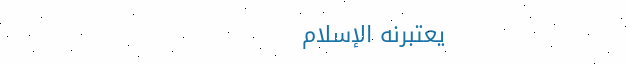يعتبرنه الإسلام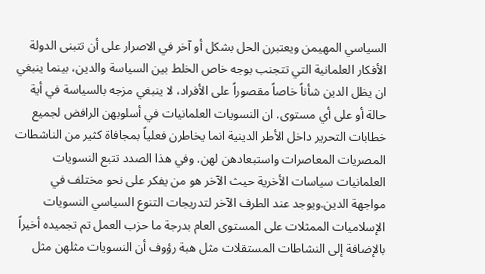السياسي المهيمن ويعتبرن الحل بشكل أو آخر في الاصرار على أن تتبنى الدولة الأفكار العلمانية التي تتجنب بوجه خاص الخلط بين السياسة والدين، بينما ينبغي ان يظل الدين شأناً خاصاً مقصوراً على الأفراد، لا ينبغي مزجه بالسياسة في أية حالة أو على أي مستوى. ان النسويات العلمانيات في أسلوبهن الرافض لجميع خطابات التحرير داخل الأطر الدينية انما يخاطرن فعلياً بمجافاة كثير من الناشطات المصريات المعاصرات واستبعادهن لهن. وفي هذا الصدد تتبع النسويات العلمانيات سياسات الأخرية حيث الآخر هو من يفكر على نحو مختلف في مواجهة الدين.ويوجد عند الطرف الآخر لتدريجات التنوع السياسي النسويات الإسلاميات الممثلات على المستوى العام بدرجة ما حزب العمل تم تجميده أخيراً بالإضافة إلى النشاطات المستقلات مثل هبة رؤوف أن النسويات مثلهن مثل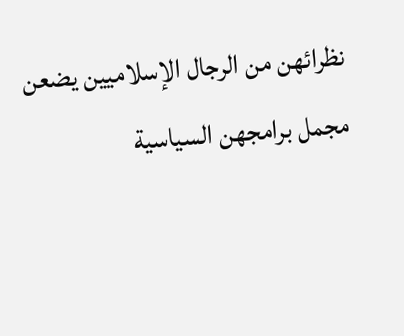نظرائهن من الرجال الإسلاميين يضعن مجمل برامجهن السياسية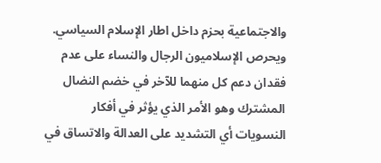والاجتماعية بحزم داخل اطار الإسلام السياسي. ويحرص الإسلاميون الرجال والنساء على عدم فقدان دعم كل منهما للآخر في خضم النضال المشترك وهو الأمر الذي يؤثر في أفكار النسويات أي التشديد على العدالة والاتساق في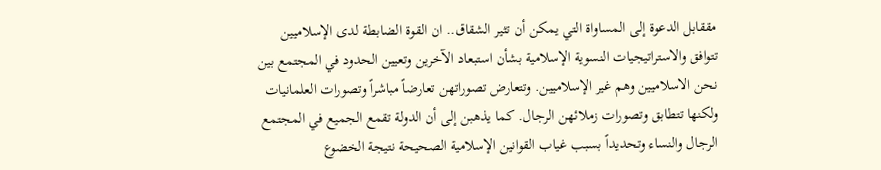مققابل الدعوة إلى المساواة التي يمكن أن تثير الشقاق.. ان القوة الضابطة لدى الإسلاميين تتوافق والاستراتيجيات النسوية الإسلامية بشأن استبعاد الآخرين وتعيين الحدود في المجتمع بين نحن الاسلاميين وهم غير الإسلاميين. وتتعارض تصوراتهن تعارضاً مباشراً وتصورات العلمانيات ولكنها تتطابق وتصورات زملائهن الرجال. كما يذهبن إلى أن الدولة تقمع الجميع في المجتمع الرجال والنساء وتحديداً بسبب غياب القوانين الإسلامية الصحيحة نتيجة الخضوع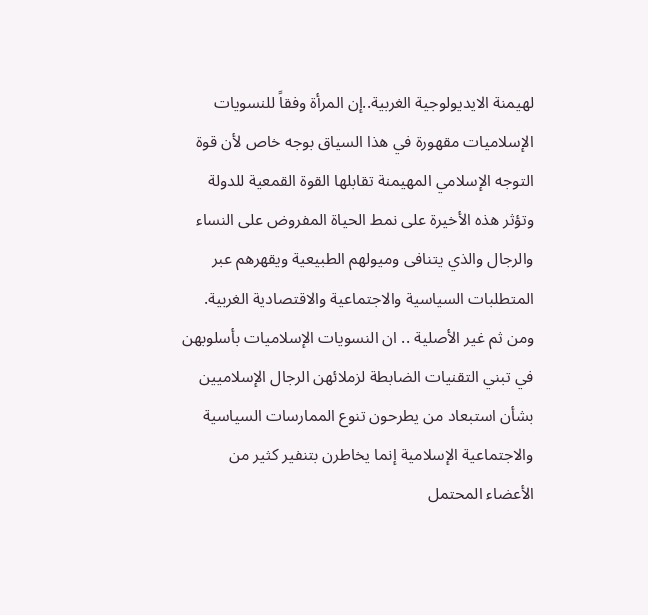لهيمنة الايديولوجية الغربية..إن المرأة وفقاً للنسويات الإسلاميات مقهورة في هذا السياق بوجه خاص لأن قوة التوجه الإسلامي المهيمنة تقابلها القوة القمعية للدولة وتؤثر هذه الأخيرة على نمط الحياة المفروض على النساء والرجال والذي يتنافى وميولهم الطبيعية ويقهرهم عبر المتطلبات السياسية والاجتماعية والاقتصادية الغربية. ومن ثم غير الأصلية .. ان النسويات الإسلاميات بأسلوبهن في تبني التقنيات الضابطة لزملائهن الرجال الإسلاميين بشأن استبعاد من يطرحون تنوع الممارسات السياسية والاجتماعية الإسلامية إنما يخاطرن بتنفير كثير من الأعضاء المحتمل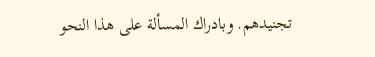تجنيدهم. وبادراك المسألة على هذا النحو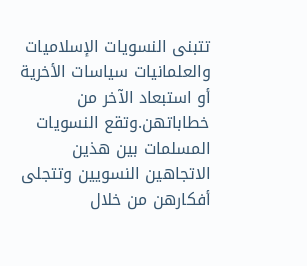تتبنى النسويات الإسلاميات والعلمانيات سياسات الأخرية أو استبعاد الآخر من خطاباتهن.وتقع النسويات المسلمات بين هذين الاتجاهين النسويين وتتجلى أفكارهن من خلال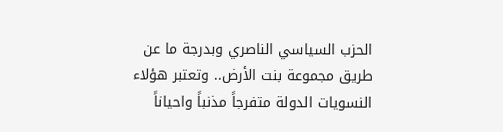الحزب السياسي الناصري وبدرجة ما عن طريق مجموعة بنت الأرض.. وتعتبر هؤلاء النسويات الدولة متفرجاً مذنباً واحياناً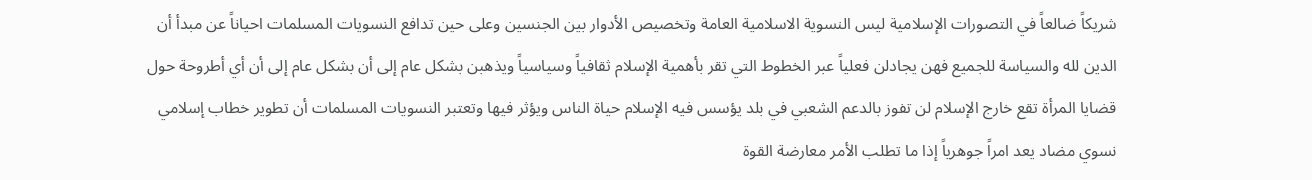شريكاً ضالعاً في التصورات الإسلامية ليس النسوية الاسلامية العامة وتخصيص الأدوار بين الجنسين وعلى حين تدافع النسويات المسلمات احياناً عن مبدأ أن الدين لله والسياسة للجميع فهن يجادلن فعلياً عبر الخطوط التي تقر بأهمية الإسلام ثقافياً وسياسياً ويذهبن بشكل عام إلى أن بشكل عام إلى أن أي أطروحة حول قضايا المرأة تقع خارج الإسلام لن تفوز بالدعم الشعبي في بلد يؤسس فيه الإسلام حياة الناس ويؤثر فيها وتعتبر النسويات المسلمات أن تطوير خطاب إسلامي نسوي مضاد يعد امراً جوهرياً إذا ما تطلب الأمر معارضة القوة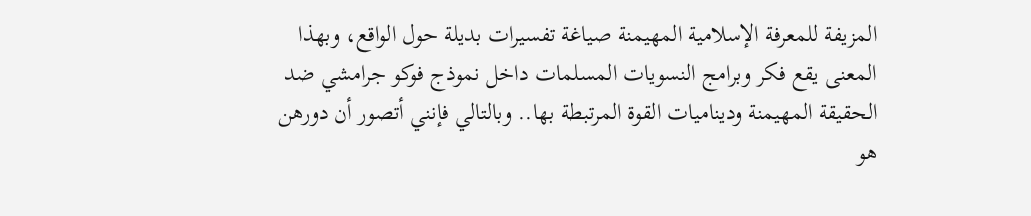المزيفة للمعرفة الإسلامية المهيمنة صياغة تفسيرات بديلة حول الواقع، وبهذا المعنى يقع فكر وبرامج النسويات المسلمات داخل نموذج فوكو جرامشي ضد الحقيقة المهيمنة وديناميات القوة المرتبطة بها.. وبالتالي فإنني أتصور أن دورهن هو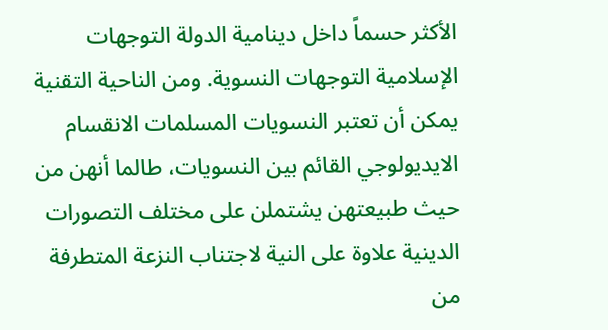الأكثر حسماً داخل دينامية الدولة التوجهات الإسلامية التوجهات النسوية. ومن الناحية التقنية يمكن أن تعتبر النسويات المسلمات الانقسام الايديولوجي القائم بين النسويات، طالما أنهن من حيث طبيعتهن يشتملن على مختلف التصورات الدينية علاوة على النية لاجتناب النزعة المتطرفة من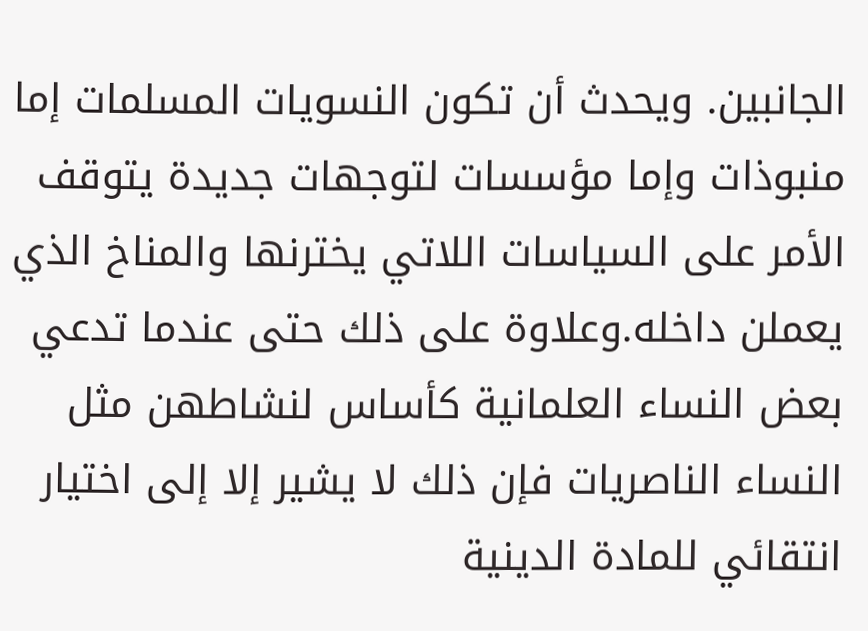الجانبين. ويحدث أن تكون النسويات المسلمات إما منبوذات وإما مؤسسات لتوجهات جديدة يتوقف الأمر على السياسات اللاتي يخترنها والمناخ الذي يعملن داخله.وعلاوة على ذلك حتى عندما تدعي بعض النساء العلمانية كأساس لنشاطهن مثل النساء الناصريات فإن ذلك لا يشير إلا إلى اختيار انتقائي للمادة الدينية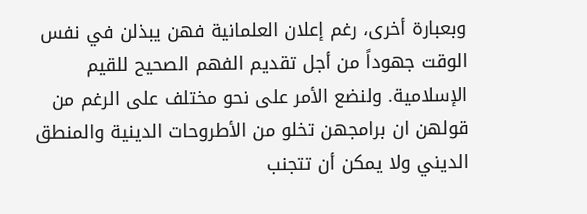وبعبارة أخرى، رغم إعلان العلمانية فهن يبذلن في نفس الوقت جهوداً من أجل تقديم الفهم الصحيح للقيم الإسلامية. ولنضع الأمر على نحو مختلف على الرغم من قولهن ان برامجهن تخلو من الأطروحات الدينية والمنطق الديني ولا يمكن أن تتجنب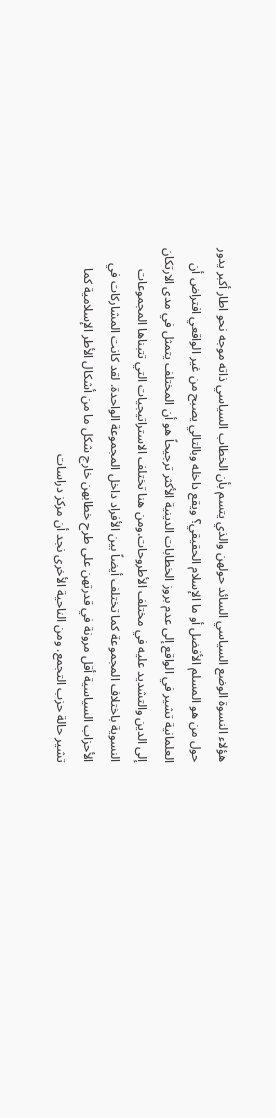هؤلاء النسوة الوضع السياسي السائد حولهن والذي يتسم بأن الخطاب السياسي ذاته موجه نحو اطار أكبر يدور حول من هو المسلم الأفضل أو ما الإسلام الحقيقي؟ ويقع داخله وبالتالي يصبح من غير الواقعي افتراض أن العلمانية تشير في الواقع إلى عدم بروز الخطابات الدينية الأكثر ترجيحاً هو أن المختلف يتمثل في مدى الارتكان إلى الدين والتشديد عليه في مختلف الأطروحات.ومن هنا تختلف الاستراتيجيات التي تتبناها المجموعات النسوية باختلاف المجموعة كما تختلف أيضاً بين الأفراد داخل المجموعة الواحدة. لقد كانت المشاركات في الأحزاب السياسية أقل مرونة في قدرتهن على طرح خطابهن خارج شكل ما من أشكال الأطر الإسلامية كما تشير حالة حزب التجمع. ومن الناحية الأخرى نجد أن مركز دراسات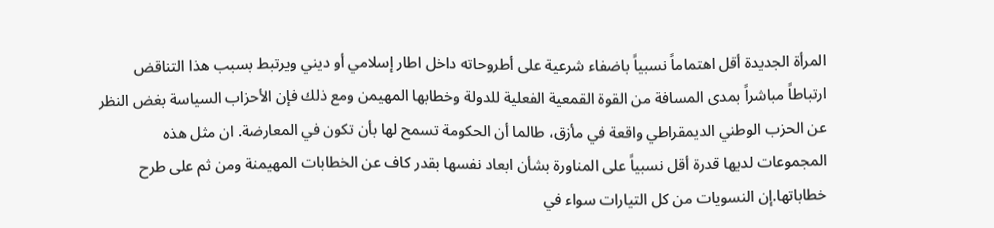المرأة الجديدة أقل اهتماماً نسبياً باضفاء شرعية على أطروحاته داخل اطار إسلامي أو ديني ويرتبط بسبب هذا التناقض ارتباطاً مباشراً بمدى المسافة من القوة القمعية الفعلية للدولة وخطابها المهيمن ومع ذلك فإن الأحزاب السياسة بغض النظر عن الحزب الوطني الديمقراطي واقعة في مأزق، طالما أن الحكومة تسمح لها بأن تكون في المعارضة. ان مثل هذه المجموعات لديها قدرة أقل نسبياً على المناورة بشأن ابعاد نفسها بقدر كاف عن الخطابات المهيمنة ومن ثم على طرح خطاباتها.إن النسويات من كل التيارات سواء في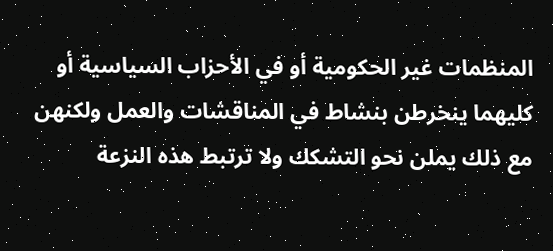المنظمات غير الحكومية أو في الأحزاب السياسية أو كليهما ينخرطن بنشاط في المناقشات والعمل ولكنهن مع ذلك يملن نحو التشكك ولا ترتبط هذه النزعة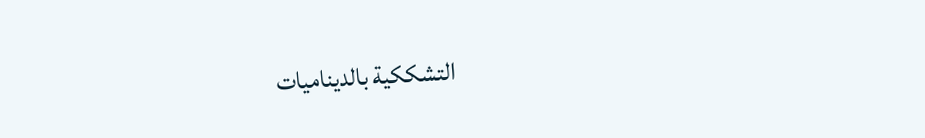التشككية بالديناميات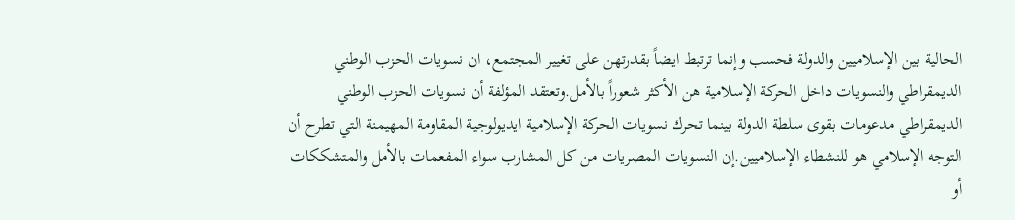الحالية بين الإسلاميين والدولة فحسب وإنما ترتبط ايضاً بقدرتهن على تغيير المجتمع، ان نسويات الحزب الوطني الديمقراطي والنسويات داخل الحركة الإسلامية هن الأكثر شعوراً بالأمل.وتعتقد المؤلفة أن نسويات الحزب الوطني الديمقراطي مدعومات بقوى سلطة الدولة بينما تحرك نسويات الحركة الإسلامية ايديولوجية المقاومة المهيمنة التي تطرح أن التوجه الإسلامي هو للنشطاء الإسلاميين.إن النسويات المصريات من كل المشارب سواء المفعمات بالأمل والمتشككات أو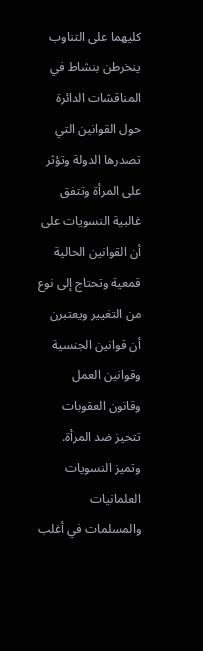كليهما على التناوب ينخرطن بنشاط في المناقشات الدائرة حول القوانين التي تصدرها الدولة وتؤثر على المرأة وتتفق غالبية النسويات على أن القوانين الحالية قمعية وتحتاج إلى نوع من التغيير ويعتبرن أن قوانين الجنسية وقوانين العمل وقانون العقوبات تتحيز ضد المرأة. وتميز النسويات العلمانيات والمسلمات في أغلب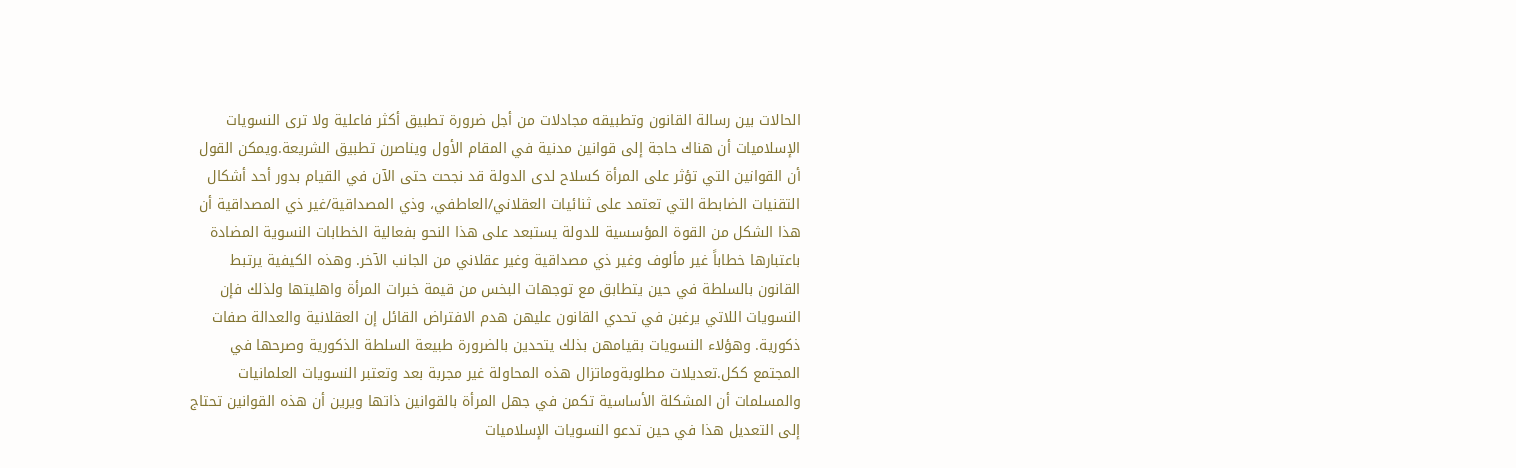الحالات بين رسالة القانون وتطبيقه مجادلات من أجل ضرورة تطبيق أكثر فاعلية ولا ترى النسويات الإسلاميات أن هناك حاجة إلى قوانين مدنية في المقام الأول ويناصرن تطبيق الشريعة.ويمكن القول أن القوانين التي تؤثر على المرأة كسلاح لدى الدولة قد نجحت حتى الآن في القيام بدور أحد أشكال التقنيات الضابطة التي تعتمد على ثنائيات العقلاني/العاطفي، وذي المصداقية/غير ذي المصداقية أن هذا الشكل من القوة المؤسسية للدولة يستبعد على هذا النحو بفعالية الخطابات النسوية المضادة باعتبارها خطاباً غير مألوف وغير ذي مصداقية وغير عقلاني من الجانب الآخر. وهذه الكيفية يرتبط القانون بالسلطة في حين يتطابق مع توجهات البخس من قيمة خبرات المرأة واهليتها ولذلك فإن النسويات اللاتي يرغبن في تحدي القانون عليهن هدم الافتراض القائل إن العقلانية والعدالة صفات ذكورية. وهؤلاء النسويات بقيامهن بذلك يتحدين بالضرورة طبيعة السلطة الذكورية وصرحها في المجتمع ككل.تعديلات مطلوبةوماتزال هذه المحاولة غير مجربة بعد وتعتبر النسويات العلمانيات والمسلمات أن المشكلة الأساسية تكمن في جهل المرأة بالقوانين ذاتها ويرين أن هذه القوانين تحتاج إلى التعديل هذا في حين تدعو النسويات الإسلاميات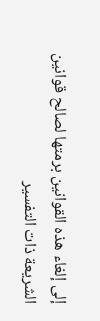إلى إلغاء هذه القوانين برمتها لصالح قوانين الشريعة ذات التفسير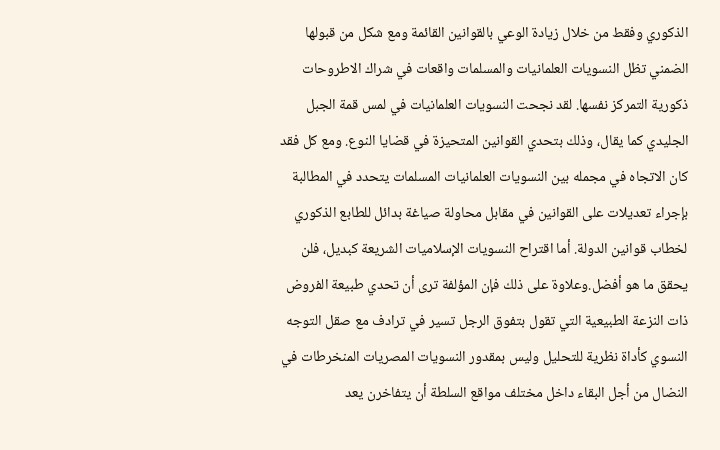الذكوري وفقط من خلال زيادة الوعي بالقوانين القائمة ومع شكل من قبولها الضمني تظل النسويات العلمانيات والمسلمات واقعات في شراك الاطروحات ذكورية التمركز نفسها. لقد نجحت النسويات العلمانيات في لمس قمة الجبل الجليدي كما يقال، وذلك بتحدي القوانين المتحيزة في قضايا النوع. ومع كل فقد كان الاتجاه في مجمله بين النسويات العلمانيات المسلمات يتحدد في المطالبة بإجراء تعديلات على القوانين في مقابل محاولة صياغة بدائل للطابع الذكوري لخطاب قوانين الدولة. أما اقتراح النسويات الإسلاميات الشريعة كبديل، فلن يحقق ما هو أفضل.وعلاوة على ذلك فإن المؤلفة ترى أن تحدي طبيعة الفروض ذات النزعة الطبيعية التي تقول بتفوق الرجل تسير في ترادف مع صقل التوجه النسوي كأداة نظرية للتحليل وليس بمقدور النسويات المصريات المنخرطات في النضال من أجل البقاء داخل مختلف مواقع السلطة أن يتفاخرن يعد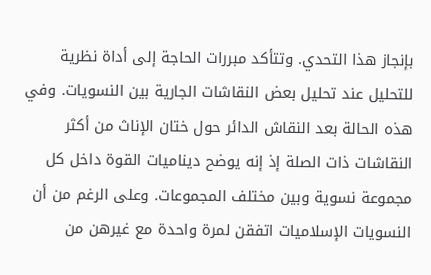بإنجاز هذا التحدي. وتتأكد مبررات الحاجة إلى أداة نظرية للتحليل عند تحليل بعض النقاشات الجارية بين النسويات. وفي هذه الحالة بعد النقاش الدائر حول ختان الإناث من أكثر النقاشات ذات الصلة إذ إنه يوضح ديناميات القوة داخل كل مجموعة نسوية وبين مختلف المجموعات. وعلى الرغم من أن النسويات الإسلاميات اتفقن لمرة واحدة مع غيرهن من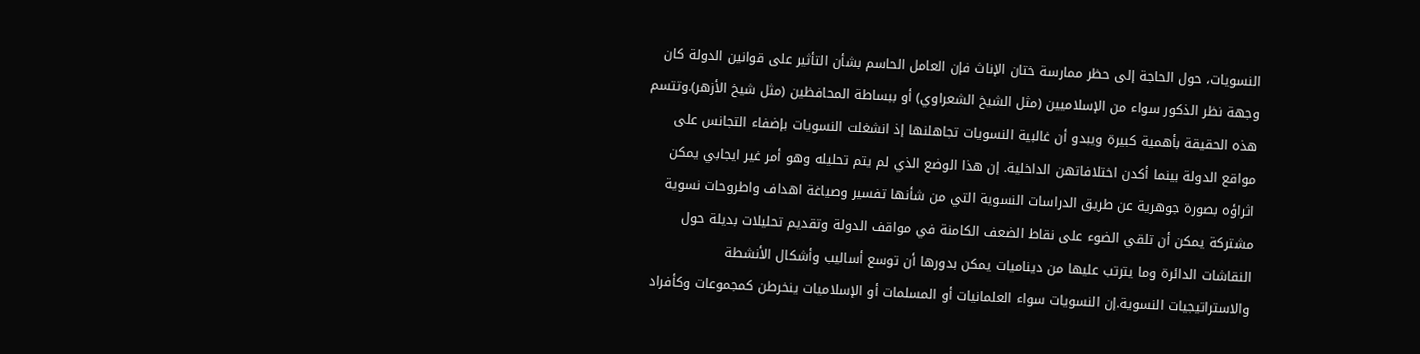النسويات، حول الحاجة إلى حظر ممارسة ختان الإناث فإن العامل الحاسم بشأن التأثير على قوانين الدولة كان وجهة نظر الذكور سواء من الإسلاميين (مثل الشيخ الشعراوي) أو ببساطة المحافظين (مثل شيخ الأزهر).وتتسم هذه الحقيقة بأهمية كبيرة ويبدو أن غالبية النسويات تجاهلنها إذ انشغلت النسويات بإضفاء التجانس على مواقع الدولة بينما أكدن اختلافاتهن الداخلية. إن هذا الوضع الذي لم يتم تحليله وهو أمر غير ايجابي يمكن اثراؤه بصورة جوهرية عن طريق الدراسات النسوية التي من شأنها تفسير وصياغة اهداف واطروحات نسوية مشتركة يمكن أن تلقي الضوء على نقاط الضعف الكامنة في مواقف الدولة وتقديم تحليلات بديلة حول النقاشات الدائرة وما يترتب عليها من ديناميات يمكن بدورها أن توسع أساليب وأشكال الأنشطة والاستراتيجيات النسوية.إن النسويات سواء العلمانيات أو المسلمات أو الإسلاميات ينخرطن كمجموعات وكأفراد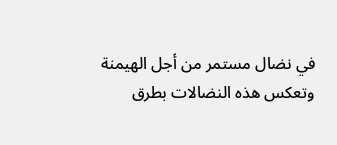في نضال مستمر من أجل الهيمنة وتعكس هذه النضالات بطرق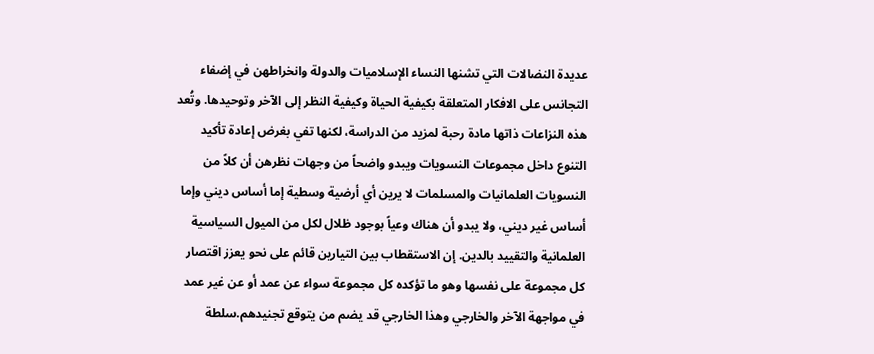عديدة النضالات التي تشنها النساء الإسلاميات والدولة وانخراطهن في إضفاء التجانس على الافكار المتعلقة بكيفية الحياة وكيفية النظر إلى الآخر وتوحيدها. وتُعد هذه النزاعات ذاتها مادة رحبة لمزيد من الدراسة، لكنها تفي بغرض إعادة تأكيد التنوع داخل مجموعات النسويات ويبدو واضحاً من وجهات نظرهن أن كلاً من النسويات العلمانيات والمسلمات لا يرين أي أرضية وسطية إما أساس ديني وإما أساس غير ديني، ولا يبدو أن هناك وعياً بوجود ظلال لكل من الميول السياسية العلمانية والتقييد بالدين. إن الاستقطاب بين التيارين قائم على نحو يعزز اقتصار كل مجموعة على نفسها وهو ما تؤكده كل مجموعة سواء عن عمد أو عن غير عمد في مواجهة الآخر والخارجي وهذا الخارجي قد يضم من يتوقع تجنيدهم.سلطة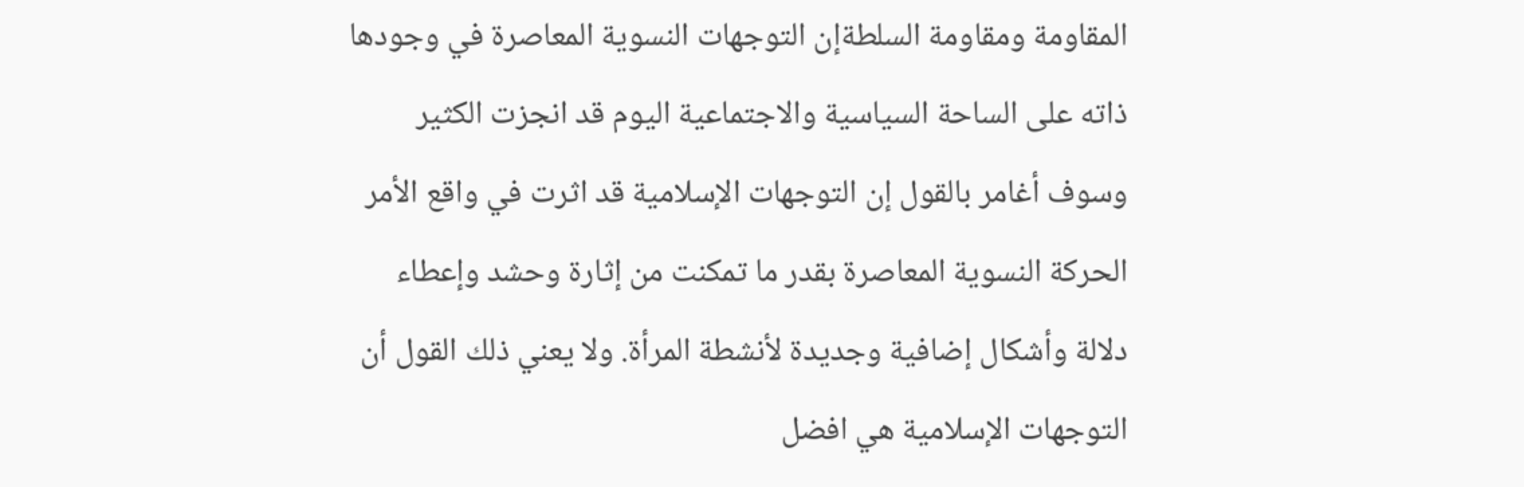المقاومة ومقاومة السلطةإن التوجهات النسوية المعاصرة في وجودها ذاته على الساحة السياسية والاجتماعية اليوم قد انجزت الكثير وسوف أغامر بالقول إن التوجهات الإسلامية قد اثرت في واقع الأمر الحركة النسوية المعاصرة بقدر ما تمكنت من إثارة وحشد وإعطاء دلالة وأشكال إضافية وجديدة لأنشطة المرأة. ولا يعني ذلك القول أن التوجهات الإسلامية هي افضل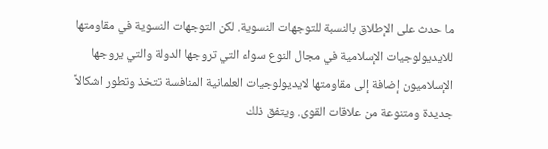ما حدث على الإطلاق بالنسبة للتوجهات النسوية. لكن التوجهات النسوية في مقاومتها للايديولوجيات الإسلامية في مجال النوع سواء التي تروجها الدولة والتي يروجها الإسلاميون إضافة إلى مقاومتها لايديولوجيات العلمانية المنافسة تتخذ وتطور اشكالاً جديدة ومتنوعة من علاقات القوى. ويتفق ذلك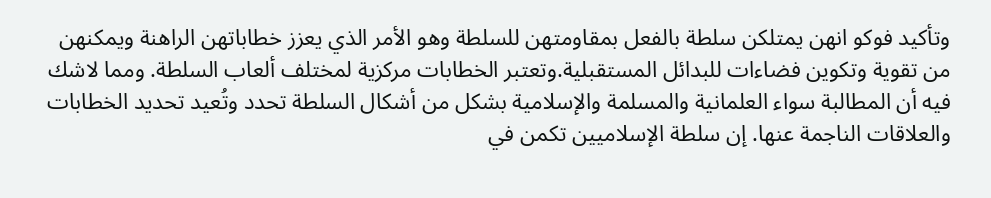وتأكيد فوكو انهن يمتلكن سلطة بالفعل بمقاومتهن للسلطة وهو الأمر الذي يعزز خطاباتهن الراهنة ويمكنهن من تقوية وتكوين فضاءات للبدائل المستقبلية.وتعتبر الخطابات مركزية لمختلف ألعاب السلطة. ومما لاشك فيه أن المطالبة سواء العلمانية والمسلمة والإسلامية بشكل من أشكال السلطة تحدد وتُعيد تحديد الخطابات والعلاقات الناجمة عنها. إن سلطة الإسلاميين تكمن في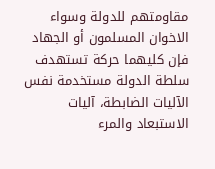مقاومتهم للدولة وسواء الاخوان المسلمون أو الجهاد فإن كليهما حركة تستهدف سلطة الدولة مستخدمة نفس الآليات الضابطة، آليات الاستبعاد والمرء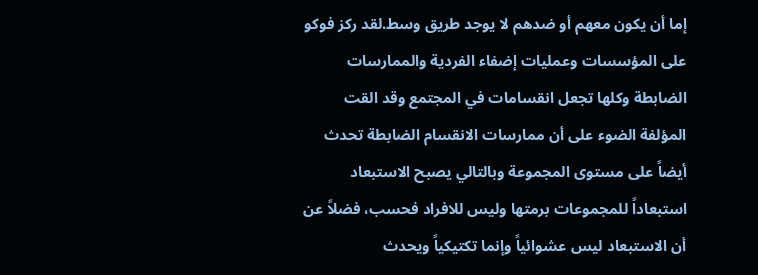إما أن يكون معهم أو ضدهم لا يوجد طريق وسط.لقد ركز فوكو على المؤسسات وعمليات إضفاء الفردية والممارسات الضابطة وكلها تجعل انقسامات في المجتمع وقد القت المؤلفة الضوء على أن ممارسات الانقسام الضابطة تحدث أيضاً على مستوى المجموعة وبالتالي يصبح الاستبعاد استبعاداً للمجموعات برمتها وليس للافراد فحسب، فضلاً عن أن الاستبعاد ليس عشوائياً وإنما تكتيكياً ويحدث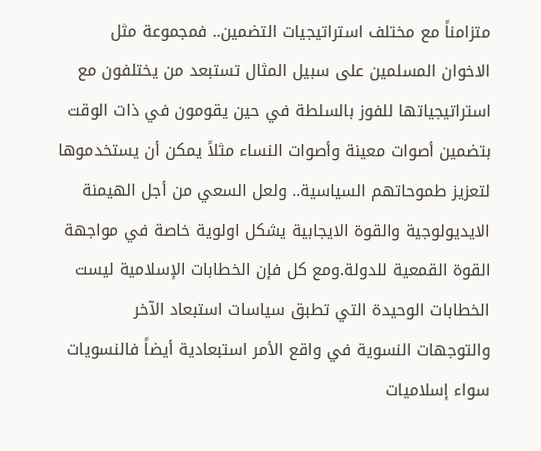متزامناً مع مختلف استراتيجيات التضمين.. فمجموعة مثل الاخوان المسلمين على سبيل المثال تستبعد من يختلفون مع استراتيجياتها للفوز بالسلطة في حين يقومون في ذات الوقت بتضمين أصوات معينة وأصوات النساء مثلاً يمكن أن يستخدموها لتعزيز طموحاتهم السياسية.. ولعل السعي من أجل الهيمنة الايديولوجية والقوة الايجابية يشكل اولوية خاصة في مواجهة القوة القمعية للدولة.ومع كل فإن الخطابات الإسلامية ليست الخطابات الوحيدة التي تطبق سياسات استبعاد الآخر والتوجهات النسوية في واقع الأمر استبعادية أيضاً فالنسويات سواء إسلاميات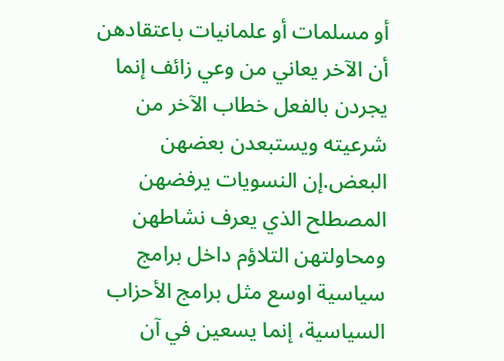أو مسلمات أو علمانيات باعتقادهن أن الآخر يعاني من وعي زائف إنما يجردن بالفعل خطاب الآخر من شرعيته ويستبعدن بعضهن البعض.إن النسويات يرفضهن المصطلح الذي يعرف نشاطهن ومحاولتهن التلاؤم داخل برامج سياسية اوسع مثل برامج الأحزاب السياسية، إنما يسعين في آن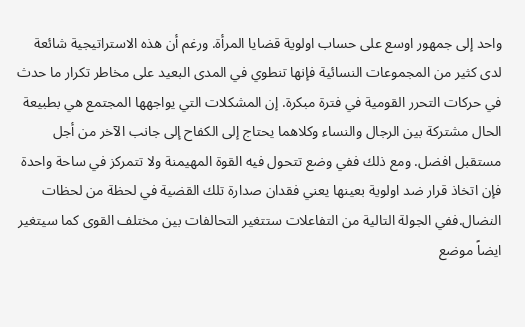واحد إلى جمهور اوسع على حساب اولوية قضايا المرأة. ورغم أن هذه الاستراتيجية شائعة لدى كثير من المجموعات النسائية فإنها تنطوي في المدى البعيد على مخاطر تكرار ما حدث في حركات التحرر القومية في فترة مبكرة. إن المشكلات التي يواجهها المجتمع هي بطبيعة الحال مشتركة بين الرجال والنساء وكلاهما يحتاج إلى الكفاح إلى جانب الآخر من أجل مستقبل افضل. ومع ذلك ففي وضع تتحول فيه القوة المهيمنة ولا تتمركز في ساحة واحدة فإن اتخاذ قرار ضد اولوية بعينها يعني فقدان صدارة تلك القضية في لحظة من لحظات النضال.ففي الجولة التالية من التفاعلات ستتغير التحالفات بين مختلف القوى كما سيتغير ايضاً موضع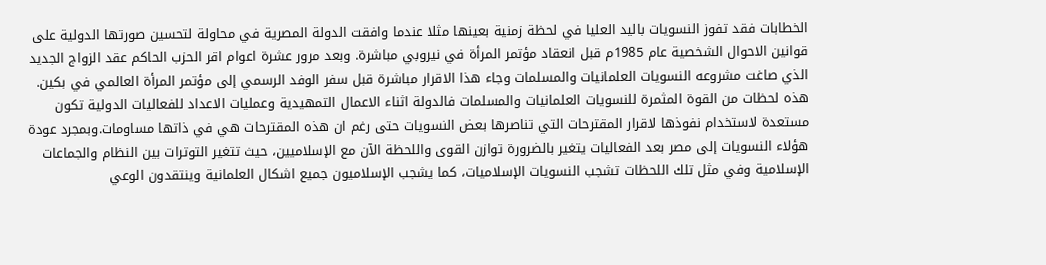الخطابات فقد تفوز النسويات باليد العليا في لحظة زمنية بعينها مثلا عندما وافقت الدولة المصرية في محاولة لتحسين صورتها الدولية على قوانين الاحوال الشخصية عام 1985م قبل انعقاد مؤتمر المرأة في نيروبي مباشرة. وبعد مرور عشرة اعوام اقر الحزب الحاكم عقد الزواج الجديد الذي صاغت مشروعه النسويات العلمانيات والمسلمات وجاء هذا الاقرار مباشرة قبل سفر الوفد الرسمي إلى مؤتمر المرأة العالمي في بكين. هذه لحظات من القوة المثمرة للنسويات العلمانيات والمسلمات فالدولة اثناء الاعمال التمهيدية وعمليات الاعداد للفعاليات الدولية تكون مستعدة لاستخدام نفوذها لاقرار المقترحات التي تناصرها بعض النسويات حتى رغم ان هذه المقترحات هي في ذاتها مساومات.وبمجرد عودة هؤلاء النسويات إلى مصر بعد الفعاليات يتغير بالضرورة توازن القوى واللحظة الآن مع الإسلاميين، حيث تتغير التوترات بين النظام والجماعات الإسلامية وفي مثل تلك اللحظات تشجب النسويات الإسلاميات، كما يشجب الإسلاميون جميع اشكال العلمانية وينتقدون الوعي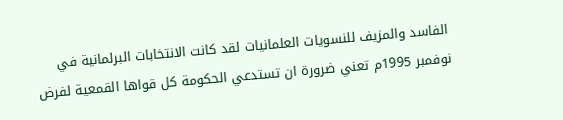الفاسد والمزيف للنسويات العلمانيات لقد كانت الانتخابات البرلمانية في نوفمبر 1995م تعني ضرورة ان تستدعي الحكومة كل قواها القمعية لفرض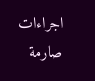اجراءات صارمة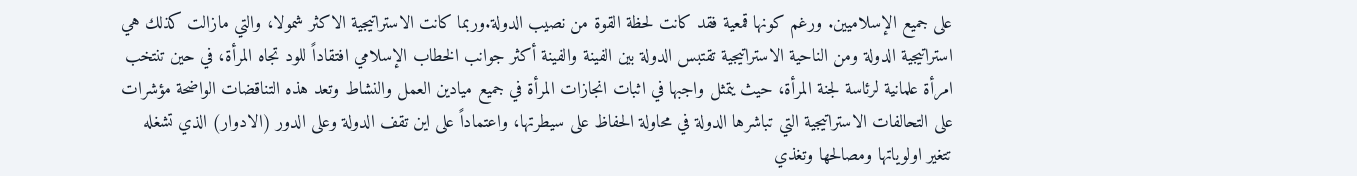على جميع الإسلاميين. ورغم كونها قمعية فقد كانت لحظة القوة من نصيب الدولة.وربما كانت الاستراتيجية الاكثر شمولا، والتي مازالت كذلك هي استراتيجية الدولة ومن الناحية الاستراتيجية تقتبس الدولة بين الفينة والفينة أكثر جوانب الخطاب الإسلامي افتقاداً للود تجاه المرأة، في حين تنتخب امرأة علمانية لرئاسة لجنة المرأة، حيث يتمثل واجبها في اثبات انجازات المرأة في جميع ميادين العمل والنشاط وتعد هذه التناقضات الواضحة مؤشرات على التحالفات الاستراتيجية التي تباشرها الدولة في محاولة الحفاظ على سيطرتها، واعتماداً على اين تقف الدولة وعلى الدور (الادوار) الذي تشغله تتغير اولوياتها ومصالحها وتغذي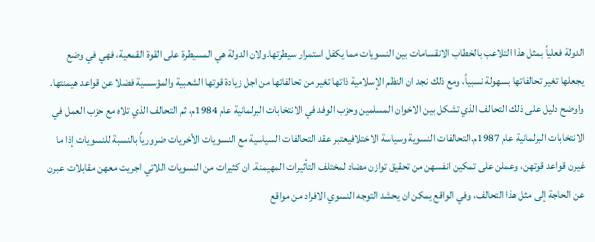الدولة فعلياً بمثل هذا التلاعب بالخطاب الانقسامات بين النسويات مما يكفل استمرار سيطرتها.ولان الدولة هي المسيطرة على القوة القمعية، فهي في وضع يجعلها تغير تحالفاتها بسهولة نسبياً، ومع ذلك نجد ان النظم الإسلامية ذاتها تغير من تحالفاتها من اجل زيادة قوتها الشعبية والمؤسسية فضلا عن قواعد هيمنتها. واوضح دليل على ذلك التحالف الذي تشكل بين الاخوان المسلمين وحزب الوفد في الانتخابات البرلمانية عام 1984م، ثم التحالف الذي تلاه مع حزب العمل في الانتخابات البرلمانية عام 1987م.التحالفات النسوية وسياسة الاختلافيعتبر عقد التحالفات السياسية مع النسويات الأخريات ضرورياً بالنسبة للنسويات إذا ما غيرن قواعد قوتهن، وعملن على تمكين انفسهن من تحقيق توازن مضاد لمختلف التأثيرات المهيمنة. ان كثيرات من النسويات اللاتي اجريت معهن مقابلات عبرن عن الحاجة إلى مثل هذا التحالف، وفي الواقع يمكن ان يحشد التوجه النسوي الافراد من مواقع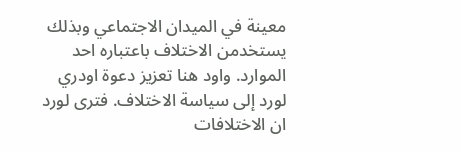معينة في الميدان الاجتماعي وبذلك يستخدمن الاختلاف باعتباره احد الموارد. واود هنا تعزيز دعوة اودري لورد إلى سياسة الاختلاف. فترى لورد ان الاختلافات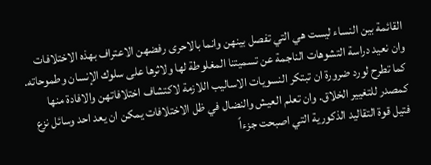القائمة بين النساء ليست هي التي تفصل بينهن وانما بالاحرى رفضهن الاعتراف بهذه الاختلافات وان نعيد دراسة التشوهات الناجمة عن تسميتنا المغلوطة لها ولاثرها على سلوك الإنسان وطموحاته. كما تطرح لورد ضرورة ان تبتكر النسويات الاساليب اللازمة لاكتشاف اختلافاتهن والافادة منها كمصدر للتغيير الخلاق. وان تعلم العيش والنضال في ظل الاختلافات يمكن ان يعد احد وسائل نزع فتيل قوة التقاليد الذكورية التي اصبحت جزءاً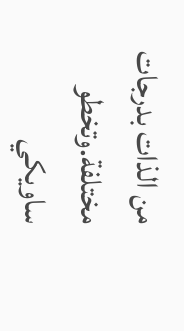من الذات بدرجات مختلفة.وتخطو ساويكي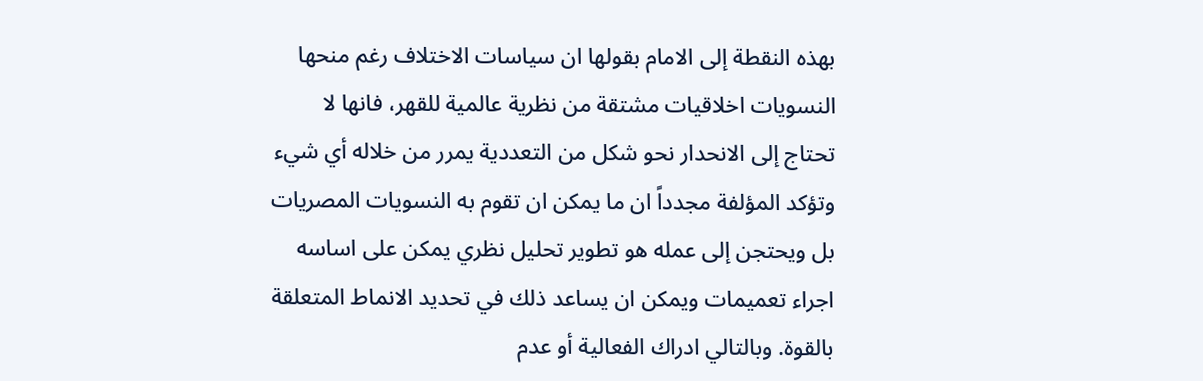بهذه النقطة إلى الامام بقولها ان سياسات الاختلاف رغم منحها النسويات اخلاقيات مشتقة من نظرية عالمية للقهر، فانها لا تحتاج إلى الانحدار نحو شكل من التعددية يمرر من خلاله أي شيء وتؤكد المؤلفة مجدداً ان ما يمكن ان تقوم به النسويات المصريات بل ويحتجن إلى عمله هو تطوير تحليل نظري يمكن على اساسه اجراء تعميمات ويمكن ان يساعد ذلك في تحديد الانماط المتعلقة بالقوة. وبالتالي ادراك الفعالية أو عدم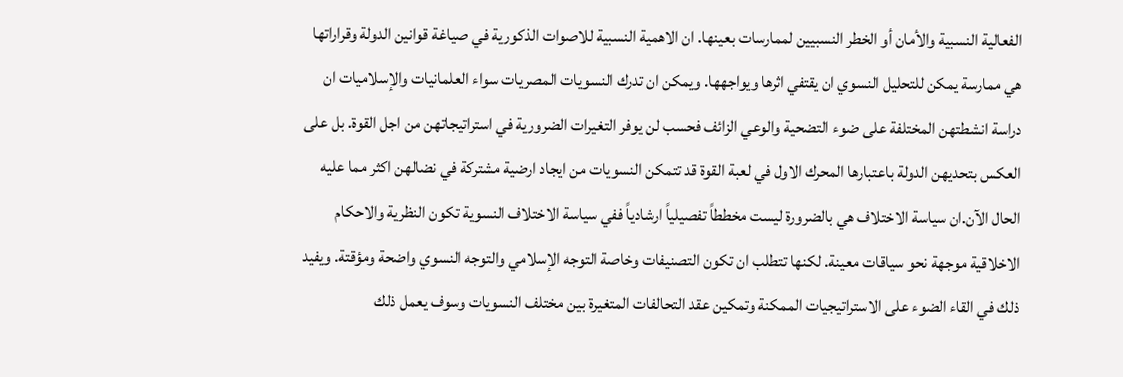الفعالية النسبية والأمان أو الخطر النسبيين لممارسات بعينها. ان الاهمية النسبية للاصوات الذكورية في صياغة قوانين الدولة وقراراتها هي ممارسة يمكن للتحليل النسوي ان يقتفي اثرها ويواجهها. ويمكن ان تدرك النسويات المصريات سواء العلمانيات والإسلاميات ان دراسة انشطتهن المختلفة على ضوء التضحية والوعي الزائف فحسب لن يوفر التغيرات الضرورية في استراتيجاتهن من اجل القوة. بل على العكس بتحديهن الدولة باعتبارها المحرك الاول في لعبة القوة قد تتمكن النسويات من ايجاد ارضية مشتركة في نضالهن اكثر مما عليه الحال الآن.ان سياسة الاختلاف هي بالضرورة ليست مخططاً تفصيلياً ارشادياً ففي سياسة الاختلاف النسوية تكون النظرية والاحكام الاخلاقية موجهة نحو سياقات معينة. لكنها تتطلب ان تكون التصنيفات وخاصة التوجه الإسلامي والتوجه النسوي واضحة ومؤقتة. ويفيد ذلك في القاء الضوء على الاستراتيجيات الممكنة وتمكين عقد التحالفات المتغيرة بين مختلف النسويات وسوف يعمل ذلك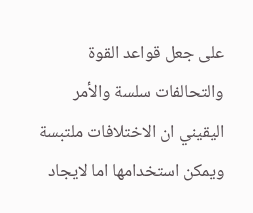على جعل قواعد القوة والتحالفات سلسة والأمر اليقيني ان الاختلافات ملتبسة ويمكن استخدامها اما لايجاد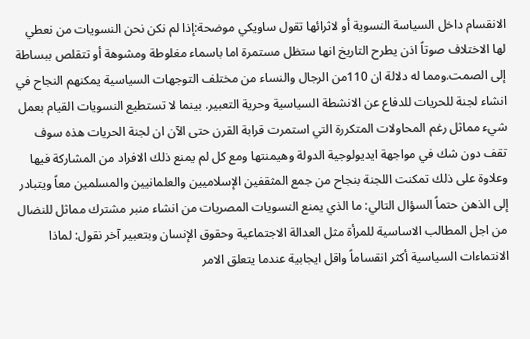الانقسام داخل السياسة النسوية أو لاثرائها تقول ساويكي موضحة:إذا لم نكن نحن النسويات من نعطي لها الاختلاف صوتاً اذن يطرح التاريخ انها ستظل مستمرة اما باسماء مغلوطة ومشوهة أو تتقلص ببساطة إلى الصمت.ومما له دلالة ان 110من الرجال والنساء من مختلف التوجهات السياسية يمكنهم النجاح في انشاء لجنة للحريات للدفاع عن الانشطة السياسية وحرية التعبير. بينما لا تستطيع النسويات القيام بعمل شيء مماثل رغم المحاولات المتكررة التي استمرت قرابة القرن حتى الآن ان لجنة الحريات هذه سوف تقف دون شك في مواجهة ايديولوجية الدولة وهيمنتها ومع كل لم يمنع ذلك الافراد من المشاركة فيها وعلاوة على ذلك تمكنت اللجنة بنجاح من جمع المثقفين الإسلاميين والعلمانيين والمسلمين معاً ويتبادر إلى الذهن حتماً السؤال التالي: ما الذي يمنع النسويات المصريات من انشاء منبر مشترك مماثل للنضال من اجل المطالب الاساسية للمرأة مثل العدالة الاجتماعية وحقوق الإنسان وبتعبير آخر نقول: لماذا الانتماءات السياسية أكثر انقساماً واقل ايجابية عندما يتعلق الامر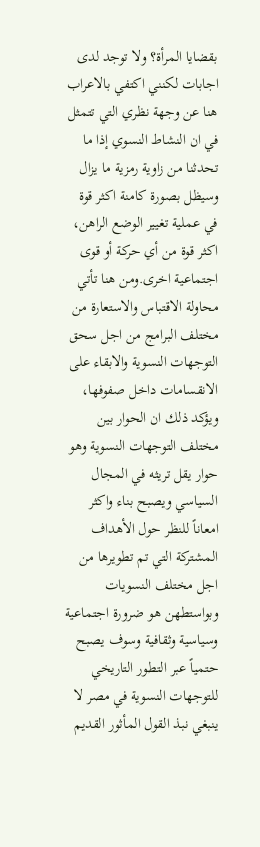بقضايا المرأة؟ ولا توجد لدى اجابات لكنني اكتفي بالاعراب هنا عن وجهة نظري التي تتمثل في ان النشاط النسوي إذا ما تحدثنا من زاوية رمزية ما يزال وسيظل بصورة كامنة اكثر قوة في عملية تغيير الوضع الراهن، اكثر قوة من أي حركة أو قوى اجتماعية اخرى.ومن هنا تأتي محاولة الاقتباس والاستعارة من مختلف البرامج من اجل سحق التوجهات النسوية والابقاء على الانقسامات داخل صفوفها، ويؤكد ذلك ان الحوار بين مختلف التوجهات النسوية وهو حوار يقل تريثه في المجال السياسي ويصبح بناء واكثر امعاناً للنظر حول الأهداف المشتركة التي تم تطويرها من اجل مختلف النسويات وبواستطهن هو ضرورة اجتماعية وسياسية وثقافية وسوف يصبح حتمياً عبر التطور التاريخي للتوجهات النسوية في مصر لا ينبغي نبذ القول المأثور القديم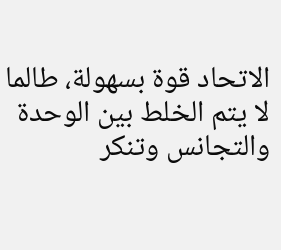الاتحاد قوة بسهولة، طالما لا يتم الخلط بين الوحدة والتجانس وتنكر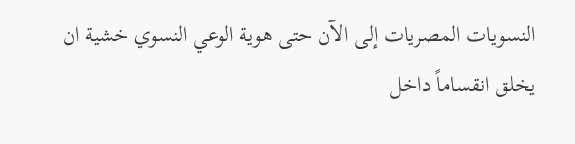النسويات المصريات إلى الآن حتى هوية الوعي النسوي خشية ان يخلق انقساماً داخل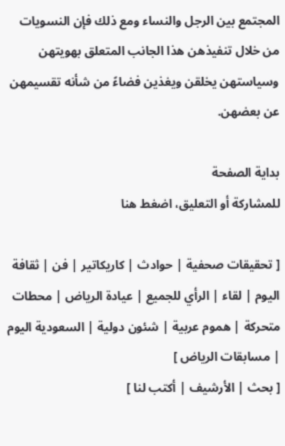المجتمع بين الرجل والنساء ومع ذلك فإن النسويات من خلال تنفيذهن هذا الجانب المتعلق بهويتهن وسياستهن يخلقن ويغذين فضاءً من شأنه تقسيمهن عن بعضهن.

بداية الصفحة
للمشاركة أو التعليق، اضغط هنا

[ تحقيقات صحفية | حوادث | كاريكاتير | فن | ثقافة اليوم | لقاء | الرأي للجميع | عيادة الرياض | محطات متحركة | هموم عربية | شئون دولية | السعودية اليوم | مسابقات الرياض ]
[ بحث | الأرشيف | أكتب لنا ]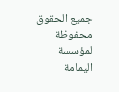جميع الحقوق محفوظة لمؤسسة اليمامة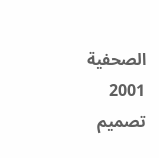الصحفية 2001
تصميم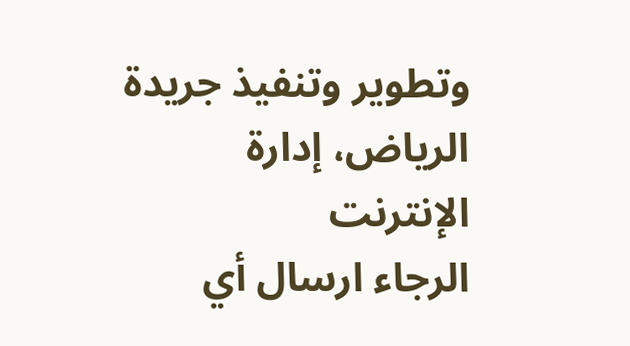وتطوير وتنفيذ جريدة الرياض، إدارة الإنترنت
الرجاء ارسال أي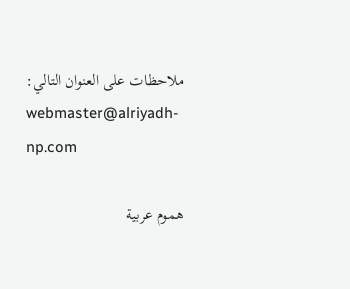ملاحظات على العنوان التالي:
webmaster@alriyadh-np.com

هموم عربية